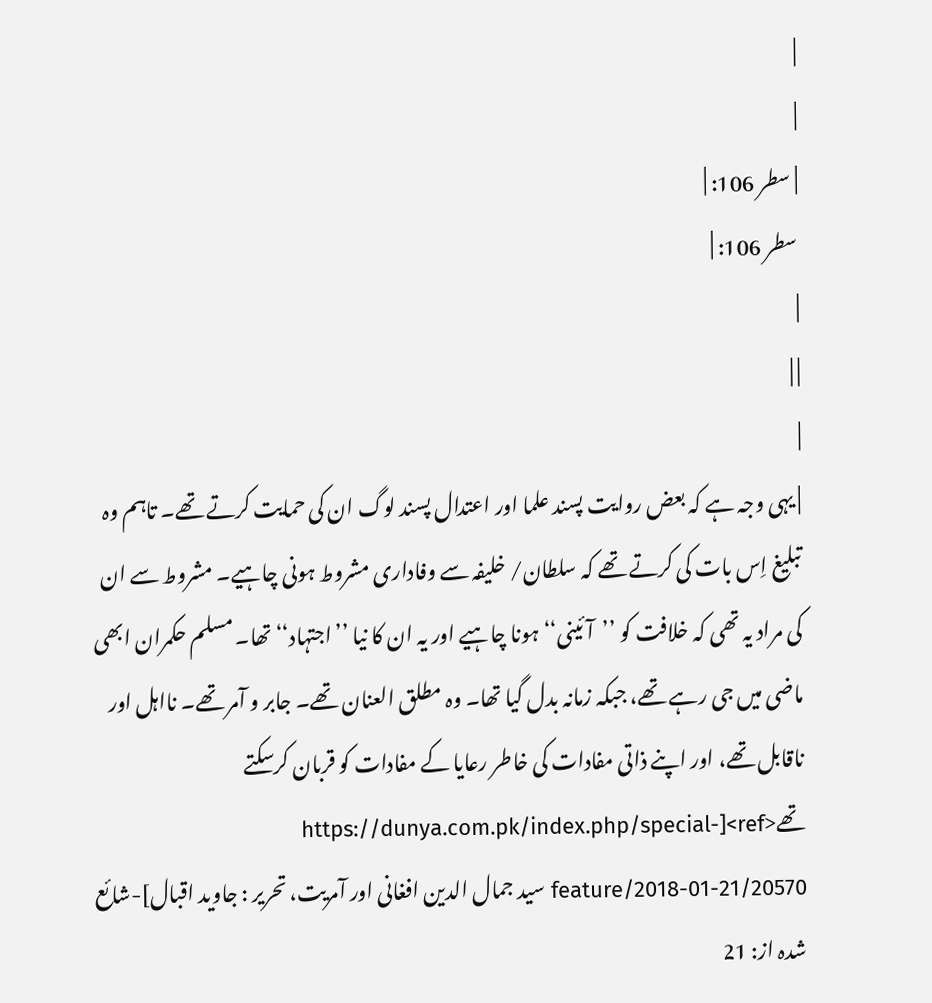|
|
| سطر 106: |
سطر 106: |
|
| |
|
| یہی وجہ ہے کہ بعض روایت پسند علما اور اعتدال پسند لوگ ان کی حمایت کرتے تھے۔ تاہم وہ تبلیغ اِس بات کی کرتے تھے کہ سلطان/ خلیفہ سے وفاداری مشروط ہونی چاہیے۔ مشروط سے ان کی مراد یہ تھی کہ خلافت کو ’’آئینی‘‘ ہونا چاہیے اور یہ ان کا نیا ’’اجتہاد‘‘ تھا۔ مسلم حکمران ابھی ماضی میں جی رہے تھے، جبکہ زمانہ بدل گیا تھا۔ وہ مطلق العنان تھے۔ جابر و آمر تھے۔ نااہل اور ناقابل تھے، اور اپنے ذاتی مفادات کی خاطر رعایا کے مفادات کو قربان کرسکتے تھے<ref>[https://dunya.com.pk/index.php/special-feature/2018-01-21/20570 سید جمال الدین افغانی اور آمریت، تحریر : جاوید اقبال]-شائع شدہ از: 21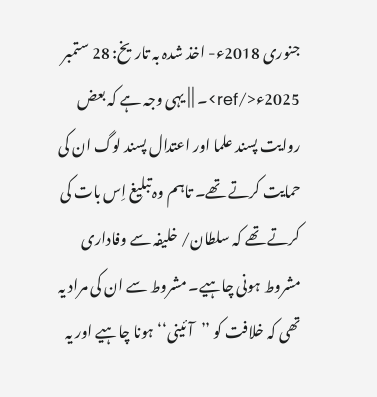جنوری 2018ء- اخذ شدہ بہ تاریخ: 28 ستمبر 2025ء</ref>۔ | | یہی وجہ ہے کہ بعض روایت پسند علما اور اعتدال پسند لوگ ان کی حمایت کرتے تھے۔ تاہم وہ تبلیغ اِس بات کی کرتے تھے کہ سلطان/ خلیفہ سے وفاداری مشروط ہونی چاہیے۔ مشروط سے ان کی مراد یہ تھی کہ خلافت کو ’’آئینی‘‘ ہونا چاہیے اور یہ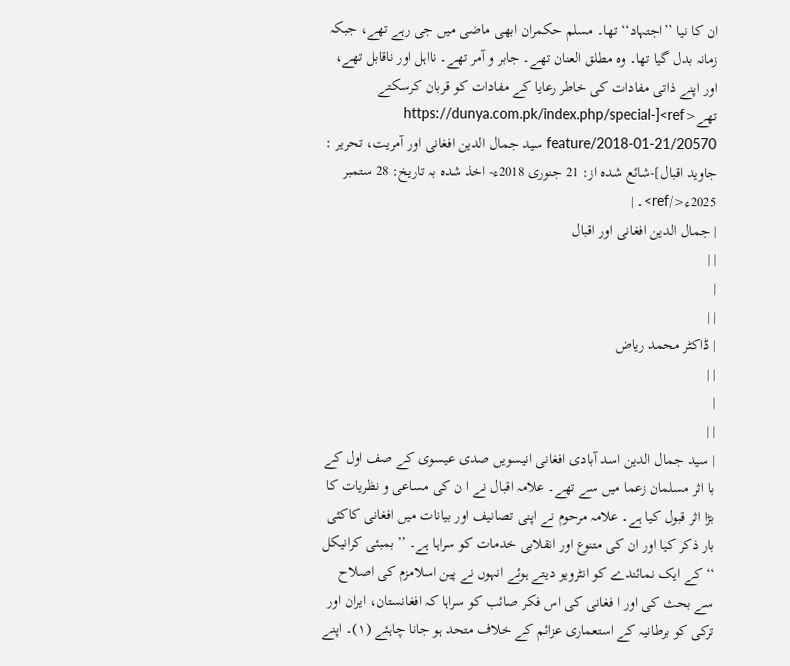ان کا نیا ’’اجتہاد‘‘ تھا۔ مسلم حکمران ابھی ماضی میں جی رہے تھے، جبکہ زمانہ بدل گیا تھا۔ وہ مطلق العنان تھے۔ جابر و آمر تھے۔ نااہل اور ناقابل تھے، اور اپنے ذاتی مفادات کی خاطر رعایا کے مفادات کو قربان کرسکتے تھے<ref>[https://dunya.com.pk/index.php/special-feature/2018-01-21/20570 سید جمال الدین افغانی اور آمریت، تحریر : جاوید اقبال]-شائع شدہ از: 21 جنوری 2018ء- اخذ شدہ بہ تاریخ: 28 ستمبر 2025ء</ref>۔ |
| جمال الدین افغانی اور اقبال
| |
|
| |
| ڈاکٹر محمد ریاض
| |
|
| |
| سید جمال الدین اسد آبادی افغانی انیسویں صدی عیسوی کے صف اول کے با اثر مسلمان زعما میں سے تھے۔ علامہ اقبال نے ا ن کی مساعی و نظریات کا بڑا اثر قبول کیا ہے۔ علامہ مرحوم نے اپنی تصانیف اور بیانات میں افغانی کاکئی بار ذکر کیا اور ان کی متنوع اور انقلابی خدمات کو سراہا ہے۔ ’’بمبئی کرانیکل ‘‘ کے ایک نمائندے کو انٹرویو دیتے ہوئے انہوں نے پین اسلامزم کی اصلاح سے بحث کی اور ا فغانی کی اس فکر صائب کو سراہا کہ افغانستان، ایران اور ترکی کو برطانیہ کے استعماری عزائم کے خلاف متحد ہو جانا چاہئے (۱)۔ اپنے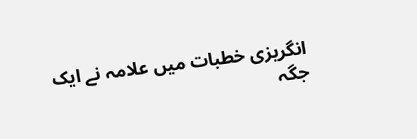انگریزی خطبات میں علامہ نے ایک جگہ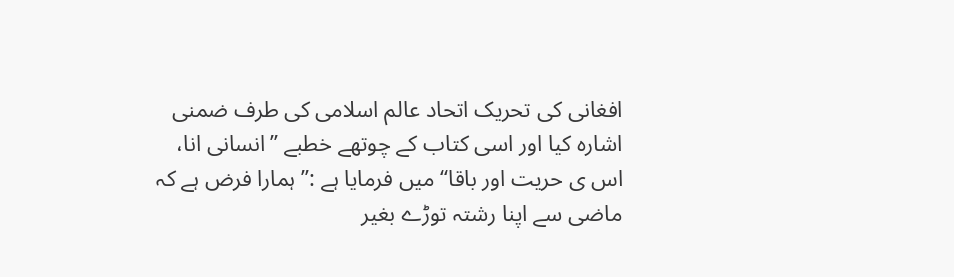افغانی کی تحریک اتحاد عالم اسلامی کی طرف ضمنی اشارہ کیا اور اسی کتاب کے چوتھے خطبے ’’انسانی انا، اس ی حریت اور باقا‘‘ میں فرمایا ہے :’’ ہمارا فرض ہے کہ ماضی سے اپنا رشتہ توڑے بغیر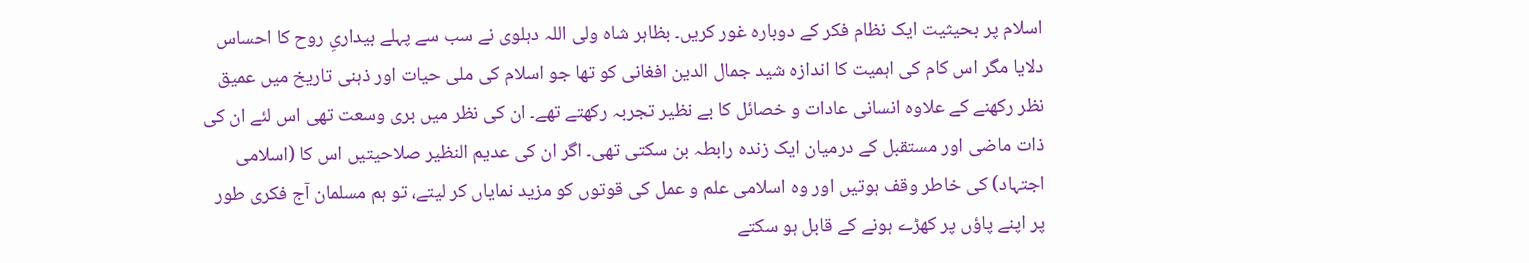اسلام پر بحیثیت ایک نظام فکر کے دوبارہ غور کریں۔ بظاہر شاہ ولی اللہ دہلوی نے سب سے پہلے بیداریِ روح کا احساس دلایا مگر اس کام کی اہمیت کا اندازہ شید جمال الدین افغانی کو تھا جو اسلام کی ملی حیات اور ذہنی تاریخ میں عمیق نظر رکھنے کے علاوہ انسانی عادات و خصائل کا بے نظیر تجربہ رکھتے تھے۔ ان کی نظر میں بری وسعت تھی اس لئے ان کی ذات ماضی اور مستقبل کے درمیان ایک زندہ رابطہ بن سکتی تھی۔ اگر ان کی عدیم النظیر صلاحیتیں اس کا (اسلامی اجتہاد) کی خاطر وقف ہوتیں اور وہ اسلامی علم و عمل کی قوتوں کو مزید نمایاں کر لیتے، تو ہم مسلمان آج فکری طور پر اپنے پاؤں پر کھڑے ہونے کے قابل ہو سکتے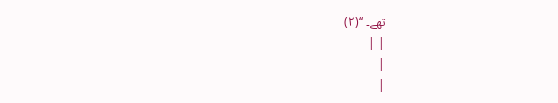تھے۔ ‘‘(۲)
| |
|
|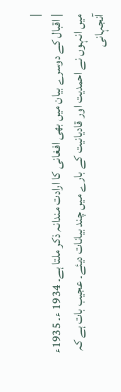|
| اقبال کے دوسرے بیان میں بھی افغانی کا ارادت مندانہ ذکر ملتا ہے۔ 1934 ء۔ 1935ء میں انہوں نے احمدیت اور قادیانیت کے بارے میں چند بیانات دیئے۔ عجیب بات ہے کہ آنجہانی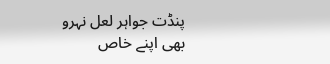پنڈت جواہر لعل نہرو بھی اپنے خاص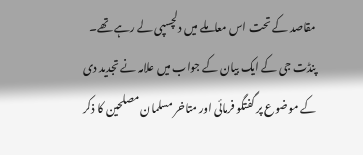مقاصد کے تحت اس معاملے میں دلچسپی لے رہے تھے۔ پنڈت جی کے ایک بیان کے جواب میں علامہ نے تجدید دی کے موضوع پر گفتگو فرمائی اور متاخر مسلمان مصلحین کا ذکر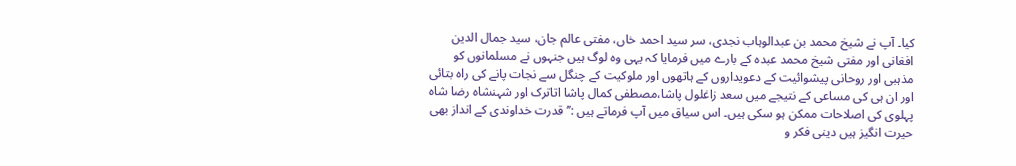کیا۔ آپ نے شیخ محمد بن عبدالوہاب نجدی، سر سید احمد خاں، مفتی عالم جان، سید جمال الدین افغانی اور مفتی شیخ محمد عبدہ کے بارے میں فرمایا کہ یہی وہ لوگ ہیں جنہوں نے مسلمانوں کو مذہبی اور روحانی پیشوائیت کے دعویداروں کے ہاتھوں اور ملوکیت کے چنگل سے نجات پانے کی راہ بتائی اور ان ہی کی مساعی کے نتیجے میں سعد زاغلول پاشا،مصطفی کمال پاشا اتاترک اور شہنشاہ رضا شاہ پہلوی کی اصلاحات ممکن ہو سکی ہیں۔ اس سیاق میں آپ فرماتے ہیں :’’ قدرت خداوندی کے انداز بھی حیرت انگیز ہیں دینی فکر و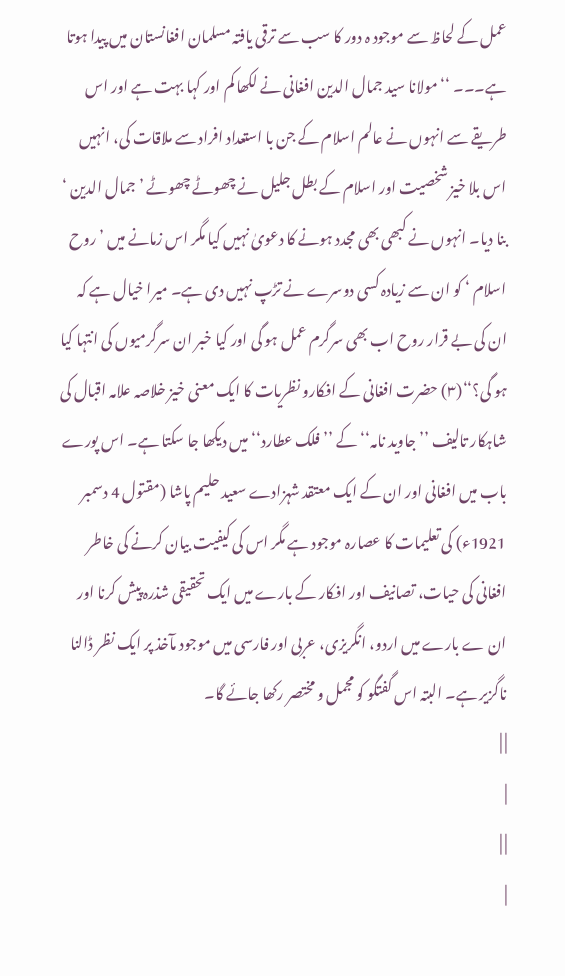عمل کے لحاظ سے موجود ہ دور کا سب سے ترقی یافتہ مسلمان افغانستان میں پیدا ہوتا ہے۔۔۔ ‘‘ مولانا سید جمال الدین افغانی نے لکھا کم اور کہا بہت ہے اور اس طریقے سے انہوں نے عالم اسلام کے جن با استعداد افراد سے ملاقات کی، انہیں اس بلا خیز شخصیت اور اسلام کے بطل جلیل نے چھوٹے چھوٹے ’جمال الدین ‘ بنا دیا۔ انہوں نے کبھی بھی مجدد ہونے کا دعویٰ نہیں کیا مگر اس زمانے میں ’روح اسلام ‘ کو ان سے زیادہ کسی دوسرے نے تڑپ نہیں دی ہے۔ میرا خیال ہے کہ ان کی بے قرار روح اب بھی سرگرم عمل ہو گی اور کیا خبر ان سرگرمیوں کی انتہا کیا ہو گی؟‘‘(۳) حضرت افغانی کے افکارو نظریات کا ایک معنی خیز خلاصہ علامہ اقبال کی شاہکار تالیف ’’جاوید نامہ‘‘ کے ’’فلک عطارد‘‘ میں دیکھا جا سکتا ہے۔ اس پورے باب میں افغانی اور ان کے ایک معتقد شہزادے سعید حلیم پاشا (مقتول 4 دسمبر 1921ء) کی تعلیمات کا عصارہ موجود ہے مگر اس کی کیفیت بیان کرنے کی خاطر افغانی کی حیات، تصانیف اور افکار کے بارے میں ایک تحقیقی شذرہ پیش کرنا اور ان ے بارے میں اردو، انگریزی، عربی اور فارسی میں موجود مآخذ پر ایک نظر ڈالنا ناگزیر ہے۔ البتہ اس گفتگو کو مجمل و مختصر رکھا جائے گا۔
| |
|
| |
|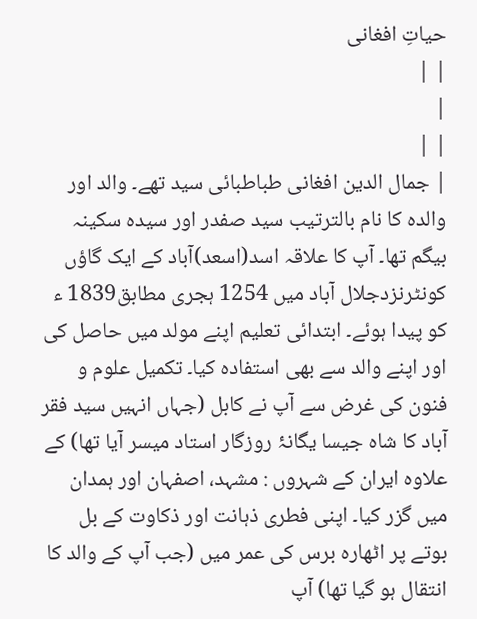حیاتِ افغانی
| |
|
| |
| جمال الدین افغانی طباطبائی سید تھے۔ والد اور والدہ کا نام بالترتیب سید صفدر اور سیدہ سکینہ بیگم تھا۔ آپ کا علاقہ اسد(اسعد)آباد کے ایک گاؤں کونٹرنزدجلال آباد میں 1254 ہجری مطابق1839 ء کو پیدا ہوئے۔ ابتدائی تعلیم اپنے مولد میں حاصل کی اور اپنے والد سے بھی استفادہ کیا۔ تکمیل علوم و فنون کی غرض سے آپ نے کابل (جہاں انہیں سید فقر آباد کا شاہ جیسا یگانۂ روزگار استاد میسر آیا تھا) کے علاوہ ایران کے شہروں : مشہد، اصفہان اور ہمدان میں گزر کیا۔ اپنی فطری ذہانت اور ذکاوت کے بل بوتے پر اٹھارہ برس کی عمر میں (جب آپ کے والد کا انتقال ہو گیا تھا) آپ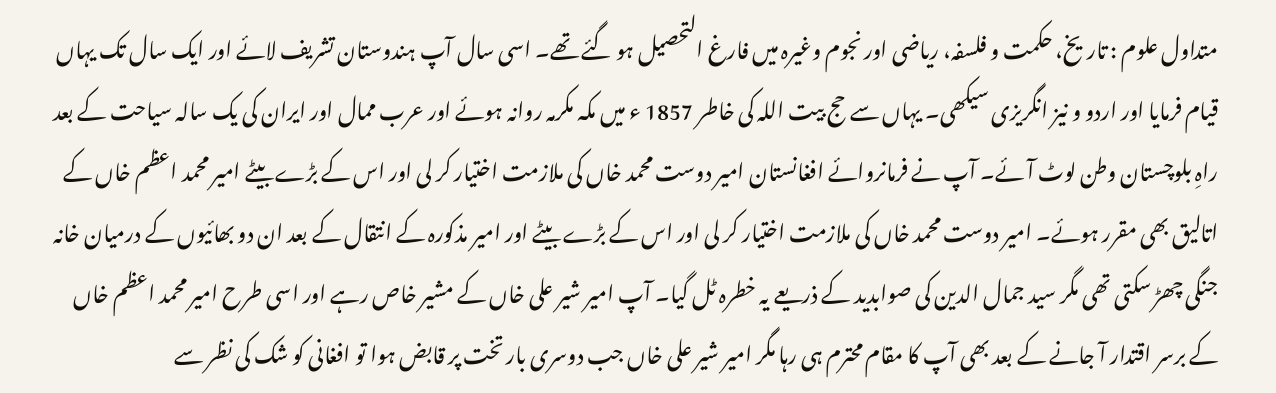متداول علوم : تاریخ، حکمت و فلسفہ، ریاضی اور نجوم وغیرہ میں فارغ التحصیل ہو گئے تھے۔ اسی سال آپ ہندوستان تشریف لائے اور ایک سال تک یہاں قیام فرمایا اور اردو و نیز انگریزی سیکھی۔ یہاں سے حج بیت اللہ کی خاطر 1857 ء میں مکہ مکرمہ روانہ ہوئے اور عرب ممال اور ایران کی یک سالہ سیاحت کے بعد راہِ بلوچستان وطن لوٹ آئے۔ آپ نے فرمانروائے افغانستان امیر دوست محمد خاں کی ملازمت اختیار کر لی اور اس کے بڑے بیٹے امیر محمد اعظم خاں کے اتالیق بھی مقرر ہوئے۔ امیر دوست محمد خاں کی ملازمت اختیار کر لی اور اس کے بڑے بیٹے اور امیر مذکورہ کے انتقال کے بعد ان دو بھائیوں کے درمیان خانہ جنگی چھڑ سکتی تھی مگر سید جمال الدین کی صوابدید کے ذریعے یہ خطرہ ٹل گیا۔ آپ امیر شیر علی خاں کے مشیر خاص رہے اور اسی طرح امیر محمد اعظم خاں کے برسر اقتدار آ جانے کے بعد بھی آپ کا مقام محترم ہی رہا مگر امیر شیر علی خاں جب دوسری بار تخت پر قابض ہوا تو افغانی کو شک کی نظر سے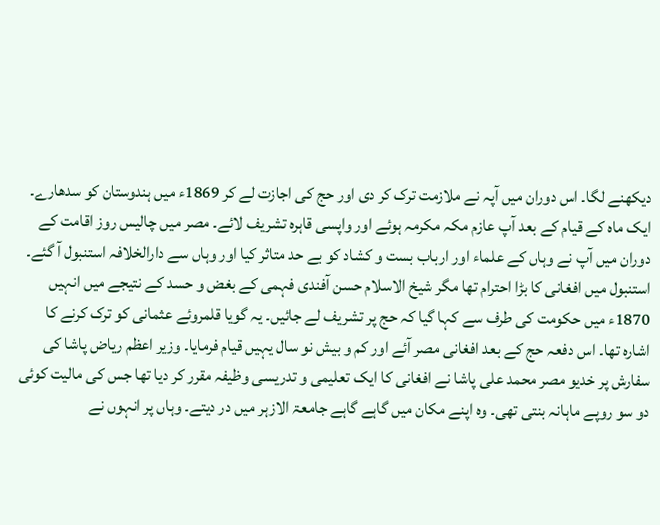دیکھنے لگا۔ اس دوران میں آپہ نے ملازمت ترک کر دی اور حج کی اجازت لے کر 1869ء میں ہندوستان کو سدھارے۔ ایک ماہ کے قیام کے بعد آپ عازم مکہ مکرمہ ہوئے اور واپسی قاہرہ تشریف لائے۔ مصر میں چالیس روز اقامت کے دوران میں آپ نے وہاں کے علماء اور ارباب بست و کشاد کو بے حد متاثر کیا اور وہاں سے دارالخلافہ استنبول آ گئے۔ استنبول میں افغانی کا بڑا احترام تھا مگر شیخ الاسلام حسن آفندی فہمی کے بغض و حسد کے نتیجے میں انہیں 1870ء میں حکومت کی طرف سے کہا گیا کہ حج پر تشریف لے جائیں۔ یہ گویا قلمروئے عثمانی کو ترک کرنے کا اشارہ تھا۔ اس دفعہ حج کے بعد افغانی مصر آئے اور کم و بیش نو سال یہیں قیام فرمایا۔ وزیر اعظم ریاض پاشا کی سفارش پر خدیو مصر محمد علی پاشا نے افغانی کا ایک تعلیمی و تدریسی وظیفہ مقرر کر دیا تھا جس کی مالیت کوئی دو سو روپے ماہانہ بنتی تھی۔ وہ اپنے مکان میں گاہے گاہے جامعۃ الازہر میں در دیتے۔ وہاں پر انہوں نے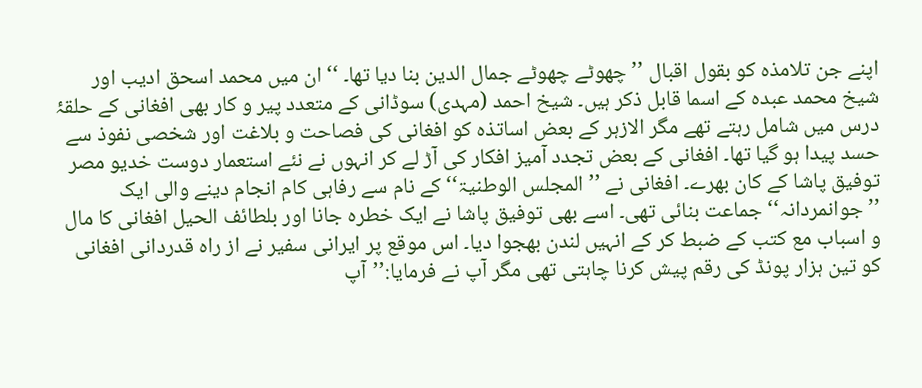اپنے جن تلامذہ کو بقول اقبال ’’چھوٹے چھوٹے جمال الدین بنا دیا تھا۔ ‘‘ ان میں محمد اسحق ادیب اور شیخ محمد عبدہ کے اسما قابل ذکر ہیں۔ شیخ احمد (مہدی) سوڈانی کے متعدد پیر و کار بھی افغانی کے حلقۂ درس میں شامل رہتے تھے مگر الازہر کے بعض اساتذہ کو افغانی کی فصاحت و بلاغت اور شخصی نفوذ سے حسد پیدا ہو گیا تھا۔ افغانی کے بعض تجدد آمیز افکار کی آڑ لے کر انہوں نے نئے استعمار دوست خدیو مصر توفیق پاشا کے کان بھرے۔ افغانی نے ’’المجلس الوطنیۃ‘‘ کے نام سے رفاہی کام انجام دینے والی ایک ’’جوانمردانہ‘‘ جماعت بنائی تھی۔ اسے بھی توفیق پاشا نے ایک خطرہ جانا اور بلطائف الحیل افغانی کا مال و اسباب مع کتب کے ضبط کر کے انہیں لندن بھجوا دیا۔ اس موقع پر ایرانی سفیر نے از راہ قدردانی افغانی کو تین ہزار پونڈ کی رقم پیش کرنا چاہتی تھی مگر آپ نے فرمایا:’’آپ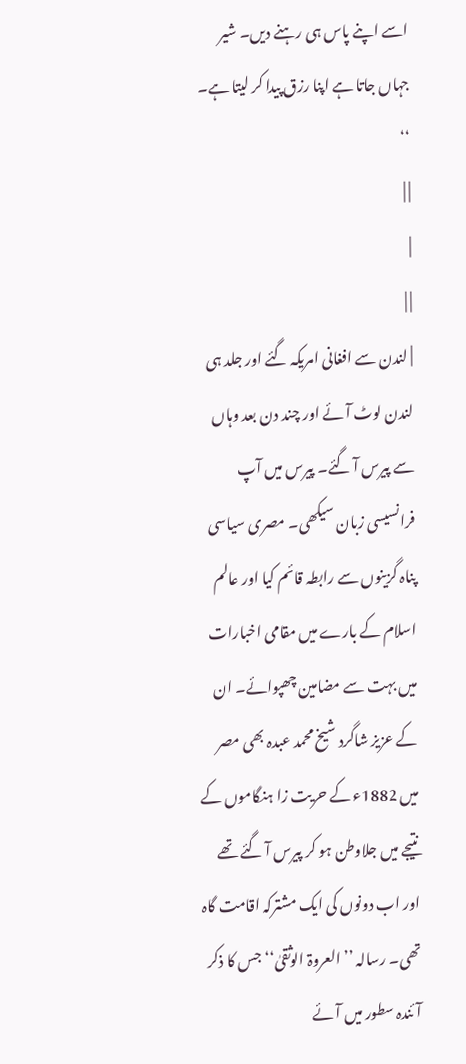اسے اپنے پاس ہی رہنے دیں۔ شیر جہاں جاتا ہے اپنا رزق پیدا کر لیتا ہے۔ ‘‘
| |
|
| |
| لندن سے افغانی امریکہ گئے اور جلد ہی لندن لوٹ آئے اور چند دن بعد وہاں سے پیرس آ گئے۔ پیرس میں آپ فرانسیسی زبان سیکھی۔ مصری سیاسی پناہ گزینوں سے رابطہ قائم کیا اور عالم اسلام کے بارے میں مقامی اخبارات میں بہت سے مضامین چھپوائے۔ ان کے عزیز شاگرد شیخ محمد عبدہ بھی مصر میں 1882ء کے حریت زا ہنگاموں کے نتیجے میں جلاوطن ہو کر پیرس آ گئے تھے اور اب دونوں کی ایک مشترکہ اقامت گاہ تھی۔ رسالہ ’’العروۃ الوثقیٰ‘‘ جس کا ذکر آئندہ سطور میں آئے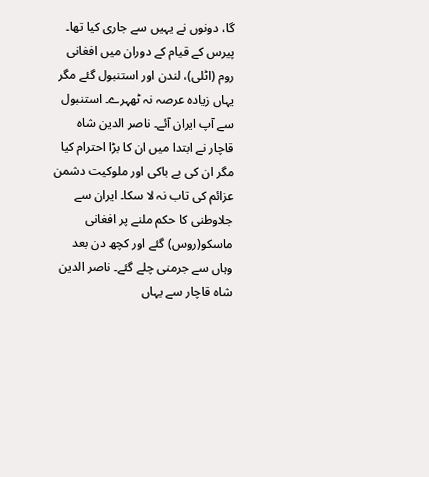گا، دونوں نے یہیں سے جاری کیا تھا۔ پیرس کے قیام کے دوران میں افغانی روم (اٹلی)، لندن اور استنبول گئے مگر یہاں زیادہ عرصہ نہ ٹھہرے۔ استنبول سے آپ ایران آئے۔ ناصر الدین شاہ قاچار نے ابتدا میں ان کا بڑا احترام کیا مگر ان کی بے باکی اور ملوکیت دشمن عزائم کی تاب نہ لا سکا۔ ایران سے جلاوطنی کا حکم ملنے پر افغانی ماسکو(روس) گئے اور کچھ دن بعد وہاں سے جرمنی چلے گئے۔ ناصر الدین شاہ قاچار سے یہاں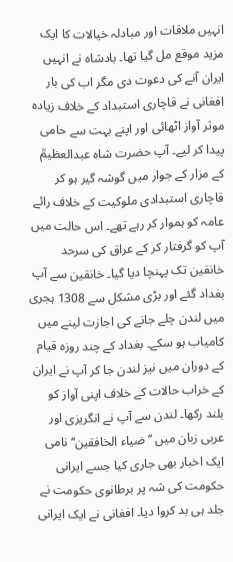انہیں ملاقات اور مبادلہ خیالات کا ایک مزید موقع مل گیا تھا۔ بادشاہ نے انہیں ایران آنے کی دعوت دی مگر اب کی بار افغانی نے قاچاری استبداد کے خلاف زیادہ موثر آواز اٹھائی اور اپنے بہت سے حامی پیدا کر لیے۔ آپ حضرت شاہ عبدالعظیمؒ کے مزار کے جوار میں گوشہ گیر ہو کر قاچاری استبدادی ملوکیت کے خلاف رائے عامہ کو ہموار کر رہے تھے۔ اس حالت میں آپ کو گرفتار کر کے عراق کی سرحد خانقین تک پہنچا دیا گیا۔ خانقین سے آپ بغداد گئے اور بڑی مشکل سے 1308 ہجری میں لندن چلے جانے کی اجازت لینے میں کامیاب ہو سکے۔ بغداد کے چند روزہ قیام کے دوران میں نیز لندن جا کر آپ نے ایران کے خراب حالات کے خلاف اپنی آواز کو بلند رکھا۔ لندن سے آپ نے انگریزی اور عربی زبان میں ’’ضیاء الخافقین‘‘ نامی ایک اخبار بھی جاری کیا جسے ایرانی حکومت کی شہ پر برطانوی حکومت نے جلد ہی بد کروا دیا۔ افغانی نے ایک ایرانی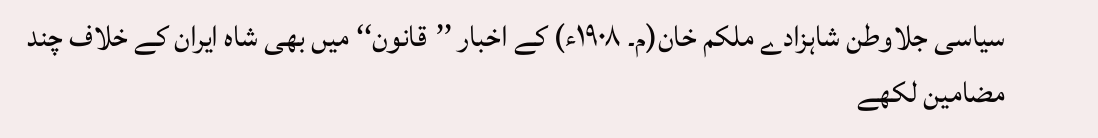سیاسی جلاوطن شاہزادے ملکم خان(م۔ ۱۹۰۸ء) کے اخبار ’’قانون‘‘ میں بھی شاہ ایران کے خلاف چند مضامین لکھے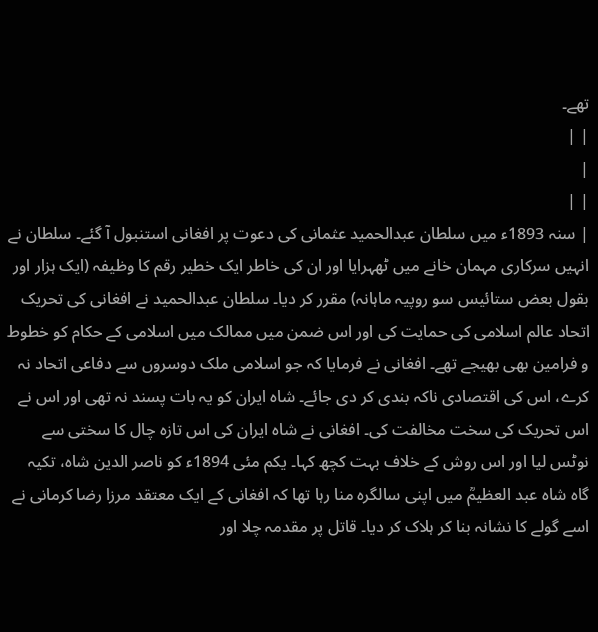تھے۔
| |
|
| |
| سنہ 1893ء میں سلطان عبدالحمید عثمانی کی دعوت پر افغانی استنبول آ گئے۔ سلطان نے انہیں سرکاری مہمان خانے میں ٹھہرایا اور ان کی خاطر ایک خطیر رقم کا وظیفہ (ایک ہزار اور بقول بعض ستائیس سو روپیہ ماہانہ) مقرر کر دیا۔ سلطان عبدالحمید نے افغانی کی تحریک اتحاد عالم اسلامی کی حمایت کی اور اس ضمن میں ممالک میں اسلامی کے حکام کو خطوط و فرامین بھی بھیجے تھے۔ افغانی نے فرمایا کہ جو اسلامی ملک دوسروں سے دفاعی اتحاد نہ کرے، اس کی اقتصادی ناکہ بندی کر دی جائے۔ شاہ ایران کو یہ بات پسند نہ تھی اور اس نے اس تحریک کی سخت مخالفت کی۔ افغانی نے شاہ ایران کی اس تازہ چال کا سختی سے نوٹس لیا اور اس روش کے خلاف بہت کچھ کہا۔ یکم مئی 1894ء کو ناصر الدین شاہ، تکیہ گاہ شاہ عبد العظیمؒ میں اپنی سالگرہ منا رہا تھا کہ افغانی کے ایک معتقد مرزا رضا کرمانی نے اسے گولے کا نشانہ بنا کر ہلاک کر دیا۔ قاتل پر مقدمہ چلا اور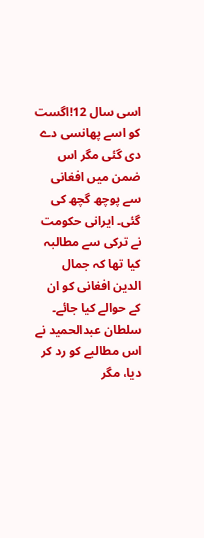اسی سال 12!اگست کو اسے پھانسی دے دی گئی مگر اس ضمن میں افغانی سے پوچھ گچھ کی گئی۔ ایرانی حکومت نے ترکی سے مطالبہ کیا تھا کہ جمال الدین افغانی کو ان کے حوالے کیا جائے۔ سلطان عبدالحمید نے اس مطالبے کو رد کر دیا، مگر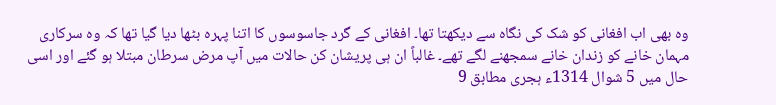وہ بھی اب افغانی کو شک کی نگاہ سے دیکھتا تھا۔ افغانی کے گرد جاسوسوں کا اتنا پہرہ بٹھا دیا گیا تھا کہ وہ سرکاری مہمان خانے کو زندان خانے سمجھنے لگے تھے۔ غالباً ان ہی پریشان کن حالات میں آپ مرض سرطان مبتلا ہو گئے اور اسی حال میں 5 شوال 1314ء ہجری مطابق 9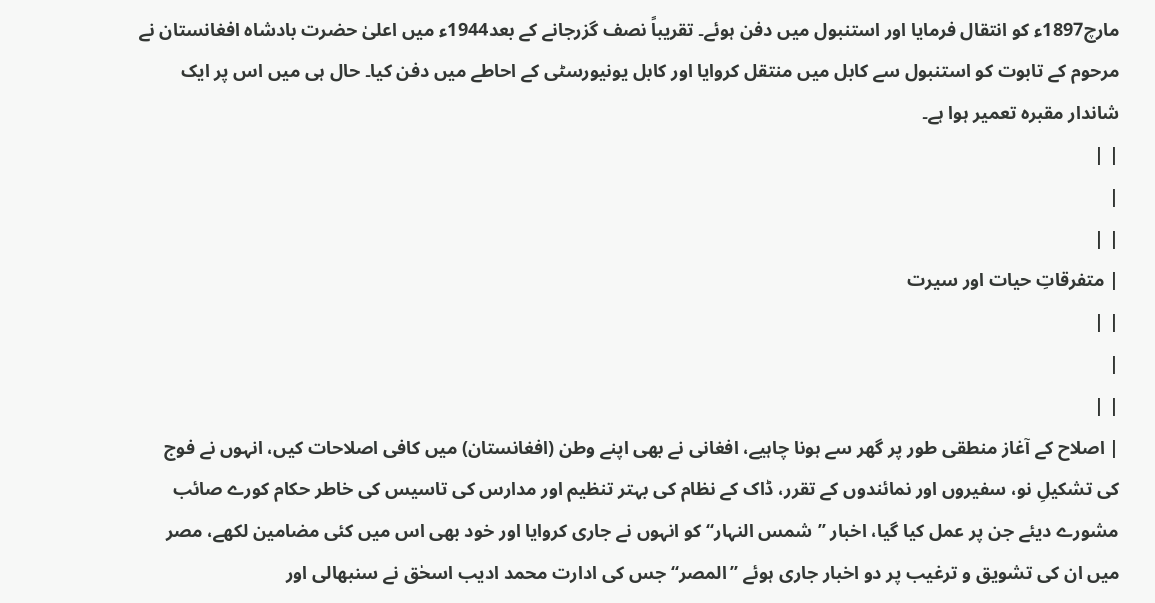مارچ1897ء کو انتقال فرمایا اور استنبول میں دفن ہوئے۔ تقریباً نصف گزرجانے کے بعد1944ء میں اعلیٰ حضرت بادشاہ افغانستان نے مرحوم کے تابوت کو استنبول سے کابل میں منتقل کروایا اور کابل یونیورسٹی کے احاطے میں دفن کیا۔ حال ہی میں اس پر ایک شاندار مقبرہ تعمیر ہوا ہے۔
| |
|
| |
| متفرقاتِ حیات اور سیرت
| |
|
| |
| اصلاح کے آغاز منطقی طور پر گھر سے ہونا چاہیے، افغانی نے بھی اپنے وطن (افغانستان) میں کافی اصلاحات کیں، انہوں نے فوج کی تشکیلِ نو، سفیروں اور نمائندوں کے تقرر، ڈاک کے نظام کی بہتر تنظیم اور مدارس کی تاسیس کی خاطر حکام کورے صائب مشورے دیئے جن پر عمل کیا گیا، اخبار ’’شمس النہار‘‘ کو انہوں نے جاری کروایا اور خود بھی اس میں کئی مضامین لکھے، مصر میں ان کی تشویق و ترغیب پر دو اخبار جاری ہوئے ’’المصر‘‘ جس کی ادارت محمد ادیب اسحٰق نے سنبھالی اور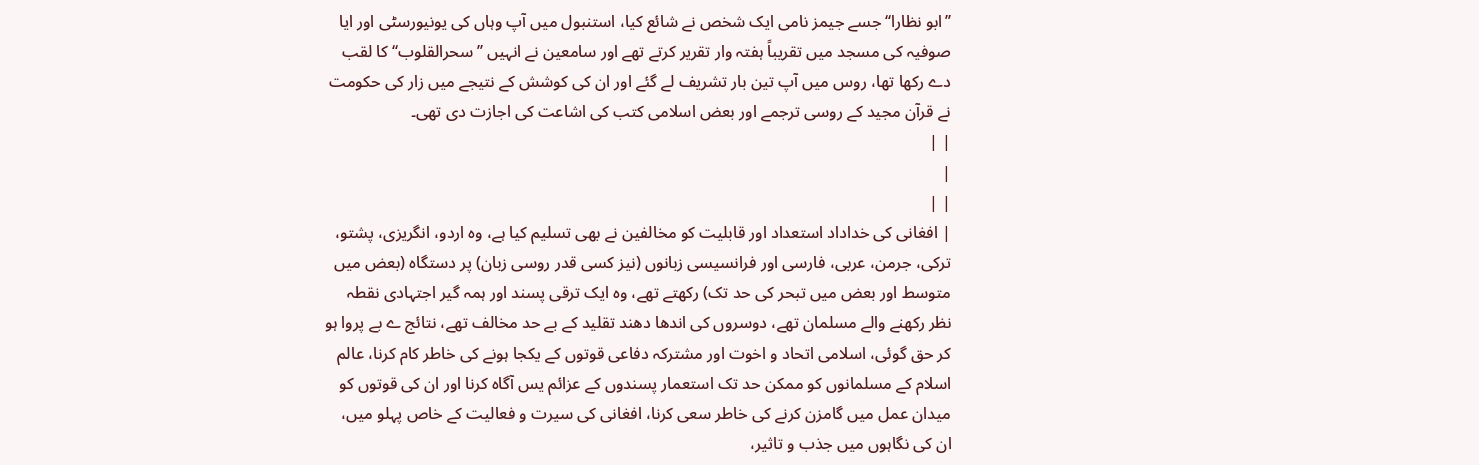’’ابو نظارا‘‘ جسے جیمز نامی ایک شخص نے شائع کیا، استنبول میں آپ وہاں کی یونیورسٹی اور ایا صوفیہ کی مسجد میں تقریباً ہفتہ وار تقریر کرتے تھے اور سامعین نے انہیں ’’سحرالقلوب‘‘ کا لقب دے رکھا تھا، روس میں آپ تین بار تشریف لے گئے اور ان کی کوشش کے نتیجے میں زار کی حکومت نے قرآن مجید کے روسی ترجمے اور بعض اسلامی کتب کی اشاعت کی اجازت دی تھی۔
| |
|
| |
| افغانی کی خداداد استعداد اور قابلیت کو مخالفین نے بھی تسلیم کیا ہے، وہ اردو، انگریزی، پشتو، ترکی، جرمن، عربی، فارسی اور فرانسیسی زبانوں (نیز کسی قدر روسی زبان) پر دستگاہ (بعض میں متوسط اور بعض میں تبحر کی حد تک) رکھتے تھے، وہ ایک ترقی پسند اور ہمہ گیر اجتہادی نقطہ نظر رکھنے والے مسلمان تھے، دوسروں کی اندھا دھند تقلید کے بے حد مخالف تھے، نتائج ے بے پروا ہو کر حق گوئی، اسلامی اتحاد و اخوت اور مشترکہ دفاعی قوتوں کے یکجا ہونے کی خاطر کام کرنا، عالم اسلام کے مسلمانوں کو ممکن حد تک استعمار پسندوں کے عزائم یس آگاہ کرنا اور ان کی قوتوں کو میدان عمل میں گامزن کرنے کی خاطر سعی کرنا، افغانی کی سیرت و فعالیت کے خاص پہلو میں، ان کی نگاہوں میں جذب و تاثیر،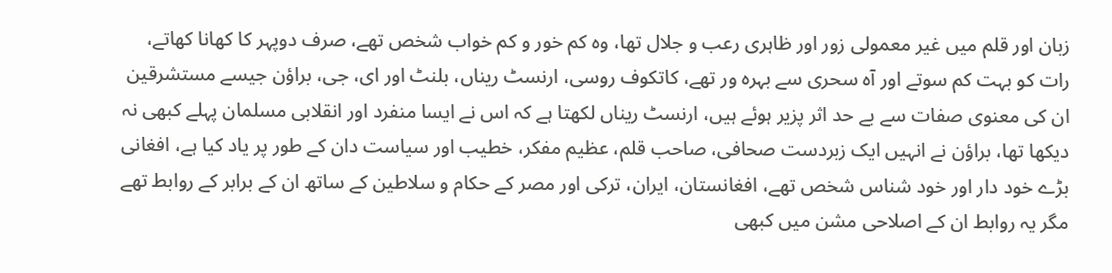زبان اور قلم میں غیر معمولی زور اور ظاہری رعب و جلال تھا، وہ کم خور و کم خواب شخص تھے، صرف دوپہر کا کھانا کھاتے، رات کو بہت کم سوتے اور آہ سحری سے بہرہ ور تھے، کاتکوف روسی، ارنسٹ ریناں، بلنٹ اور ای، جی، براؤن جیسے مستشرقین ان کی معنوی صفات سے بے حد اثر پزیر ہوئے ہیں، ارنسٹ ریناں لکھتا ہے کہ اس نے ایسا منفرد اور انقلابی مسلمان پہلے کبھی نہ دیکھا تھا، براؤن نے انہیں ایک زبردست صحافی، صاحب قلم، عظیم مفکر، خطیب اور سیاست دان کے طور پر یاد کیا ہے، افغانی بڑے خود دار اور خود شناس شخص تھے، افغانستان، ایران، ترکی اور مصر کے حکام و سلاطین کے ساتھ ان کے برابر کے روابط تھے مگر یہ روابط ان کے اصلاحی مشن میں کبھی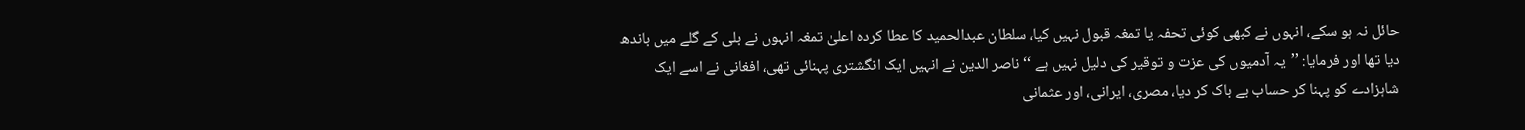حائل نہ ہو سکے، انہوں نے کبھی کوئی تحفہ یا تمغہ قبول نہیں کیا، سلطان عبدالحمید کا عطا کردہ اعلیٰ تمغہ انہوں نے بلی کے گلے میں باندھ دیا تھا اور فرمایا: ’’یہ آدمیوں کی عزت و توقیر کی دلیل نہیں ہے ‘‘ ناصر الدین نے انہیں ایک انگشتری پہنائی تھی، افغانی نے اسے ایک شاہزادے کو پہنا کر حساب بے باک کر دیا، مصری، ایرانی، اور عثمانی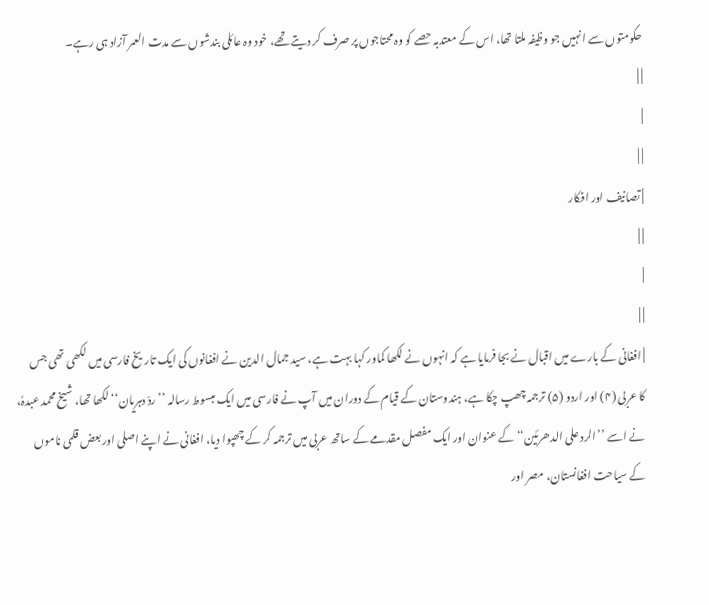حکومتوں سے انہیں جو وظیفہ ملتا تھا، اس کے معتدبہ حصے کو وہ محتاجوں پر صرف کر دیتے تھے، خود وہ عائلی بندشوں سے مدت العمر آزاد ہی رہے۔
| |
|
| |
| تصانیف اور افکار
| |
|
| |
| افغانی کے بارے میں اقبال نے بجا فرمایا ہے کہ انہوں نے لکھا کماور کہا بہت ہے، سید جمال الدین نے افغانوں کی ایک تاریخ فارسی میں لکھی تھی جس کا عربی (۴) اور اردو (۵) ترجمہ چھپ چکا ہے، ہندوستان کے قیام کے دوران میں آپ نے فارسی میں ایک مبسوط رسالہ ’’ردّ دہریان‘‘ لکھا تھا، شیخ محمد عبدہٗ، نے اسے ’’الرد علی الدھرئین‘‘ کے عنوان اور ایک مفصل مقدمے کے ساتھ عربی میں ترجمہ کر کے چھپوا دیا، افغانی نے اپنے اصلی اور بعض قلمی ناموں کے سیاحت افغانستان، مصر اور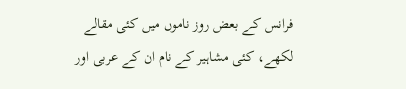فرانس کے بعض روز ناموں میں کئی مقالے لکھے، کئی مشاہیر کے نام ان کے عربی اور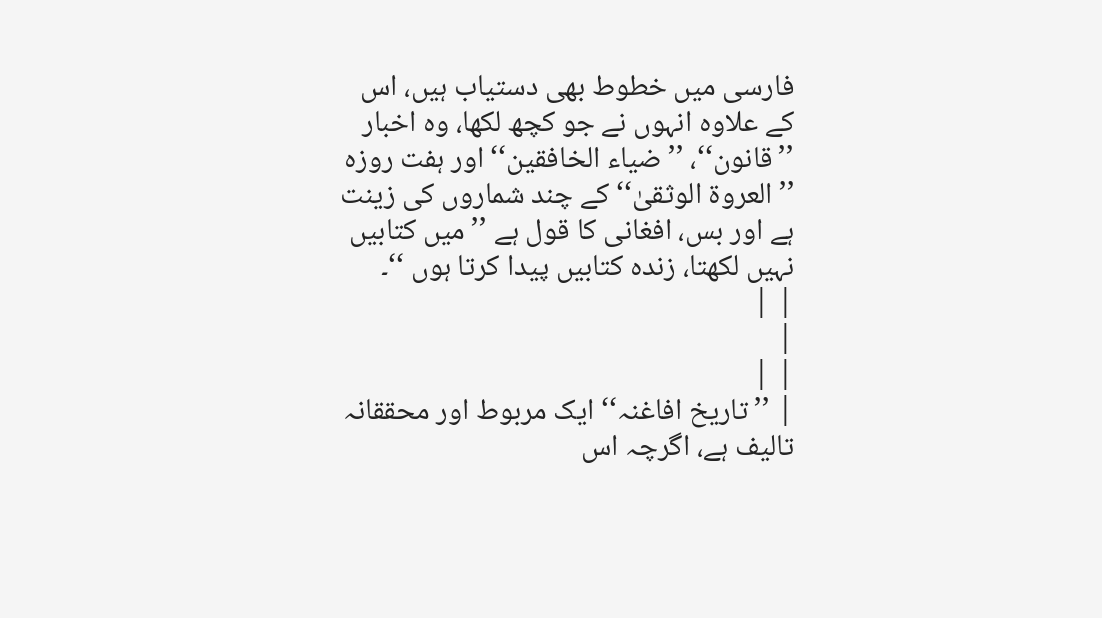فارسی میں خطوط بھی دستیاب ہیں، اس کے علاوہ انہوں نے جو کچھ لکھا، وہ اخبار ’’قانون‘‘، ’’ضیاء الخافقین‘‘ اور ہفت روزہ ’’العروۃ الوثقیٰ‘‘ کے چند شماروں کی زینت ہے اور بس، افغانی کا قول ہے ’’میں کتابیں نہیں لکھتا، زندہ کتابیں پیدا کرتا ہوں ‘‘۔
| |
|
| |
| ’’تاریخ افاغنہ‘‘ ایک مربوط اور محققانہ تالیف ہے، اگرچہ اس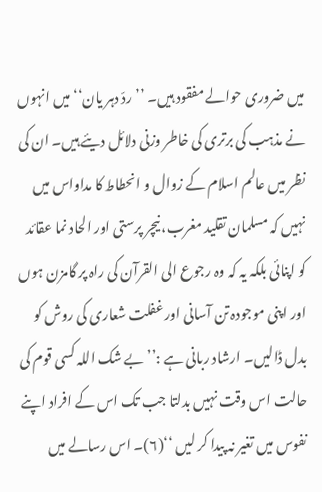میں ضروری حوالے مفقود ہیں۔ ’’ردّ دہر یان‘‘ میں انہوں نے مذہب کی برتری کی خاطر وزنی دلائل دیئے ہیں۔ ان کی نظر میں عالم اسلام کے زوال و انحطاط کا مداواس میں نہیں کہ مسلمان تقلید مغرب، نیچر پرستی اور الحاد نما عقائد کو اپنائی بلکہ یہ کہ وہ رجوع الی القرآن کی راہ پر گامزن ہوں اور اپنی موجودہ تن آسانی اور غفلت شعاری کی روش کو بدل ڈالیں۔ ارشاد ربانی ہے :’’ بے شک اللہ کسی قوم کی حالت اس وقت نہیں بدلتا جب تک اس کے افراد اپنے نفوس میں تغیر نہ پیدا کر لیں ‘‘(۶)۔ اس رسالے میں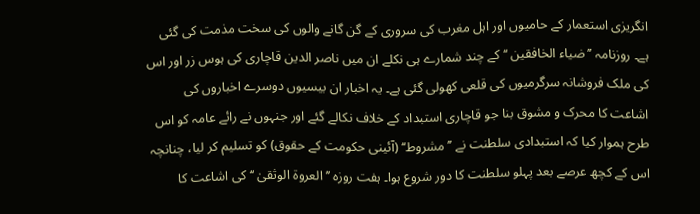انگریزی استعمار کے حامیوں اور اہل مغرب کی سروری کے گن گانے والوں کی سخت مذمت کی گئی ہے۔ روزنامہ ’’ضیاء الخافقین ‘‘ کے چند شمارے ہی نکلے ان میں ناصر الدین قاچاری کی ہوس زر اور اس کی ملک فروشانہ سرگرمیوں کی قلعی کھولی گئی ہے۔ یہ اخبار ان بیسیوں دوسرے اخباروں کی اشاعت کا محرک و مشوق بنا جو قاچاری استبداد کے خلاف نکالے گئے اور جنہوں نے رائے عامہ کو اس طرح ہموار کیا کہ استبدادی سلطنت نے ’’مشروط‘‘ (آئینی حکومت کے حقوق) کو تسلیم کر لیا، چنانچہ اس کے کچھ عرصے بعد پہلو سلطنت کا دور شروع ہوا۔ ہفت روزہ ’’العروۃ الوثقیٰ ‘‘ کی اشاعت کا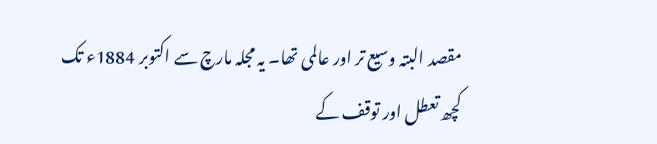مقصد البتہ وسیع تر اور عالمی تھا۔ یہ مجلہ مارچ سے اکتوبر 1884ء تک کچھ تعطل اور توقف کے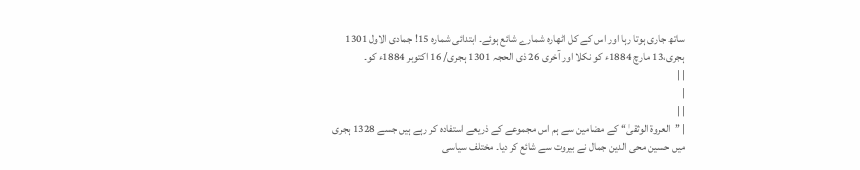ساتھ جاری ہوتا رہا اور اس کے کل اٹھارہ شمارے شائع ہوئے۔ ابتدائی شمارہ 15! جمادی الاول 1301 ہجری،13 مارچ 1884ء کو نکلا اور آخری 26 ذی الحجہ 1301 ہجری/ 16 اکتوبر 1884ء کو۔
| |
|
| |
| ’’العروۃ الوثقیٰ‘‘ کے مضامین سے ہم اس مجموعے کے ذریعے استفادہ کر رہے ہیں جسے 1328 ہجری میں حسین محی الدین جمال نے بیروت سے شائع کر دیا۔ مختلف سیاسی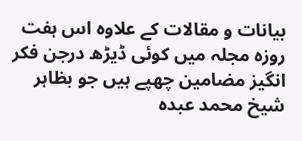بیانات و مقالات کے علاوہ اس ہفت روزہ مجلہ میں کوئی ڈیڑھ درجن فکر انگیز مضامین چھپے ہیں جو بظاہر شیخ محمد عبدہ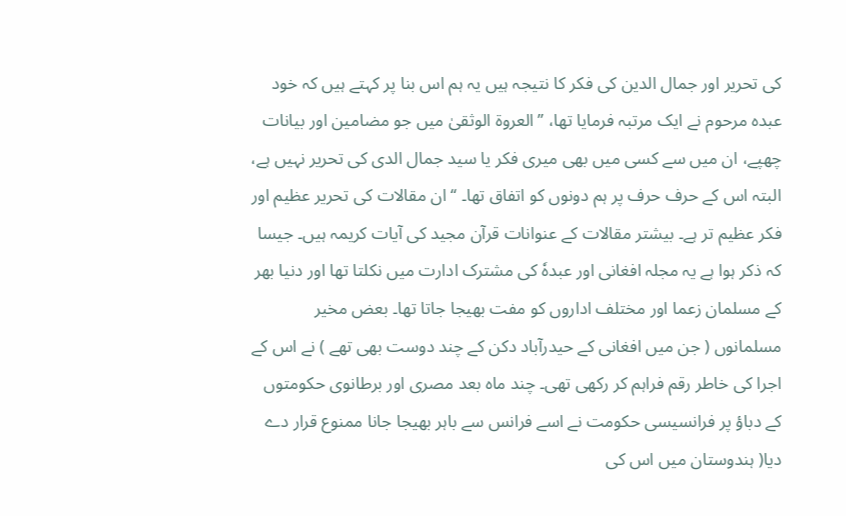کی تحریر اور جمال الدین کی فکر کا نتیجہ ہیں یہ ہم اس بنا پر کہتے ہیں کہ خود عبدہ مرحوم نے ایک مرتبہ فرمایا تھا، ’’العروۃ الوثقیٰ میں جو مضامین اور بیانات چھپے، ان میں سے کسی میں بھی میری فکر یا سید جمال الدی کی تحریر نہیں ہے، البتہ اس کے حرف حرف پر ہم دونوں کو اتفاق تھا۔ ‘‘ ان مقالات کی تحریر عظیم اور فکر عظیم تر ہے۔ بیشتر مقالات کے عنوانات قرآن مجید کی آیات کریمہ ہیں۔ جیسا کہ ذکر ہوا ہے یہ مجلہ افغانی اور عبدہٗ کی مشترک ادارت میں نکلتا تھا اور دنیا بھر کے مسلمان زعما اور مختلف اداروں کو مفت بھیجا جاتا تھا۔ بعض مخیر مسلمانوں ( جن میں افغانی کے حیدرآباد دکن کے چند دوست بھی تھے ) نے اس کے اجرا کی خاطر رقم فراہم کر رکھی تھی۔ چند ماہ بعد مصری اور برطانوی حکومتوں کے دباؤ پر فرانسیسی حکومت نے اسے فرانس سے باہر بھیجا جانا ممنوع قرار دے دیا( ہندوستان میں اس کی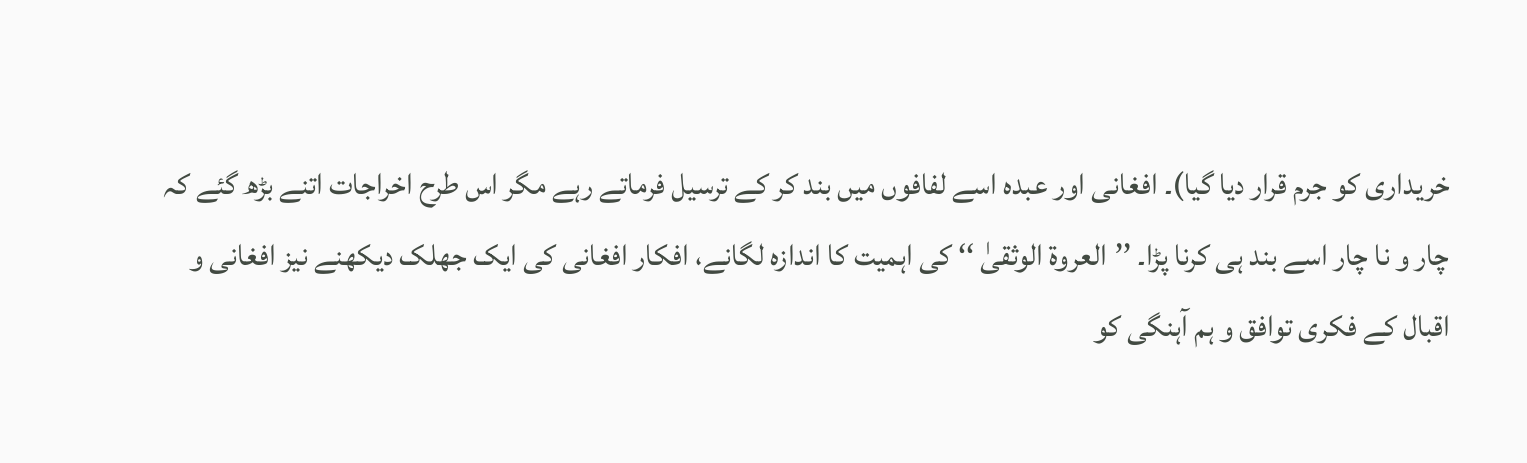خریداری کو جرم قرار دیا گیا)۔ افغانی اور عبدہ اسے لفافوں میں بند کر کے ترسیل فرماتے رہے مگر اس طرح اخراجات اتنے بڑھ گئے کہ چار و نا چار اسے بند ہی کرنا پڑا۔ ’’العروۃ الوثقیٰ ‘‘ کی اہمیت کا اندازہ لگانے، افکار افغانی کی ایک جھلک دیکھنے نیز افغانی و اقبال کے فکری توافق و ہم آہنگی کو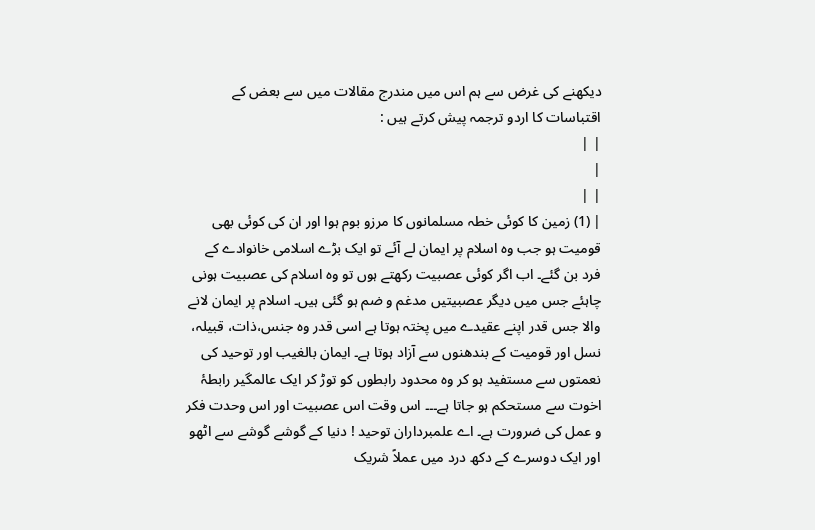دیکھنے کی غرض سے ہم اس میں مندرج مقالات میں سے بعض کے اقتباسات کا اردو ترجمہ پیش کرتے ہیں :
| |
|
| |
| (1) زمین کا کوئی خطہ مسلمانوں کا مرزو بوم ہوا اور ان کی کوئی بھی قومیت ہو جب وہ اسلام پر ایمان لے آئے تو ایک بڑے اسلامی خانوادے کے فرد بن گئے۔ اب اگر کوئی عصبیت رکھتے ہوں تو وہ اسلام کی عصبیت ہونی چاہئے جس میں دیگر عصبیتیں مدغم و ضم ہو گئی ہیں۔ اسلام پر ایمان لانے والا جس قدر اپنے عقیدے میں پختہ ہوتا ہے اسی قدر وہ جنس،ذات، قبیلہ، نسل اور قومیت کے بندھنوں سے آزاد ہوتا ہے۔ ایمان بالغیب اور توحید کی نعمتوں سے مستفید ہو کر وہ محدود رابطوں کو توڑ کر ایک عالمگیر رابطۂ اخوت سے مستحکم ہو جاتا ہے۔۔۔ اس وقت اس عصبیت اور اس وحدت فکر و عمل کی ضرورت ہے۔ اے علمبرداران توحید ! دنیا کے گوشے گوشے سے اٹھو اور ایک دوسرے کے دکھ درد میں عملاً شریک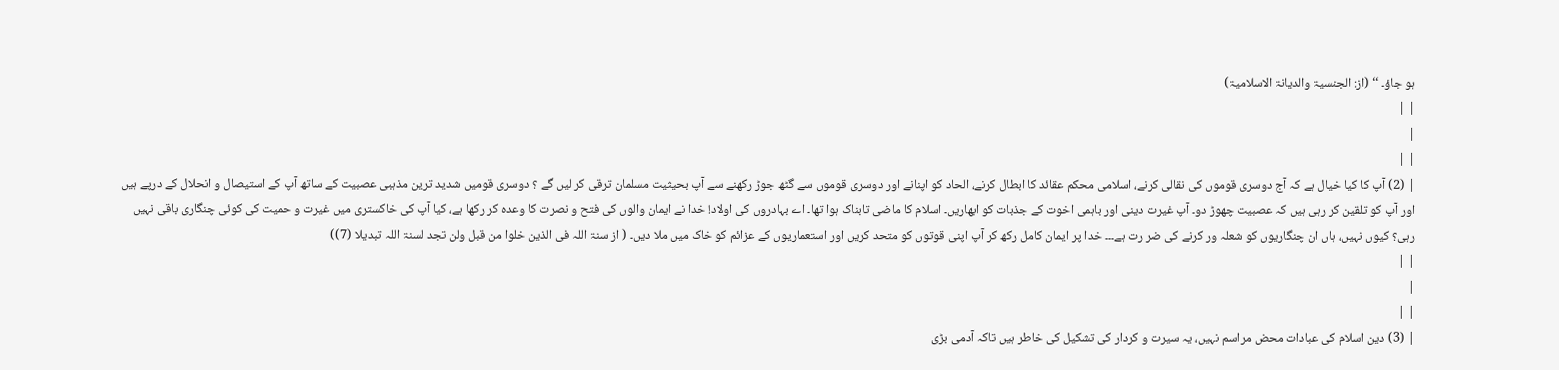ہو جاؤ۔ ‘‘ (از: الجنسیۃ والدیانۃ الاسلامیۃ)
| |
|
| |
| (2) آپ کا کیا خیال ہے کہ آج دوسری قوموں کی نقالی کرنے، اسلامی محکم عقائد کا ابطال کرنے، الحاد کو اپنانے اور دوسری قوموں سے گٹھ جوڑ رکھنے سے آپ بحیثیت مسلمان ترقی کر لیں گے ؟ دوسری قومیں شدید ترین مذہبی عصبیت کے ساتھ آپ کے استیصال و انحلال کے درپے ہیں اور آپ کو تلقین کر رہی ہیں کہ عصبیت چھوڑ دو۔ آپ غیرت دینی اور باہمی اخوت کے جذبات کو ابھاریں۔ اسلام کا ماضی تابناک ہوا تھا۔ اے بہادروں کی اولاد! خدا نے ایمان والوں کی فتح و نصرت کا وعدہ کر رکھا ہے، کیا آپ کی خاکستری میں غیرت و حمیت کی کوئی چنگاری باقی نہیں رہی؟ کیوں نہیں، ہاں ان چنگاریوں کو شعلہ ور کرنے کی ضر رت ہے۔۔۔ خدا پر ایمان کامل رکھ کر آپ اپنی قوتوں کو متحد کریں اور استعماریوں کے عزائم کو خاک میں ملا دیں۔ ( از سنۃ اللہ فی الذین خلوا من قبل ولن تجد لسنۃ اللہ تبدیلا (7))
| |
|
| |
| (3) دین اسلام کی عبادات محض مراسم نہیں، یہ سیرت و کردار کی تشکیل کی خاطر ہیں تاکہ آدمی بڑی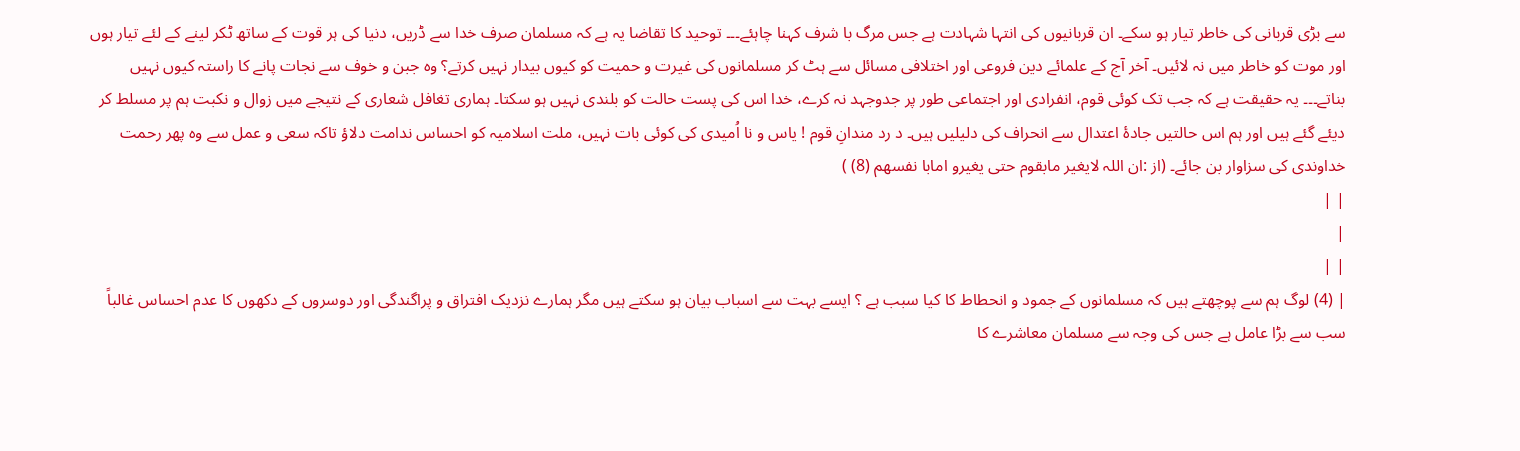سے بڑی قربانی کی خاطر تیار ہو سکے۔ ان قربانیوں کی انتہا شہادت ہے جس مرگ با شرف کہنا چاہئے۔۔۔ توحید کا تقاضا یہ ہے کہ مسلمان صرف خدا سے ڈریں، دنیا کی ہر قوت کے ساتھ ٹکر لینے کے لئے تیار ہوں اور موت کو خاطر میں نہ لائیں۔ آخر آج کے علمائے دین فروعی اور اختلافی مسائل سے ہٹ کر مسلمانوں کی غیرت و حمیت کو کیوں بیدار نہیں کرتے؟ وہ جبن و خوف سے نجات پانے کا راستہ کیوں نہیں بناتے۔۔۔ یہ حقیقت ہے کہ جب تک کوئی قوم، انفرادی اور اجتماعی طور پر جدوجہد نہ کرے، خدا اس کی پست حالت کو بلندی نہیں ہو سکتا۔ ہماری تغافل شعاری کے نتیجے میں زوال و نکبت ہم پر مسلط کر دیئے گئے ہیں اور ہم اس حالتیں جادۂ اعتدال سے انحراف کی دلیلیں ہیں۔ د رد مندانِ قوم ! یاس و نا اُمیدی کی کوئی بات نہیں، ملت اسلامیہ کو احساس ندامت دلاؤ تاکہ سعی و عمل سے وہ پھر رحمت خداوندی کی سزاوار بن جائے۔ (از :ان اللہ لایغیر مابقوم حتی یغیرو امابا نفسھم (8) )
| |
|
| |
| (4) لوگ ہم سے پوچھتے ہیں کہ مسلمانوں کے جمود و انحطاط کا کیا سبب ہے ؟ ایسے بہت سے اسباب بیان ہو سکتے ہیں مگر ہمارے نزدیک افتراق و پراگندگی اور دوسروں کے دکھوں کا عدم احساس غالباً سب سے بڑا عامل ہے جس کی وجہ سے مسلمان معاشرے کا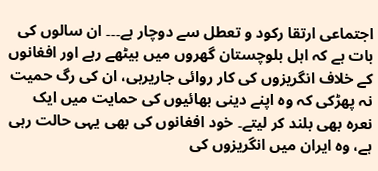اجتماعی ارتقا رکود و تعطل سے دوچار ہے۔۔۔ ان سالوں کی بات ہے کہ اہل بلوچستان گھروں میں بیٹھے رہے اور افغانوں کے خلاف انگریزوں کی کار روائی جاریرہی، ان کی رگ حمیت نہ پھڑکی کہ وہ اپنے دینی بھائیوں کی حمایت میں ایک نعرہ بھی بلند کر لیتے۔ خود افغانوں کی بھی یہی حالت رہی ہے، وہ ایران میں انگریزوں کی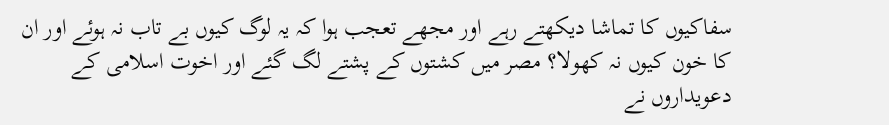سفاکیوں کا تماشا دیکھتے رہے اور مجھے تعجب ہوا کہ یہ لوگ کیوں بے تاب نہ ہوئے اور ان کا خون کیوں نہ کھولا؟ مصر میں کشتوں کے پشتے لگ گئے اور اخوت اسلامی کے دعویداروں نے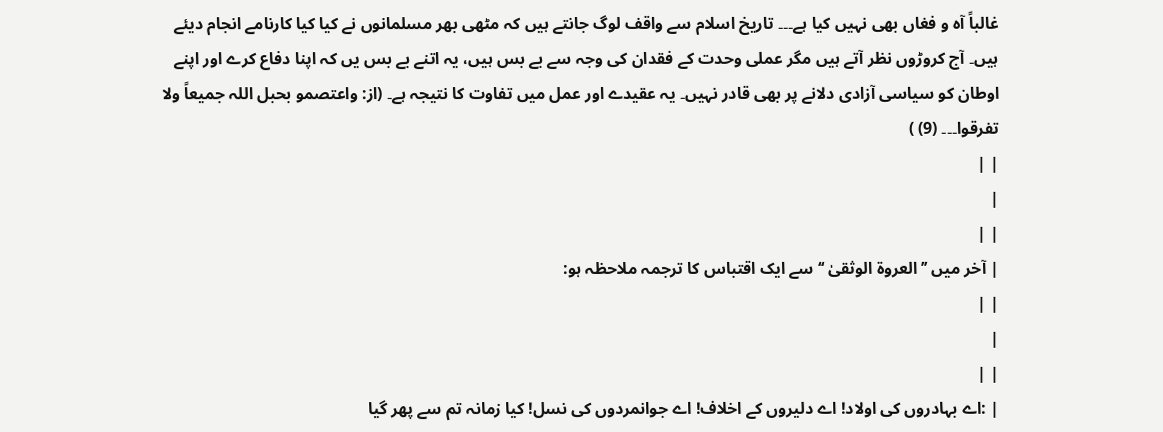غالباً آہ و فغاں بھی نہیں کیا ہے۔۔۔ تاریخ اسلام سے واقف لوگ جانتے ہیں کہ مٹھی بھر مسلمانوں نے کیا کیا کارنامے انجام دیئے ہیں۔ آج کروڑوں نظر آتے ہیں مگر عملی وحدت کے فقدان کی وجہ سے بے بس ہیں، یہ اتنے بے بس یں کہ اپنا دفاع کرے اور اپنے اوطان کو سیاسی آزادی دلانے پر بھی قادر نہیں۔ یہ عقیدے اور عمل میں تفاوت کا نتیجہ ہے۔ (از: واعتصمو بحبل اللہ جمیعاً ولا تفرقوا۔۔۔ (9) )
| |
|
| |
| آخر میں ’’العروۃ الوثقیٰ ‘‘ سے ایک اقتباس کا ترجمہ ملاحظہ ہو:
| |
|
| |
| :اے بہادروں کی اولاد! اے دلیروں کے اخلاف! اے جوانمردوں کی نسل! کیا زمانہ تم سے پھر گیا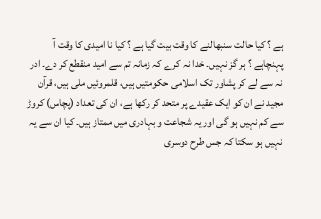ہے ؟ کیا حالت سنبھالنے کا وقت بیت گیا ہے ؟ کیا نا امیدی کا وقت آ پہنچاہے ؟ ہر گز نہیں۔ خدا نہ کرے کہ زمانہ تم سے امید منقطع کر دے۔ ادر نہ سے لے کر پشاور تک اسلامی حکومتیں ہیں، قلمروئیں ملی ہیں، قرآن مجید نے ان کو ایک عقیدے پر متحد کر رکھا ہے، ان کی تعداد (پچاس) کروڑ سے کم نہیں ہو گی اور یہ شجاعت و بہادری میں ممتاز ہیں۔ کیا ان سے یہ نہیں ہو سکتا کہ جس طرح دوسری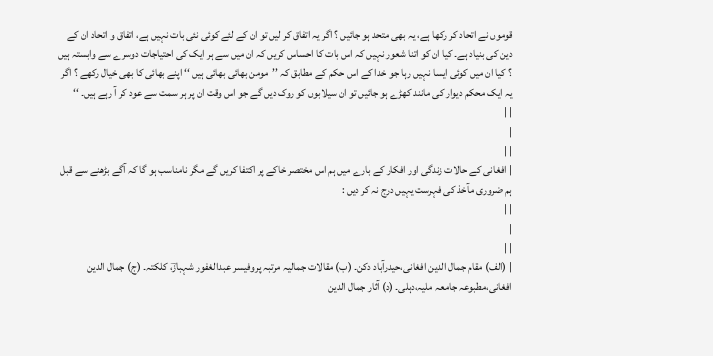قوموں نے اتحاد کر رکھا ہے، یہ بھی متحد ہو جائیں ؟ اگر یہ اتفاق کر لیں تو ان کے لئے کوئی نئی بات نہیں ہے، اتفاق و اتحاد ان کے دین کی بنیاد ہے۔ کیا ان کو اتنا شعور نہیں کہ اس بات کا احساس کریں کہ ان میں سے ہر ایک کی احتیاجات دوسرے سے وابستہ ہیں ؟ کیا ان میں کوئی ایسا نہیں رہا جو خدا کے اس حکم کے مطابق کہ ’’مومن بھائی بھائی ہیں ‘‘ اپنے بھائی کا بھی خیال رکھے ؟ اگر یہ ایک محکم دیوار کی مانند کھڑے ہو جائیں تو ان سیلابوں کو روک دیں گے جو اس وقت ان پر ہر سمت سے عود کر آ رہے ہیں۔ ‘‘
| |
|
| |
| افغانی کے حالات زندگی اور افکار کے بارے میں ہم اس مختصر خاکے پر اکتفا کریں گے مگر نامناسب ہو گا کہ آگے بڑھنے سے قبل ہم ضروری مآخذ کی فہرست یہیں درج نہ کر دیں :
| |
|
| |
| (الف) مقام جمال الدین افغانی،حیدرآباد دکن۔ (ب) مقالات جمالیہ مرتبہ پروفیسر عبدالغفور شہبازؔ، کلکتہ۔ (ج) جمال الدین افغانی،مطبوعہ جامعہ ملیہ،دہلی۔ (د) آثار جمال الدین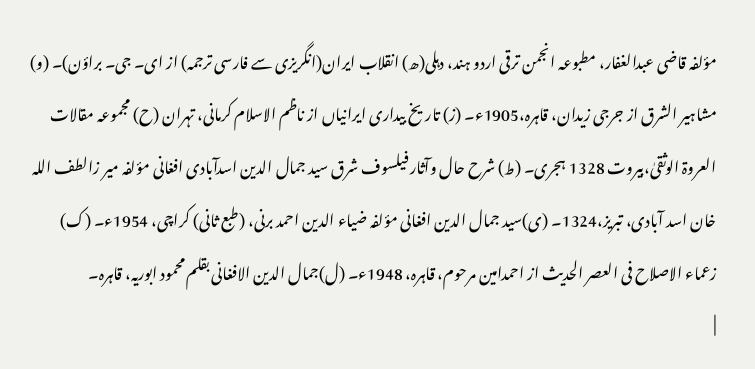مؤلفہ قاضی عبدالغفار، مطبوعہ انجمن ترقی اردو ہند، دہلی(ھ) انقلاب ایران(انگریزی سے فارسی ترجمہ) از ای۔ جی۔ براؤن)۔ (و) مشاہیر الشرق از جرجی زیدان، قاہرہ،1905ء۔ (ز) تاریخ بیداری ایرانیاں از ناظم الاسلام کرمانی، تہران (ح) مجموعہ مقالات العروۃ الوثقیٰ،بیروت 1328 ہجری۔ (ط) شرح حال وآثار فیلسوف شرق سید جمال الدین اسدآبادی افغانی مؤلفہ میر زالطف اللہ خان اسد آبادی، تبریز،1324۔ (ی)سید جمال الدین افغانی مؤلفہ ضیاء الدین احمد برنی، (طبع ثانی) کراچی، 1954ء۔ (ک) زعماء الاصلاح فی العصر الحدیث از احمدامین مرحوم، قاہرہ، 1948ء۔ (ل)جمال الدین الافغانی بقلم محمود ابوریہ، قاہرہ۔
|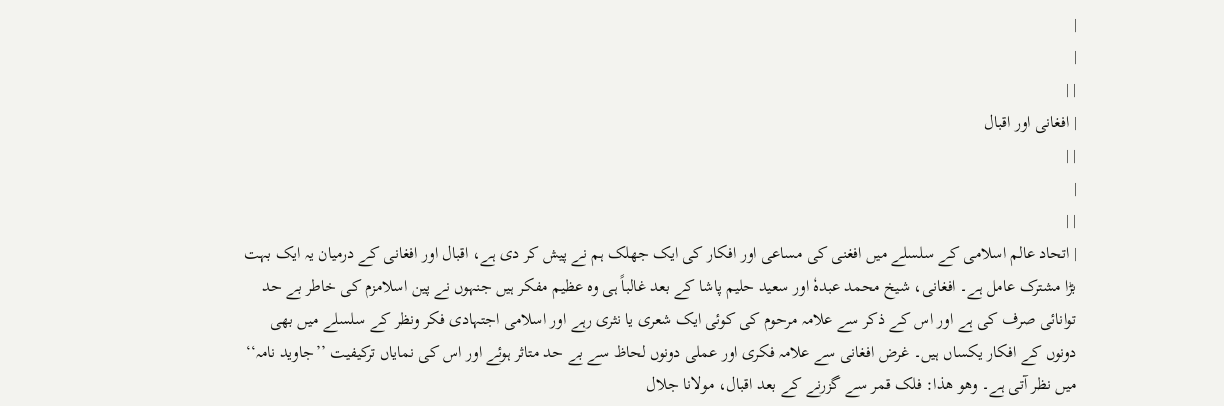|
|
| |
| افغانی اور اقبال
| |
|
| |
| اتحاد عالم اسلامی کے سلسلے میں افغنی کی مساعی اور افکار کی ایک جھلک ہم نے پیش کر دی ہے، اقبال اور افغانی کے درمیان یہ ایک بہت بڑا مشترک عامل ہے۔ افغانی، شیخ محمد عبدہٗ اور سعید حلیم پاشا کے بعد غالباً ہی وہ عظیم مفکر ہیں جنہوں نے پین اسلامزم کی خاطر بے حد توانائی صرف کی ہے اور اس کے ذکر سے علامہ مرحوم کی کوئی ایک شعری یا نثری رہے اور اسلامی اجتہادی فکر ونظر کے سلسلے میں بھی دونوں کے افکار یکساں ہیں۔ غرض افغانی سے علامہ فکری اور عملی دونوں لحاظ سے بے حد متاثر ہوئے اور اس کی نمایاں ترکیفیت ’’جاوید نامہ‘‘ میں نظر آتی ہے۔ وھو ھذا: فلک قمر سے گزرنے کے بعد اقبال، مولانا جلال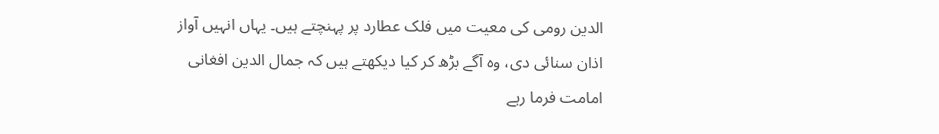الدین رومی کی معیت میں فلک عطارد پر پہنچتے ہیں۔ یہاں انہیں آواز اذان سنائی دی، وہ آگے بڑھ کر کیا دیکھتے ہیں کہ جمال الدین افغانی امامت فرما رہے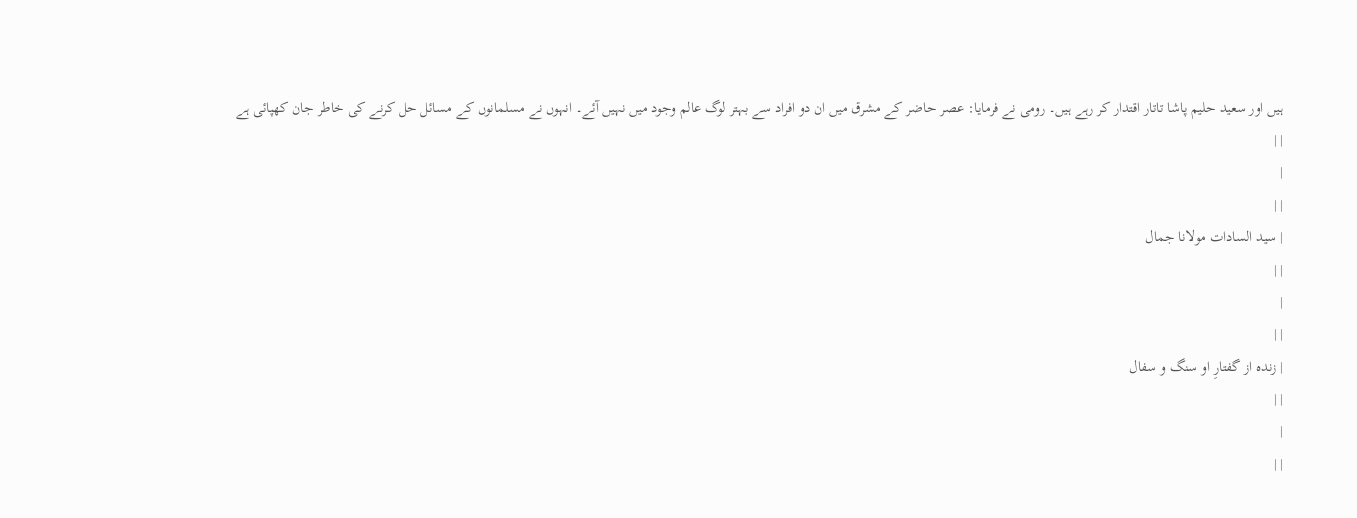ہیں اور سعید حلیم پاشا تاتار اقتدار کر رہے ہیں۔ رومی نے فرمایا: عصر حاضر کے مشرق میں ان دو افراد سے بہتر لوگ عالم وجود میں نہیں آئے۔ انہوں نے مسلمانوں کے مسائل حل کرنے کی خاطر جان کھپائی ہے
| |
|
| |
| سید السادات مولانا جمال
| |
|
| |
| زندہ از گفتارِ او سنگ و سفال
| |
|
| |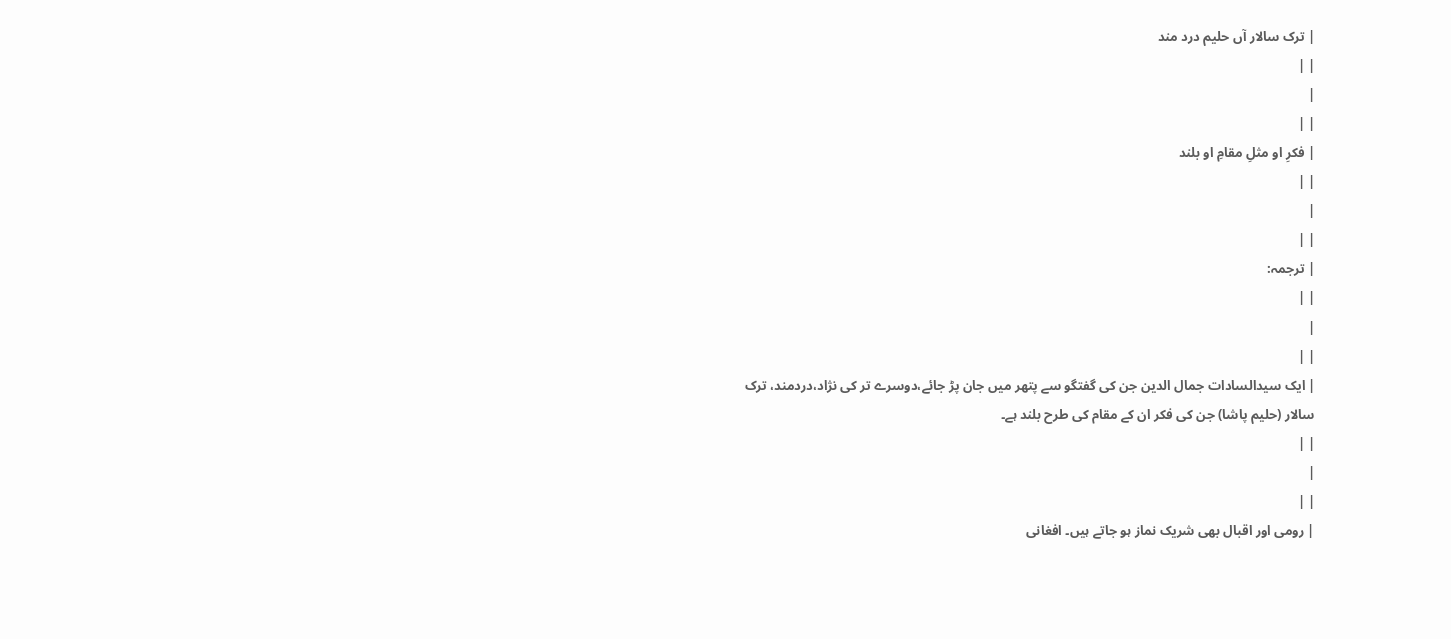| ترک سالار آں حلیم درد مند
| |
|
| |
| فکرِ او مثلِ مقامِ او بلند
| |
|
| |
| ترجمہ:
| |
|
| |
| ایک سیدالسادات جمال الدین جن کی گفتگو سے پتھر میں جان پڑ جائے،دوسرے تر کی نژاد،دردمند، ترک سالار (حلیم پاشا) جن کی فکر ان کے مقام کی طرح بلند ہے۔
| |
|
| |
| رومی اور اقبال بھی شریک نماز ہو جاتے ہیں۔ افغانی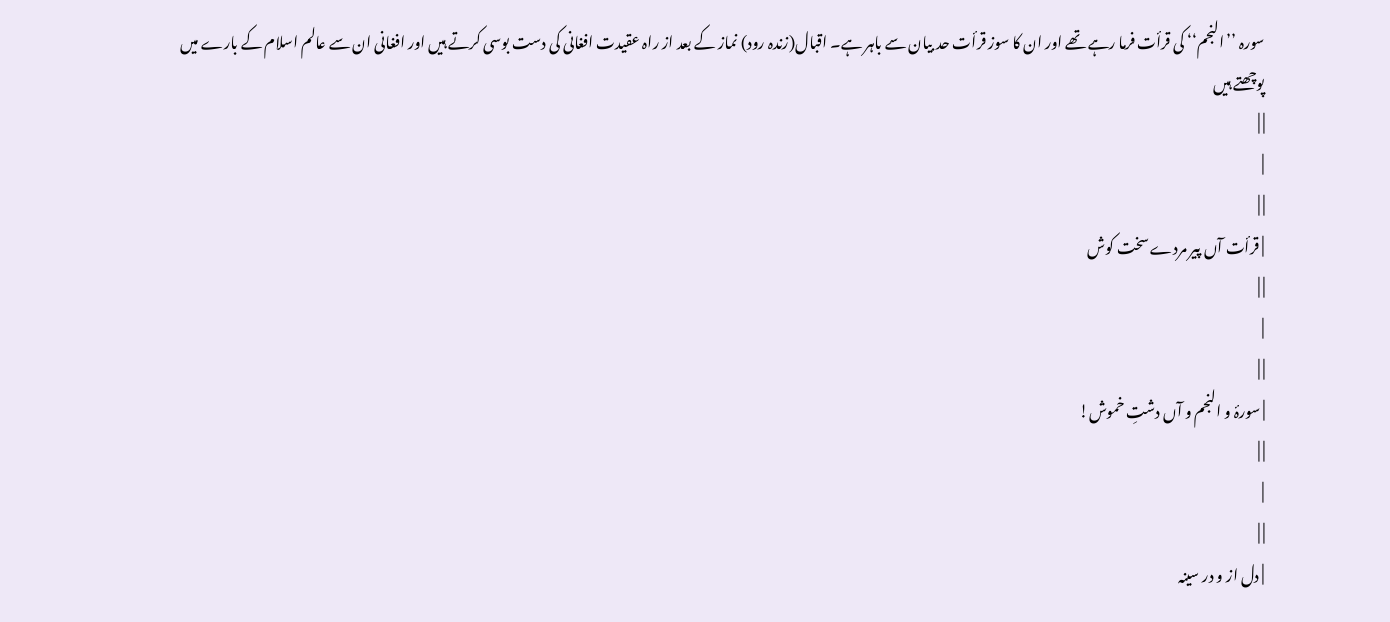سورہ ’’النجم‘‘ کی قرأت فرما رہے تھے اور ان کا سوز قرأت حد بیان سے باہر ہے۔ اقبال(زندہ رود) نماز کے بعد از راہ عقیدت افغانی کی دست بوسی کرتے ہیں اور افغانی ان سے عالم اسلام کے بارے میں پوچھتے ہیں
| |
|
| |
| قرأت آں پیر مردے سخت کوش
| |
|
| |
| سورۂ و النجم و آں دشتِ خموش!
| |
|
| |
| دل از و در سینہ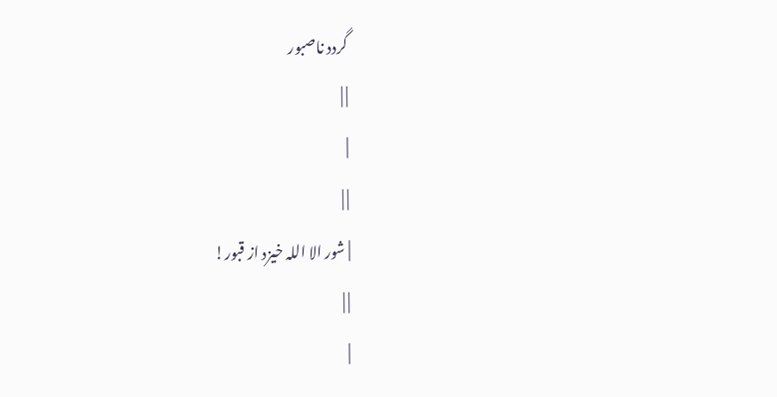گردد ناصبور
| |
|
| |
| شور الا اللہ خیزد از قبور!
| |
|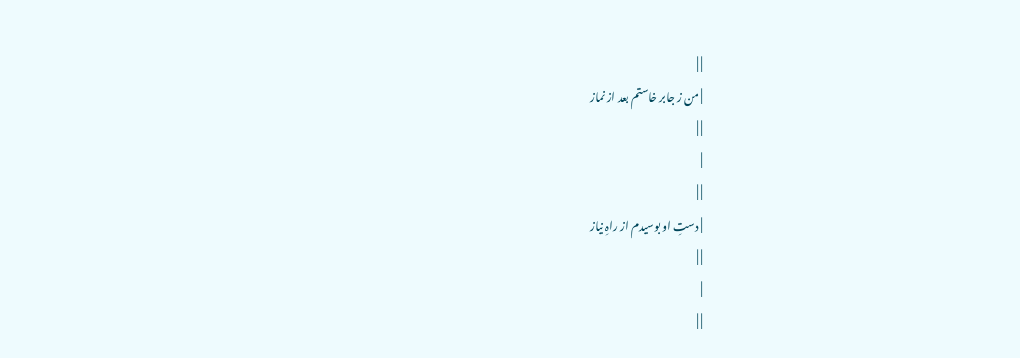| |
| من ز جابر خاستم بعد از نماز
| |
|
| |
| دستِ او بوسیدم از راہِ نیاز
| |
|
| |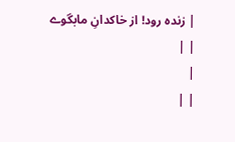| زندہ رود! از خاکدانِ مابگوے
| |
|
| |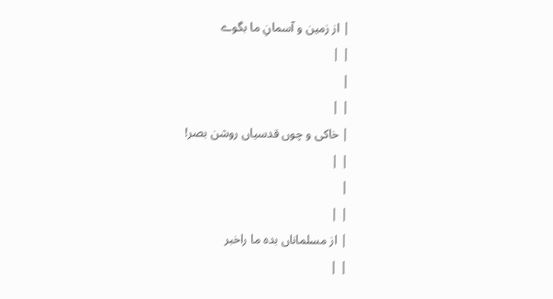| از زمین و آسمانِ ما بگوے
| |
|
| |
| خاکی و چوں قدسیاں روشن بصر!
| |
|
| |
| از مسلماناں بدہ ما راخبر
| |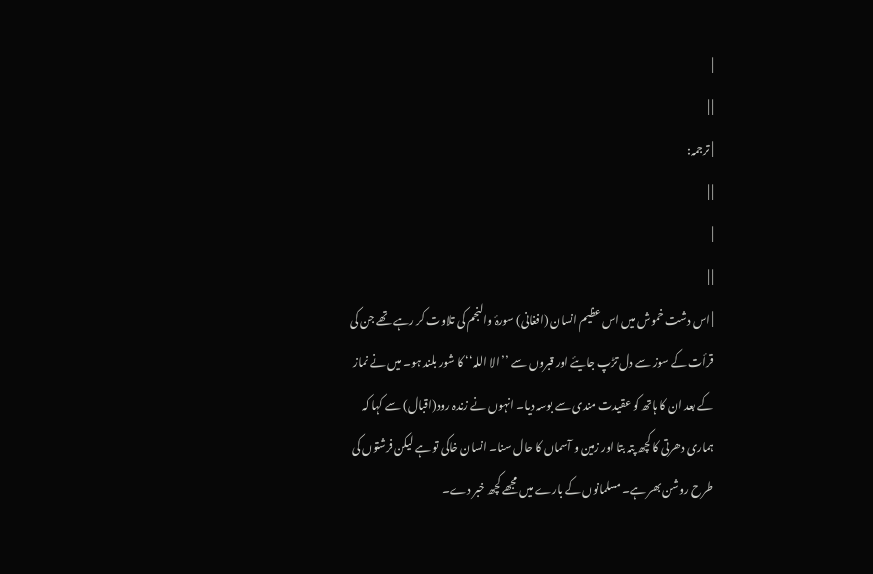|
| |
| ترجمہ:
| |
|
| |
| اس دشت خموش میں اس عظیم انسان (افغانی) سورۂ والنجم کی تلاوت کر رہے تھے جن کی قرأت کے سوز سے دل تڑپ جایئے اور قبروں سے ’’الا اللہ‘‘ کا شور بلند ہو۔ میں نے نماز کے بعد ان کا ہاتھ کو عقیدت مندی سے بوسہ دیا۔ انہوں نے زندہ رود(اقبال) سے کہا کہ ہماری دھرتی کا کچھ پتہ بتا اور زمین و آسماں کا حال سنا۔ انسان خاکی تو ہے لیکن فرشتوں کی طرح روشن بھر ہے۔ مسلمانوں کے بارے میں مجھے کچھ خبر دے۔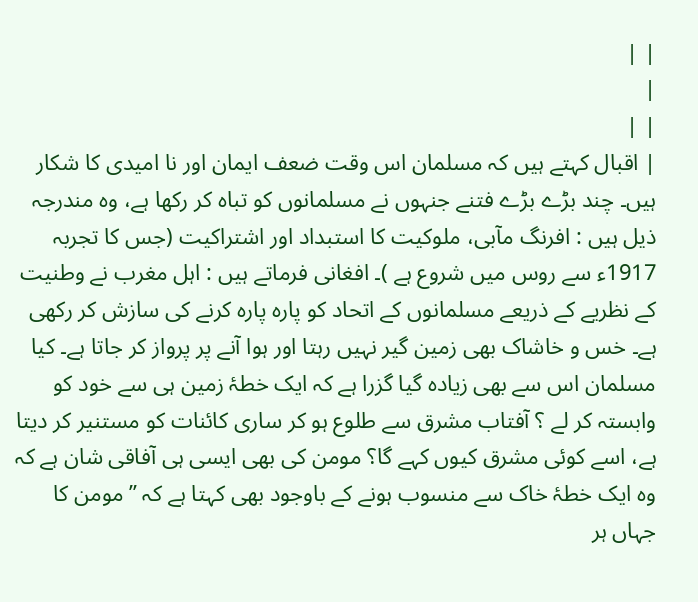| |
|
| |
| اقبال کہتے ہیں کہ مسلمان اس وقت ضعف ایمان اور نا امیدی کا شکار ہیں۔ چند بڑے بڑے فتنے جنہوں نے مسلمانوں کو تباہ کر رکھا ہے، وہ مندرجہ ذیل ہیں : افرنگ مآبی، ملوکیت کا استبداد اور اشتراکیت (جس کا تجربہ 1917ء سے روس میں شروع ہے )۔ افغانی فرماتے ہیں : اہل مغرب نے وطنیت کے نظریے کے ذریعے مسلمانوں کے اتحاد کو پارہ پارہ کرنے کی سازش کر رکھی ہے۔ خس و خاشاک بھی زمین گیر نہیں رہتا اور ہوا آنے پر پرواز کر جاتا ہے۔ کیا مسلمان اس سے بھی زیادہ گیا گزرا ہے کہ ایک خطۂ زمین ہی سے خود کو وابستہ کر لے ؟ آفتاب مشرق سے طلوع ہو کر ساری کائنات کو مستنیر کر دیتا ہے، اسے کوئی مشرق کیوں کہے گا؟ مومن کی بھی ایسی ہی آفاقی شان ہے کہ وہ ایک خطۂ خاک سے منسوب ہونے کے باوجود بھی کہتا ہے کہ ’’مومن کا جہاں ہر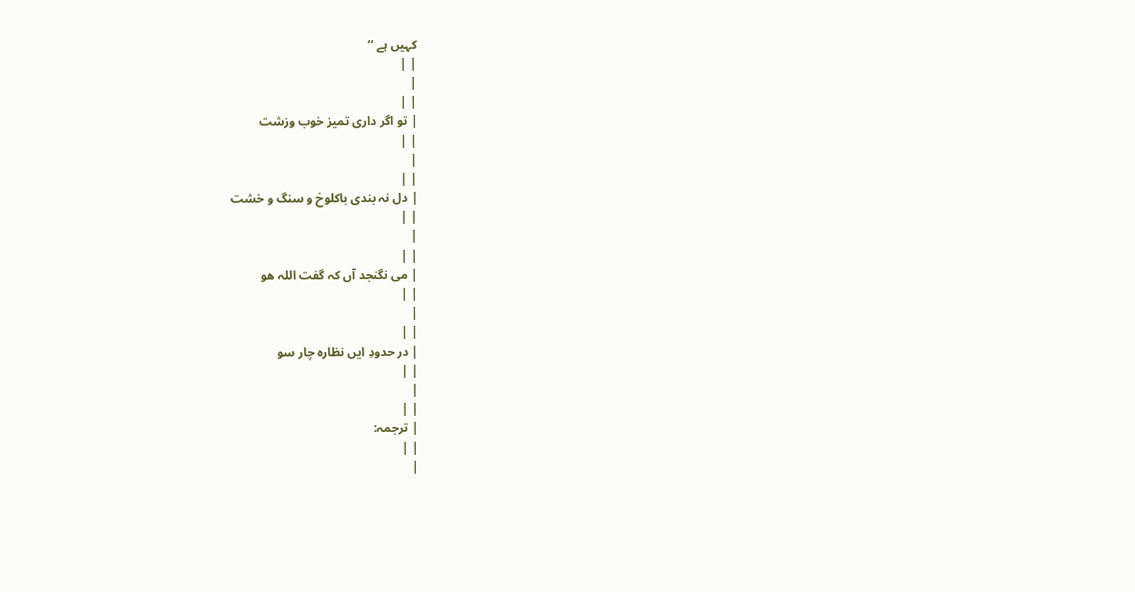کہیں ہے ‘‘
| |
|
| |
| تو اگر داری تمیز خوب وزشت
| |
|
| |
| دل نہ بندی باکلوخ و سنگ و خشت
| |
|
| |
| می نگنجد آں کہ گفت اللہ ھو
| |
|
| |
| در حدودِ ایں نظارہ چار سو
| |
|
| |
| ترجمہ:
| |
|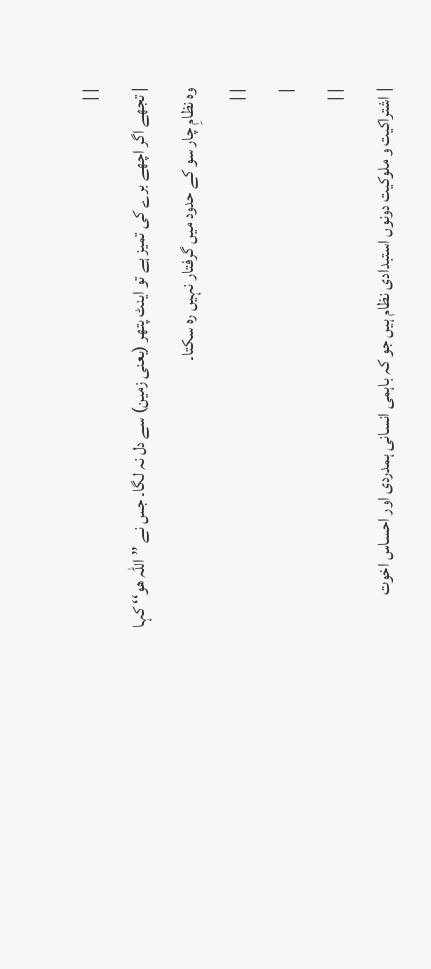| |
| تجھے اگر اچھے برے کی تمیز ہے تو اینٹ پتھر (یعنی زمین) سے دل نہ لگا۔ جس نے ’’اللہ ھو‘‘ کہا وہ نظامِ چار سو کے حدود میں گرفتار نہیں رہ سکتا۔
| |
|
| |
| اشتراکیت و ملوکیت دونوں استبدادی نظام ہیں جو کہ باہمی انسانی ہمدردی اور احساس اخوت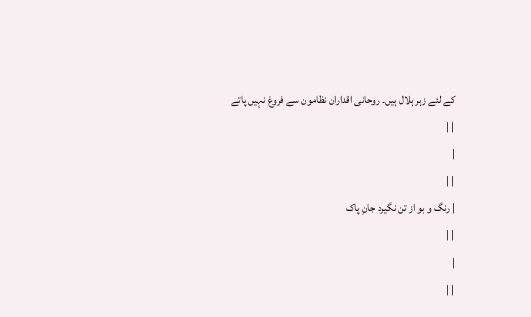کے لئے زہر ہلال ہیں۔ روحانی اقداران نظامون سے فروغ نہیں پاتے
| |
|
| |
| رنگ و بو از تن نگیرد جانِ پاک
| |
|
| |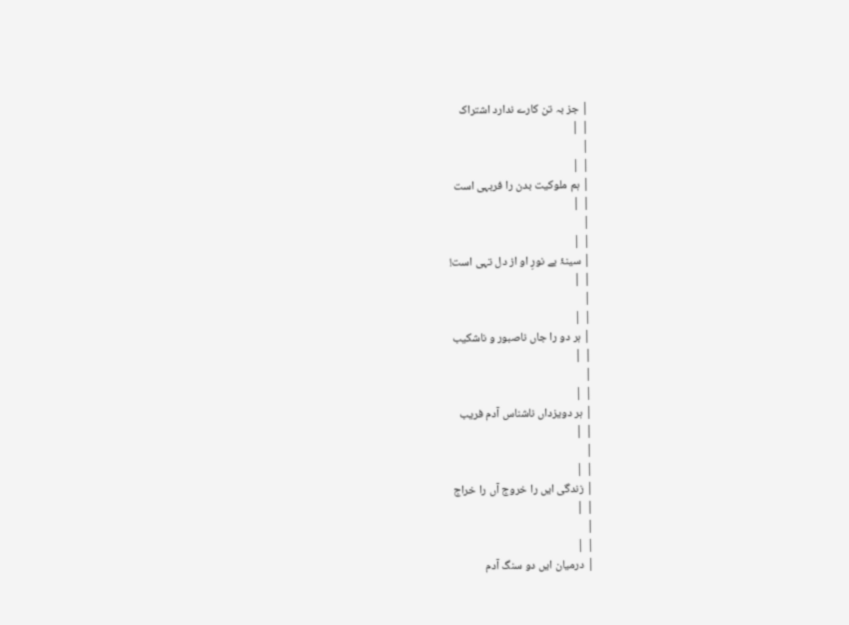| جز بہ تن کارے ندارد اشتراک
| |
|
| |
| ہم ملوکیت بدن را فربہی است
| |
|
| |
| سینۂ بے نورِ او از دل تہی است!
| |
|
| |
| ہر دو را جاں ناصبور و ناشکیب
| |
|
| |
| ہر دویزداں ناشناس آدم فریب
| |
|
| |
| زندگی ایں را خروج آں را خراج
| |
|
| |
| درمیان ایں دو سنگ آدم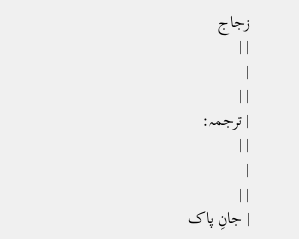زجاج
| |
|
| |
| ترجمہ:
| |
|
| |
| جانِ پاک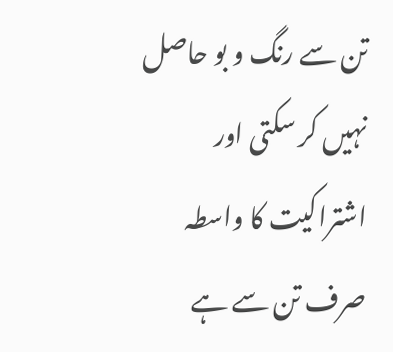تن سے رنگ و بو حاصل نہیں کر سکتی اور اشتراکیت کا واسطہ صرف تن سے ہے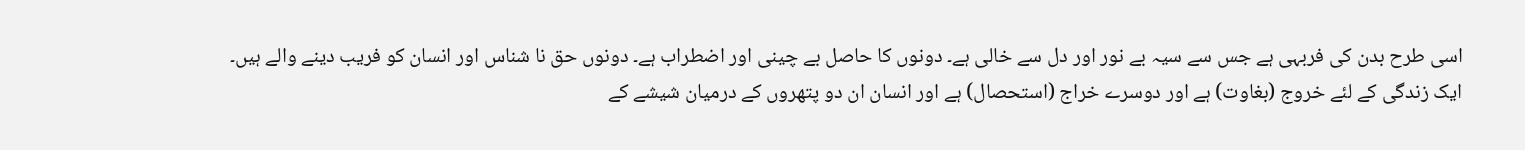اسی طرح بدن کی فربہی ہے جس سے سیہ بے نور اور دل سے خالی ہے۔ دونوں کا حاصل بے چینی اور اضطراب ہے۔ دونوں حق نا شناس اور انسان کو فریب دینے والے ہیں۔ ایک زندگی کے لئے خروج (بغاوت) ہے اور دوسرے خراج (استحصال) ہے اور انسان ان دو پتھروں کے درمیان شیشے کے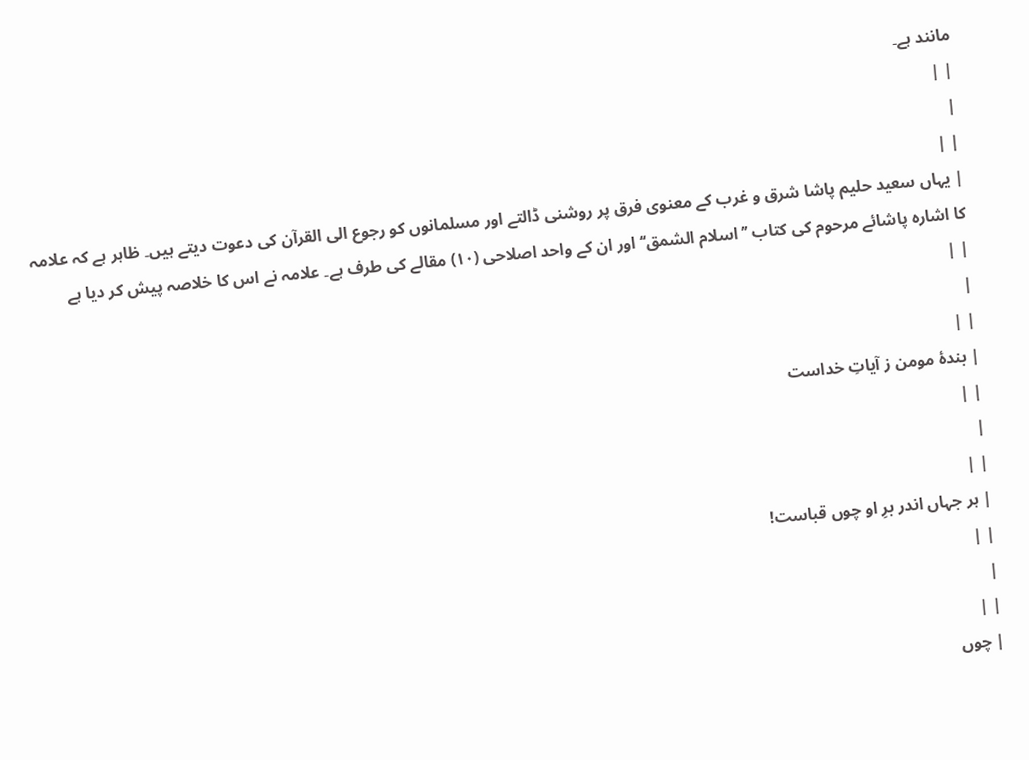مانند ہے۔
| |
|
| |
| یہاں سعید حلیم پاشا شرق و غرب کے معنوی فرق پر روشنی ڈالتے اور مسلمانوں کو رجوع الی القرآن کی دعوت دیتے ہیں۔ ظاہر ہے کہ علامہ کا اشارہ پاشائے مرحوم کی کتاب ’’اسلام الشمق‘‘ اور ان کے واحد اصلاحی (۱۰) مقالے کی طرف ہے۔ علامہ نے اس کا خلاصہ پیش کر دیا ہے
| |
|
| |
| بندۂ مومن ز آیاتِ خداست
| |
|
| |
| ہر جہاں اندر برِ او چوں قباست!
| |
|
| |
| چوں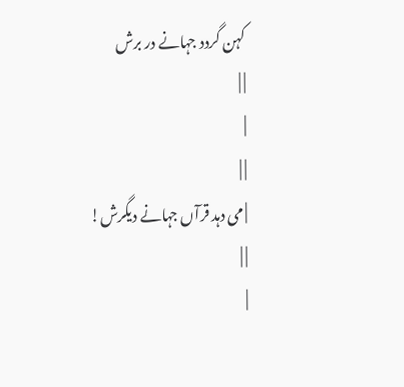کہن گردد جہانے در برش
| |
|
| |
| می دہد قرآں جہانے دیگرش!
| |
|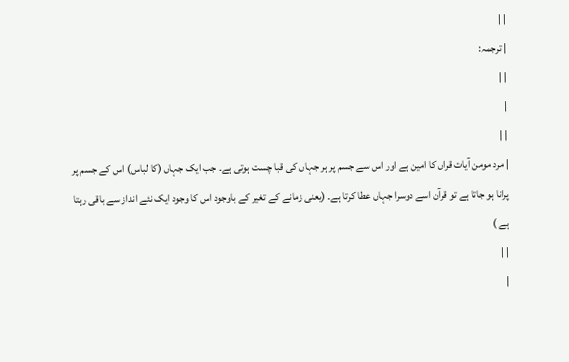| |
| ترجمہ:
| |
|
| |
| مرد مومن آیات قراں کا امین ہے اور اس سے جسم پر ہر جہاں کی قبا چست ہوتی ہے۔ جب ایک جہاں (کا لباس) اس کے جسم پر پرانا ہو جاتا ہے تو قرآن اسے دوسرا جہاں عطا کرتا ہے۔ (یعنی زمانے کے تغیر کے باوجود اس کا وجود ایک نئے انداز سے باقی رہتا ہے )
| |
|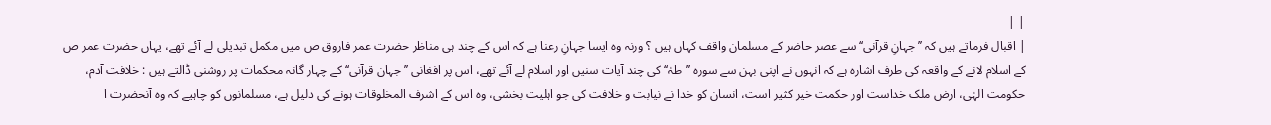| |
| اقبال فرماتے ہیں کہ ’’جہانِ قرآنی‘‘ سے عصر حاضر کے مسلمان واقف کہاں ہیں ؟ ورنہ وہ ایسا جہانِ رعنا ہے کہ اس کے چند ہی مناظر حضرت عمر فاروق ص میں مکمل تبدیلی لے آئے تھے، یہاں حضرت عمر ص کے اسلام لانے کے واقعہ کی طرف اشارہ ہے کہ انہوں نے اپنی بہن سے سورہ ’’طہٰ‘‘ کی چند آیات سنیں اور اسلام لے آئے تھے، اس پر افغانی ’’جہان قرآنی‘‘ کے چہار گانہ محکمات پر روشنی ڈالتے ہیں : خلافت آدم، حکومت الہٰی، ارض ملک خداست اور حکمت خیر کثیر است، انسان کو خدا نے نیابت و خلافت کی جو اہلیت بخشی، وہ اس کے اشرف المخلوقات ہونے کی دلیل ہے، مسلمانوں کو چاہیے کہ وہ آنحضرت ا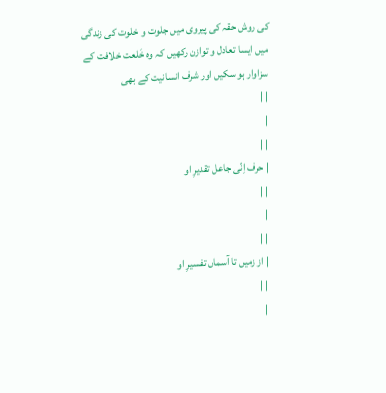کی روش حقہ کی پیروی میں جلوت و خلوت کی زندگی میں ایسا تعادل و توازن رکھیں کہ وہ خَلعت خلافت کے سزاوار ہو سکیں اور شرف انسانیت کے بھی
| |
|
| |
| حرف اِنّی جاعل تقدیرِ او
| |
|
| |
| از زمیں تا آسماں تفسیرِ او
| |
|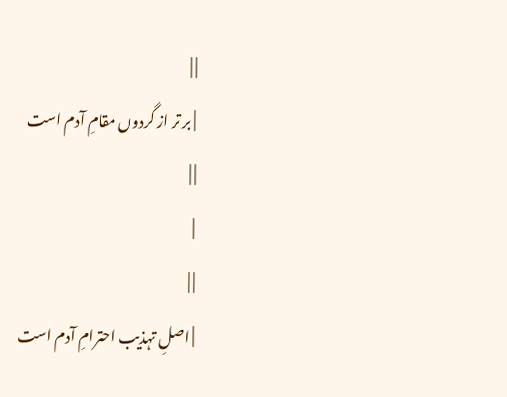| |
| بر تر از گردوں مقامِ آدم است
| |
|
| |
| اصلِ تہذیب احترامِ آدم است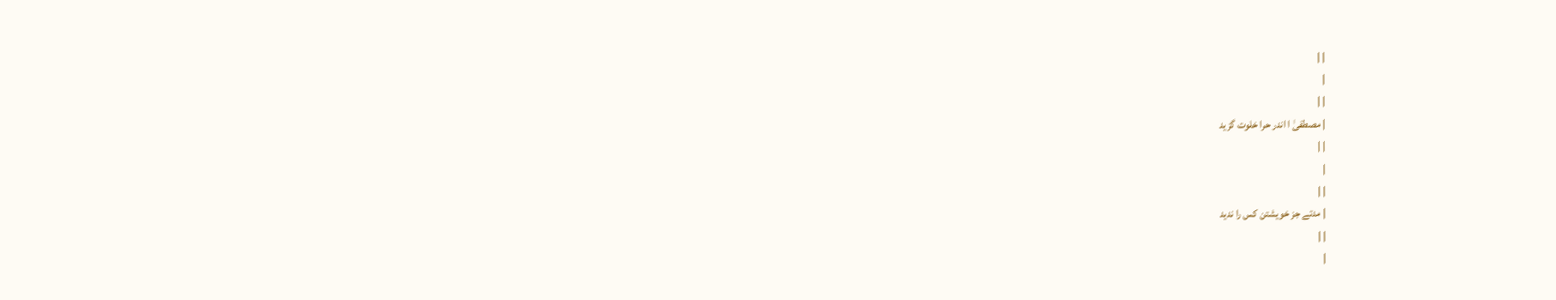| |
|
| |
| مصطفیٰ ا اندر حرا خلوت گزید
| |
|
| |
| مدتے جز خویشتن کس را ندید
| |
|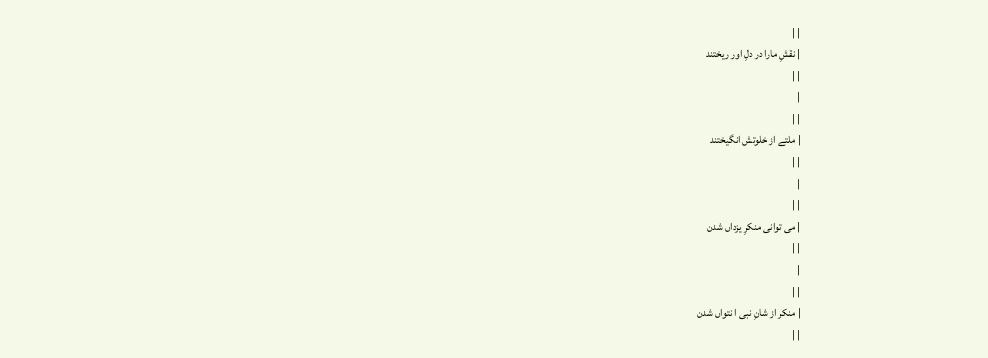| |
| نقشِ مارا در دلِ اور ریختند
| |
|
| |
| ملتے از خلوتش انگیختند
| |
|
| |
| می توانی منکرِ یزداں شدن
| |
|
| |
| منکر از شانِ نبی ا نتواں شدن
| |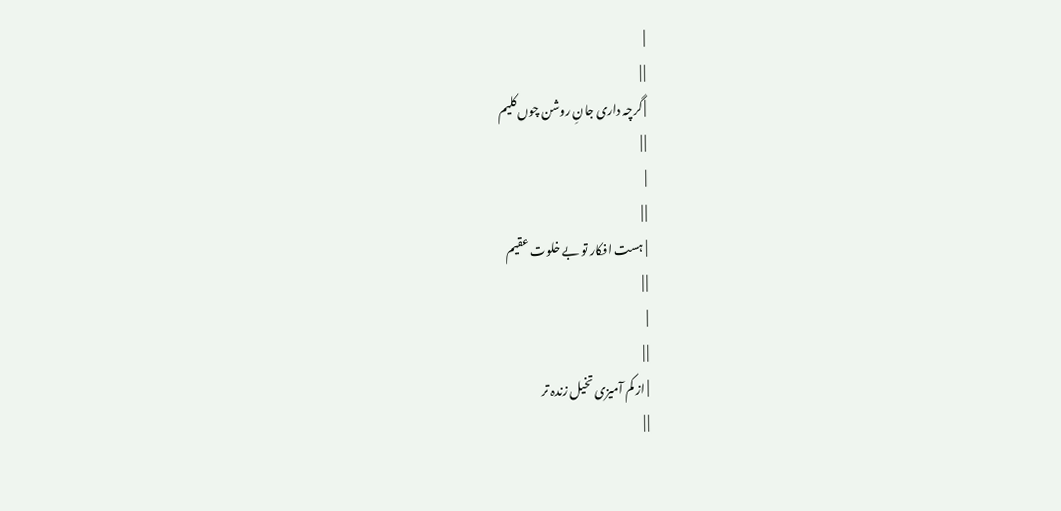|
| |
| گرچہ داری جانِ روشن چوں کلیم
| |
|
| |
| ہست افکار تو بے خلوت عقیم
| |
|
| |
| از کم آمیزی تخیل زندہ تر
| |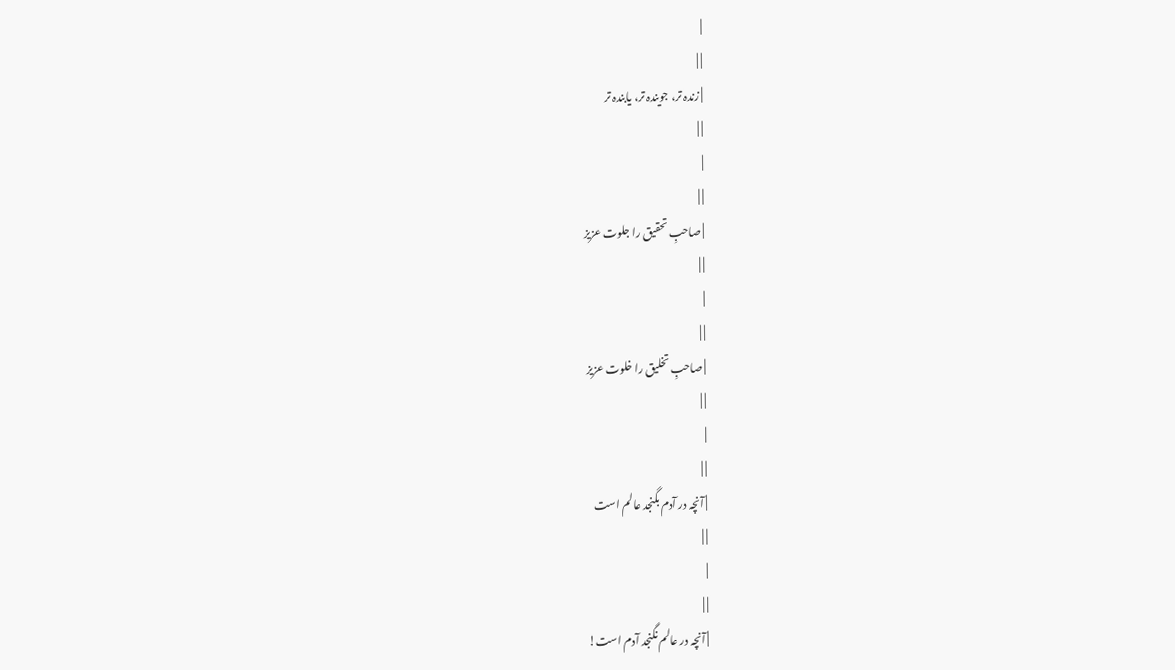|
| |
| زندہ تر، جویندہ تر، یابندہ تر
| |
|
| |
| صاحبِ تحقیق را جلوت عزیز
| |
|
| |
| صاحبِ تخلیق را خلوت عزیز
| |
|
| |
| آنچہ در آدم بگنجد عالم است
| |
|
| |
| آنچہ در عالم نگنجد آدم است!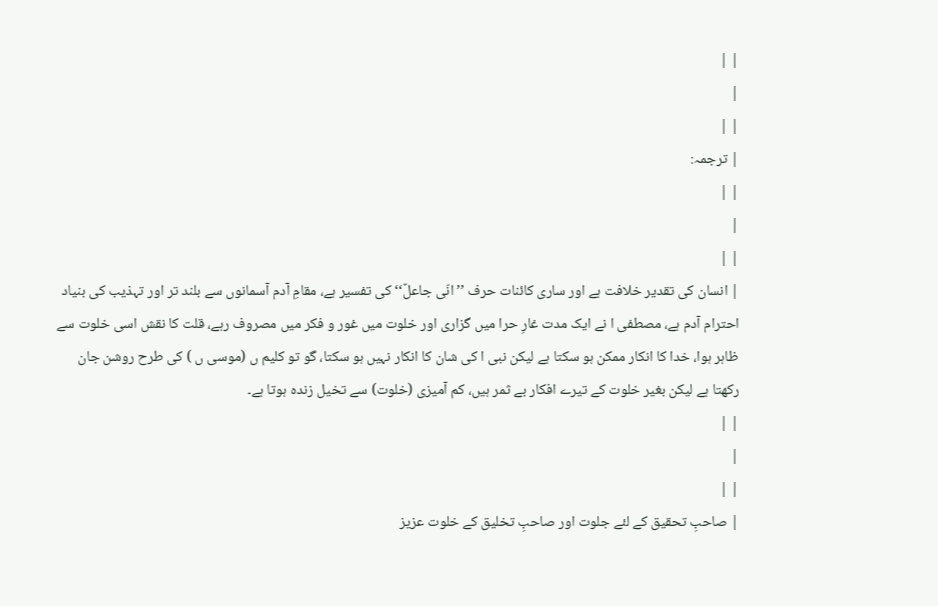| |
|
| |
| ترجمہ:
| |
|
| |
| انسان کی تقدیر خلافت ہے اور ساری کائنات حرف ’’انّی جاعلٌ‘‘ کی تفسیر ہے، مقامِ آدم آسمانوں سے بلند تر اور تہذیب کی بنیاد احترام آدم ہے، مصطفی ا نے ایک مدت غارِ حرا میں گزاری اور خلوت میں غور و فکر میں مصروف رہے، قلت کا نقش اسی خلوت سے ظاہر ہوا، خدا کا انکار ممکن ہو سکتا ہے لیکن نبی ا کی شان کا انکار نہیں ہو سکتا، گو تو کلیم ں (موسی ں ) کی طرح روشن جان رکھتا ہے لیکن بغیر خلوت کے تیرے افکار بے ثمر ہیں، کم آمیزی (خلوت) سے تخیل زندہ ہوتا ہے۔
| |
|
| |
| صاحبِ تحقیق کے لئے جلوت اور صاحبِ تخلیق کے خلوت عزیز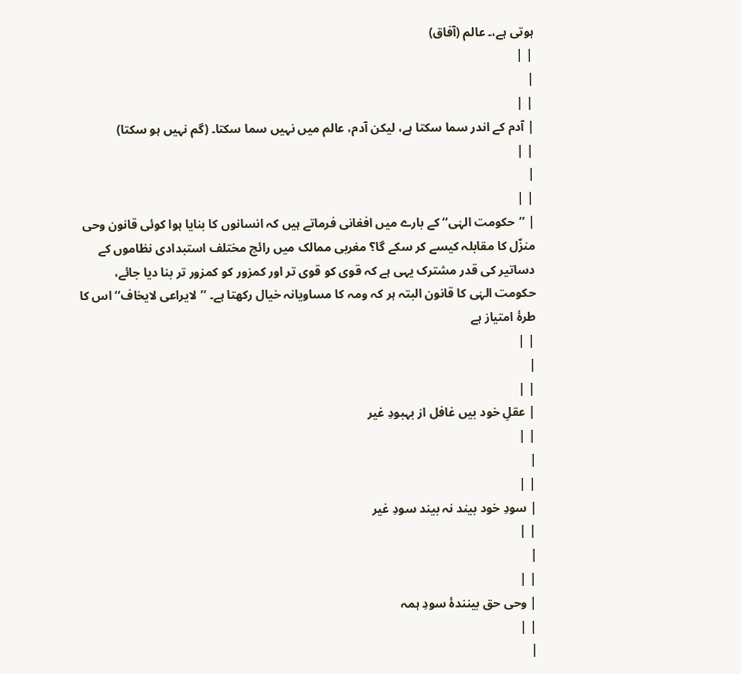ہوتی ہے،۔ عالم (آفاق)
| |
|
| |
| آدم کے اندر سما سکتا ہے، لیکن آدم، عالم میں نہیں سما سکتا۔ (گم نہیں ہو سکتا)
| |
|
| |
| ’’حکومت الہٰی‘‘ کے بارے میں افغانی فرماتے ہیں کہ انسانوں کا بنایا ہوا کوئی قانون وحی منزّل کا مقابلہ کیسے کر سکے گا؟ مغربی ممالک میں رائج مختلف استبدادی نظاموں کے دساتیر کی قدر مشترک یہی ہے کہ قوی کو قوی تر اور کمزور کو کمزور تر بنا دیا جائے، حکومت الہٰی کا قانون البتہ ہر کہ ومہ کا مساویانہ خیال رکھتا ہے۔ ’’لایراعی لایخاف‘‘ اس کا طرۂ امتیاز ہے
| |
|
| |
| عقلِ خود بیں غافل از بہبودِ غیر
| |
|
| |
| سودِ خود بیند نہ بیند سودِ غیر
| |
|
| |
| وحی حق بینندۂ سودِ ہمہ
| |
|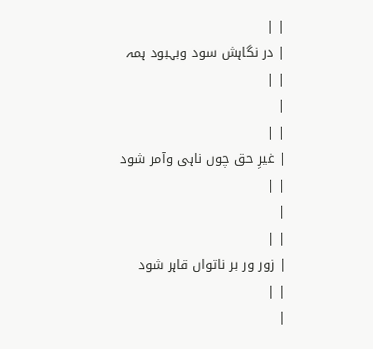| |
| در نگاہش سود وبہبود ہمہ
| |
|
| |
| غیرِ حق چوں ناہی وآمر شود
| |
|
| |
| زور ور بر ناتواں قاہر شود
| |
|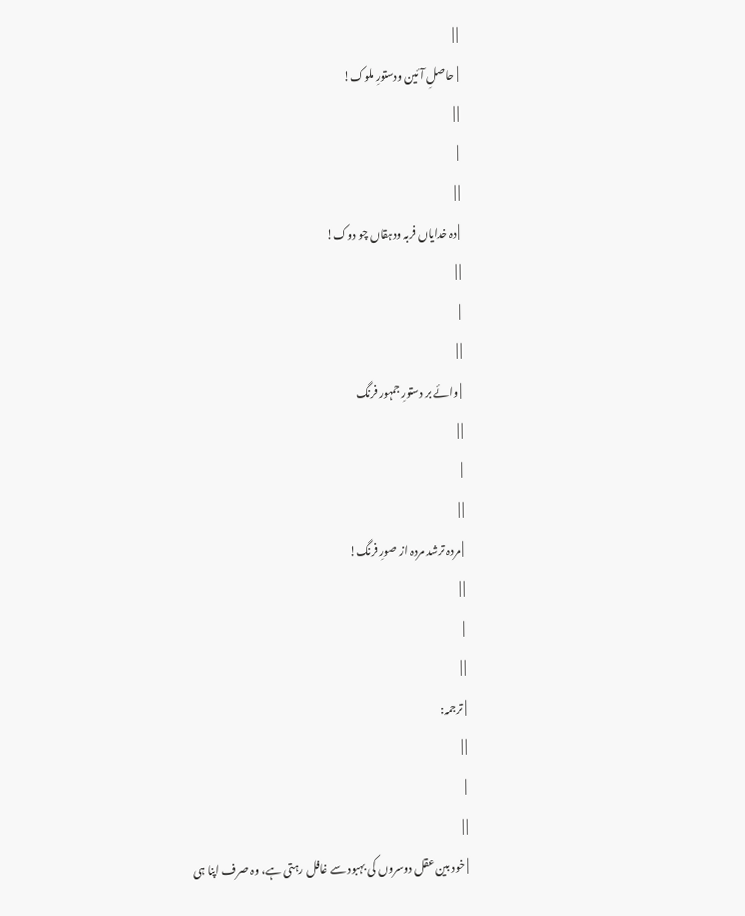| |
| حاصلِ آئین ودستورِ ملوک!
| |
|
| |
| دہ خدایاں فربہ ودہقاں چو دوک!
| |
|
| |
| وائے بر دستورِ جمہور فرنگ
| |
|
| |
| مردہ ترشد مردہ از صورِ فرنگ!
| |
|
| |
| ترجمہ:
| |
|
| |
| خود بین عقل دوسروں کی بہبود سے غافل رہتی ہے، وہ صرف اپنا ہی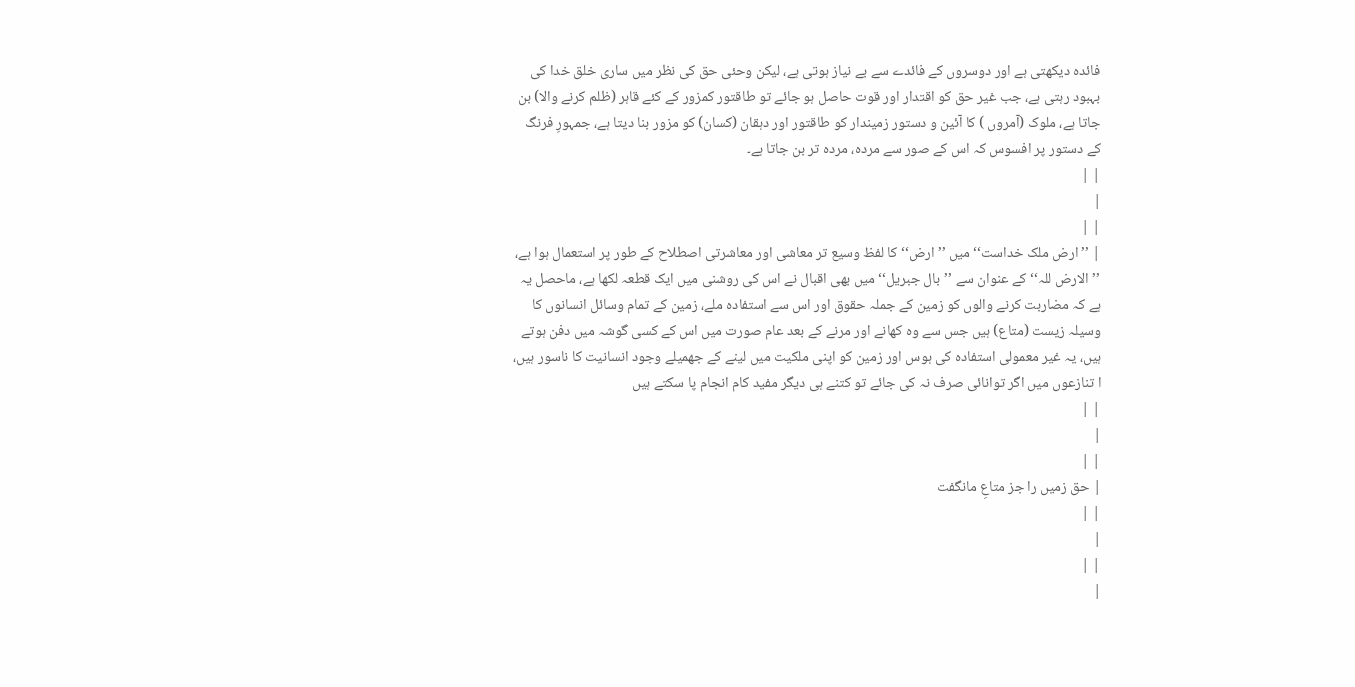فائدہ دیکھتی ہے اور دوسروں کے فائدے سے بے نیاز ہوتی ہے، لیکن وحئی حق کی نظر میں ساری خلق خدا کی بہبود رہتی ہے، جب غیر حق کو اقتدار اور قوت حاصل ہو جائے تو طاقتور کمزور کے کئے قاہر (ظلم کرنے والا) بن جاتا ہے، ملوک (آمروں ) کا آئین و دستور زمیندار کو طاقتور اور دہقان (کسان) کو مزور بنا دیتا ہے، جمہورِ فرنگ کے دستور پر افسوس کہ اس کے صور سے مردہ، مردہ تر بن جاتا ہے۔
| |
|
| |
| ’’ارض ملک خداست‘‘ میں ’’ارض‘‘ کا لفظ وسیع تر معاشی اور معاشرتی اصطلاح کے طور پر استعمال ہوا ہے، ’’الارض للہ‘‘ کے عنوان سے ’’بال جبریل‘‘ میں بھی اقبال نے اس کی روشنی میں ایک قطعہ لکھا ہے، ماحصل یہ ہے کہ مضاربت کرنے والوں کو زمین کے جملہ حقوق اور اس سے استفادہ ملے، زمین کے تمام وسائل انسانوں کا وسیلہ زیست (متاع) ہیں جس سے وہ کھانے اور مرنے کے بعد عام صورت میں اس کے کسی گوشہ میں دفن ہوتے ہیں، یہ غیر معمولی استفادہ کی ہوس اور زمین کو اپنی ملکیت میں لینے کے جھمیلے وجود انسانیت کا ناسور ہیں، ا تنازعوں میں اگر توانائی صرف نہ کی جائے تو کتنے ہی دیگر مفید کام انجام پا سکتے ہیں
| |
|
| |
| حق زمیں را جز متاعِ مانگفت
| |
|
| |
|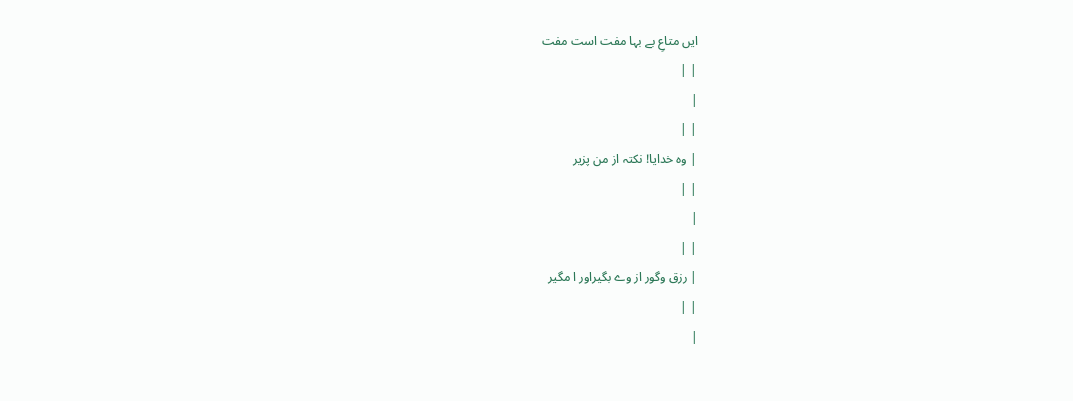ایں متاعِ بے بہا مفت است مفت
| |
|
| |
| وہ خدایا! نکتہ از من پزیر
| |
|
| |
| رزق وگور از وے بگیراور ا مگیر
| |
|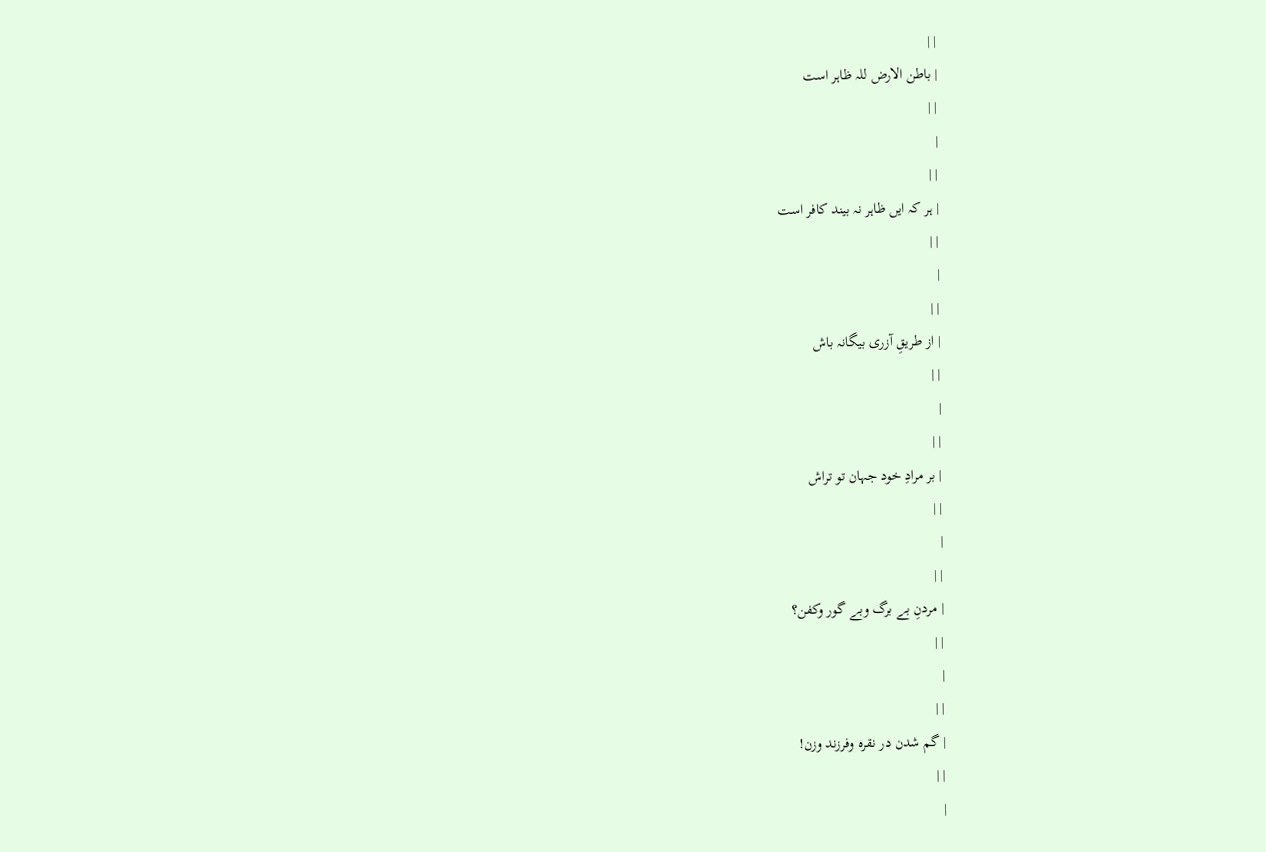| |
| باطن الارض للہ ظاہر است
| |
|
| |
| ہر کہ ایں ظاہر نہ بیند کافر است
| |
|
| |
| از طریقِ آزری بیگانہ باش
| |
|
| |
| بر مرادِ خود جہان تو تراش
| |
|
| |
| مردنِ بے برگ وبے گور وکفن؟
| |
|
| |
| گم شدن در نقرہ وفرزند وزن!
| |
|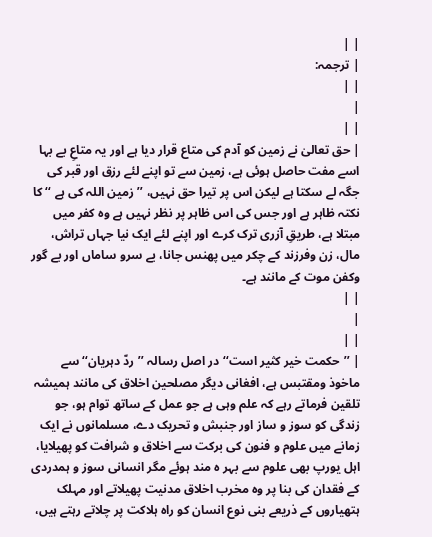| |
| ترجمہ:
| |
|
| |
| حق تعالیٰ نے زمین کو آدم کی متاع قرار دیا ہے اور یہ متاعِ بے بہا اسے مفت حاصل ہوئی ہے، زمین سے تو اپنے لئے رزق اور قبر کی جگہ لے سکتا ہے لیکن اس پر تیرا حق نہیں، ’’زمین اللہ کی ہے ‘‘ کا نکتہ ظاہر ہے اور جس کی اس ظاہر پر نظر نہیں ہے وہ کفر میں مبتلا ہے، طریقِ آزری ترک کرے اور اپنے لئے ایک نیا جہاں تراش، مال، زن وفرزند کے چکر میں پھنس جانا، بے سرو ساماں اور بے گور وکفن موت کے مانند ہے۔
| |
|
| |
| ’’حکمت خیر کثیر است‘‘ در اصل رسالہ ’’ردّ دہریان‘‘ سے ماخوذ ومقتبس ہے، افغانی دیگر مصلحین اخلاق کی مانند ہمیشہ تلقین فرماتے رہے کہ علم وہی ہے جو عمل کے ساتھ توام ہو، جو زندگی کو سوز و ساز اور جنبش و تحریک دے، مسلمانوں نے ایک زمانے میں علوم و فنون کی برکت سے اخلاق و شرافت کو پھیلایا، اہل یورپ بھی علوم سے بہر ہ مند ہوئے مگر انسانی سوز و ہمدردی کے فقدان کی بنا پر وہ مخرب اخلاق مدنیت پھیلاتے اور مہلک ہتھیاروں کے ذریعے بنی نوع انسان کو راہ ہلاکت پر چلاتے رہتے ہیں،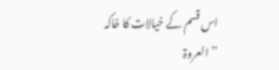اس قسم کے خیالات کا خاکہ ’’العروۃ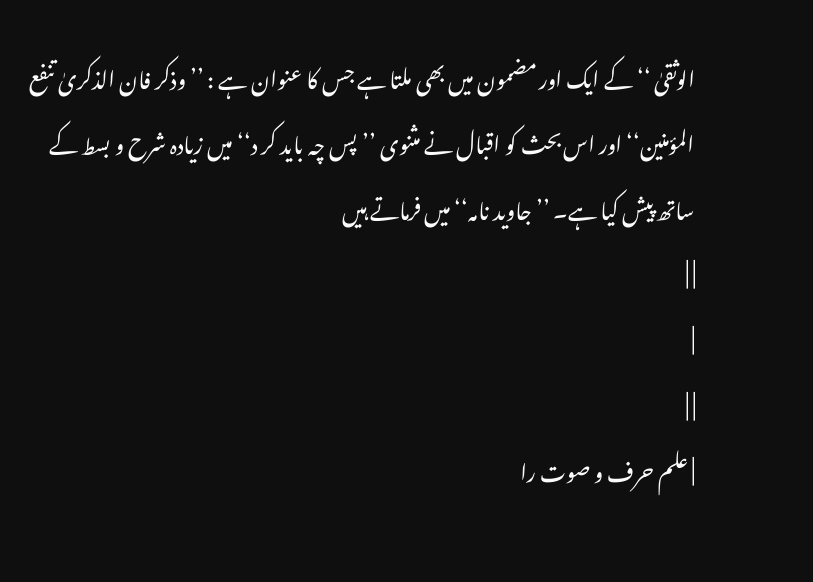الوثقیٰ ‘‘ کے ایک اور مضمون میں بھی ملتا ہے جس کا عنوان ہے : ’’وذکر فان الذکریٰ تنفع المؤمنین‘‘ اور اس بحث کو اقبال نے مثنوی ’’پس چہ باید کر د‘‘ میں زیادہ شرح و بسط کے ساتھ پیش کیا ہے۔ ’’جاوید نامہ‘‘ میں فرماتے ہیں
| |
|
| |
| علم حرف و صوت را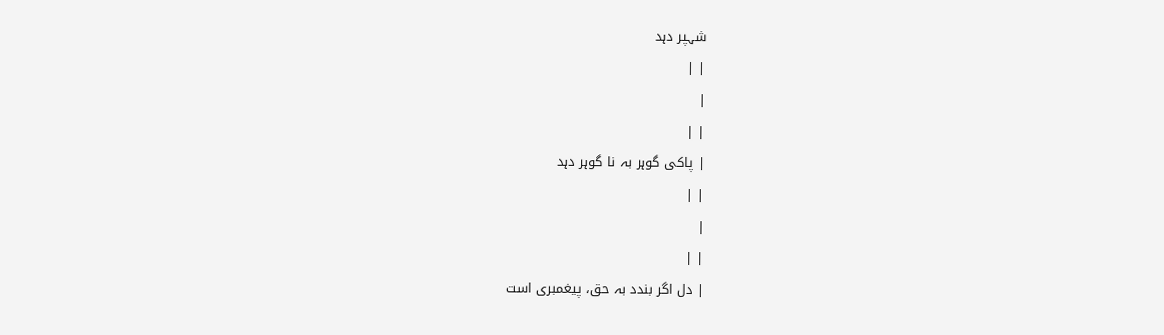شہپر دہد
| |
|
| |
| پاکی گوہر بہ نا گوہر دہد
| |
|
| |
| دل اگر بندد بہ حق، پیغمبری است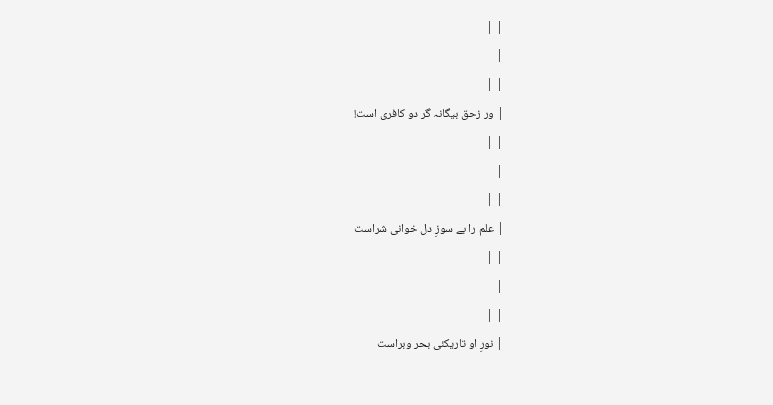| |
|
| |
| ور زحق بیگانہ گر دو کافری است!
| |
|
| |
| علم را بے سوزِ دل خوانی شراست
| |
|
| |
| نورِ او تاریکئی بحر وبراست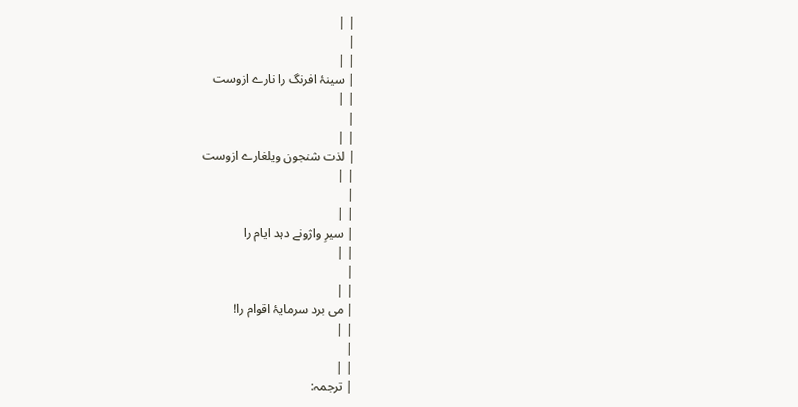| |
|
| |
| سینۂ افرنگ را نارے ازوست
| |
|
| |
| لذت شنجون ویلغارے ازوست
| |
|
| |
| سیرِ واژونے دہد ایام را
| |
|
| |
| می برد سرمایۂ اقوام را!
| |
|
| |
| ترجمہ: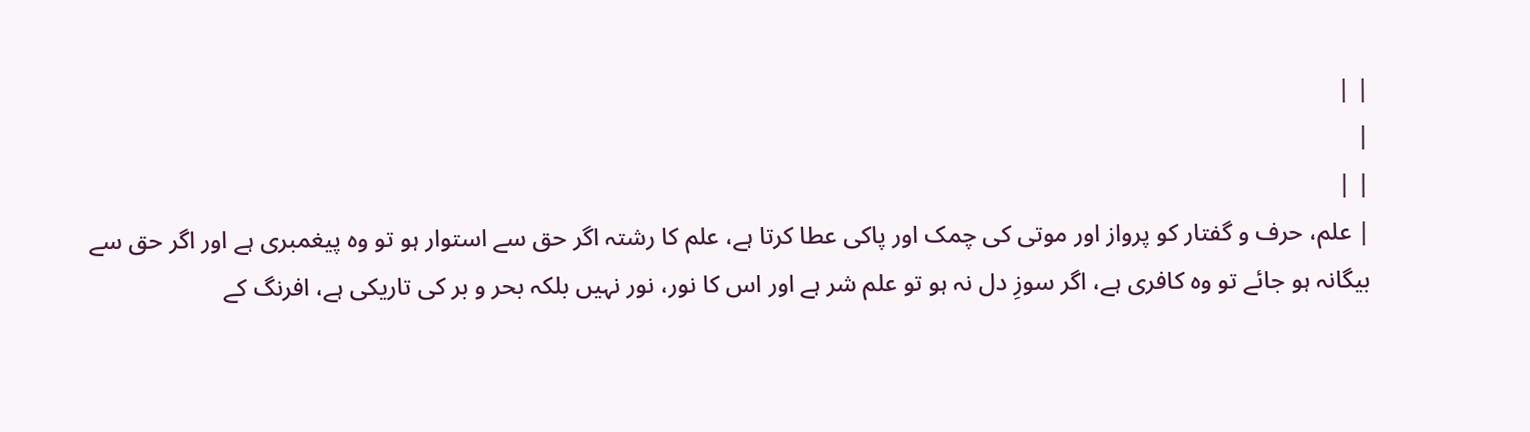| |
|
| |
| علم، حرف و گفتار کو پرواز اور موتی کی چمک اور پاکی عطا کرتا ہے، علم کا رشتہ اگر حق سے استوار ہو تو وہ پیغمبری ہے اور اگر حق سے بیگانہ ہو جائے تو وہ کافری ہے، اگر سوزِ دل نہ ہو تو علم شر ہے اور اس کا نور، نور نہیں بلکہ بحر و بر کی تاریکی ہے، افرنگ کے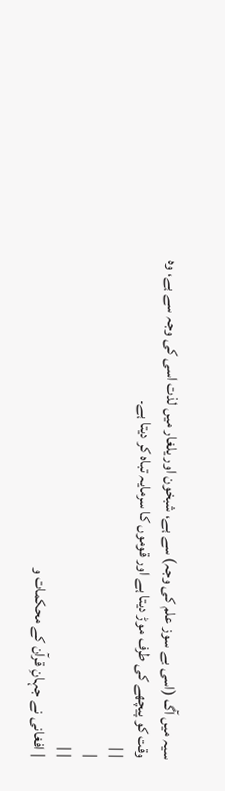سیہ میں آگ (اسی بے سوز علم کی وجہ) سے ہے، شبخون اور یلغار میں لذت اسی کی وجہ سے ہے، وہ وقت کو پیچھے کی طرف موڑ دیتا ہے اور قوموں کا سرمایہ تباہ کر دیتا ہے۔
| |
|
| |
| افغانی نے جہانِ قرآن کے محکمات و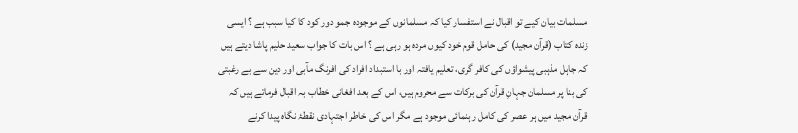مسلمات بیان کیے تو اقبال نے استفسار کیا کہ مسلمانوں کے موجودہ جمو دور کود کا کیا سبب ہے ؟ ایسی زندہ کتاب (قرآن مجید) کی حامل قوم خود کیوں مردہ ہو رہی ہے ؟ اس بات کا جواب سعید حلیم پاشا دیتے ہیں کہ جاہل مذہبی پیشواؤں کی کافر گری، تعلیم یافتہ اور با استبداد افراد کی افرنگ مآبی اور دین سے بے رغبتی کی بنا پر مسلمان جہانِ قرآن کی برکات سے محروم ہیں، اس کے بعد افغانی خطاب بہ اقبال فرماتے ہیں کہ قرآن مجید میں ہر عصر کی کامل رہنمائی موجود ہے مگر اس کی خاطر اجتہادی نقطۂ نگاہ پیدا کرنے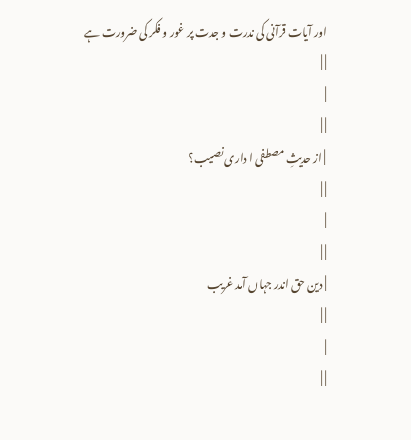اور آیات قرآنی کی ندرت و جدت پر غور و فکر کی ضرورت ہے
| |
|
| |
| از حدیثِ مصطفی ا داری نصیب؟
| |
|
| |
| دین حق اندر جہاں آمد غریب
| |
|
| |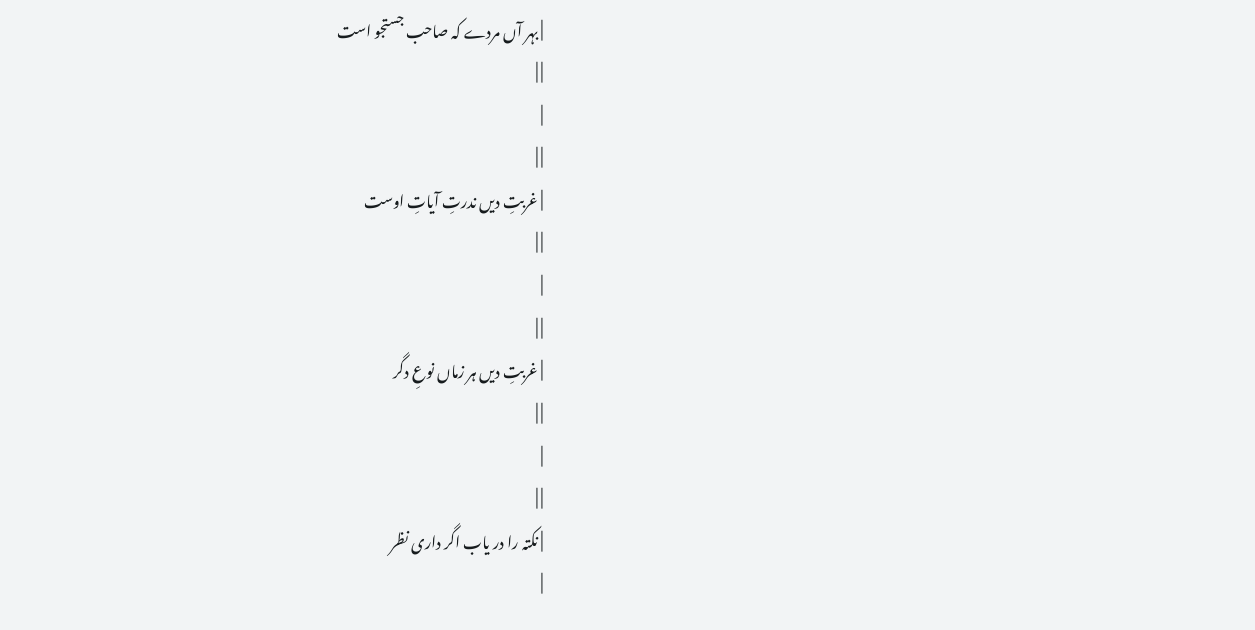| بہر آں مردے کہ صاحب جستجو است
| |
|
| |
| غربتِ دیں ندرتِ آیاتِ اوست
| |
|
| |
| غربتِ دیں ہر زماں نوعِ دگر
| |
|
| |
| نکتہ را در یاب اگر داری نظر
|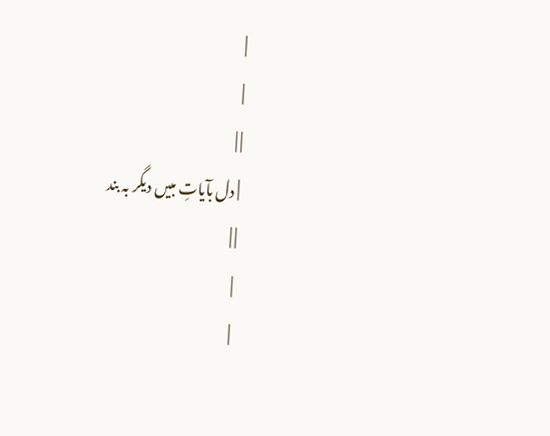|
|
| |
| دل بآیاتِ مبیں دیگر بہ بند
| |
|
|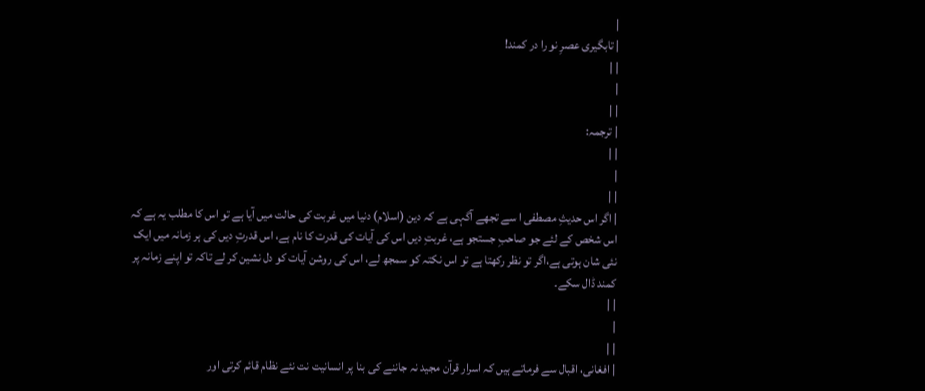|
| تابگیری عصرِ نو را در کمند!
| |
|
| |
| ترجمہ:
| |
|
| |
| اگر اس حدیثِ مصطفی ا سے تجھے آگہی ہے کہ دین (اسلام) دنیا میں غربت کی حالت میں آیا ہے تو اس کا مطلب یہ ہے کہ اس شخص کے لئے جو صاحبِ جستجو ہے، غربتِ دیں اس کی آیات کی قدرت کا نام ہے، اس قدرتِ دیں کی ہر زمانہ میں ایک نئی شان ہوتی ہے،اگر تو نظر رکھتا ہے تو اس نکتہ کو سمجھ لے، اس کی روشن آیات کو دل نشین کر لے تاکہ تو اپنے زمانہ پر کمند ڈال سکے۔
| |
|
| |
| افغانی، اقبال سے فرماتے ہیں کہ اسرار قرآن مجید نہ جاننے کی بنا پر انسانیت نت نئے نظام قائم کرتی اور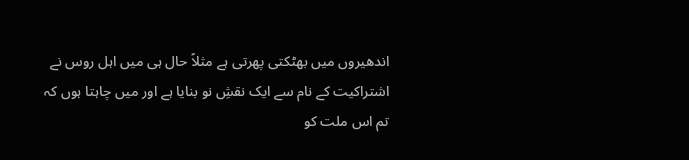اندھیروں میں بھٹکتی پھرتی ہے مثلاً حال ہی میں اہل روس نے اشتراکیت کے نام سے ایک نقشِ نو بنایا ہے اور میں چاہتا ہوں کہ تم اس ملت کو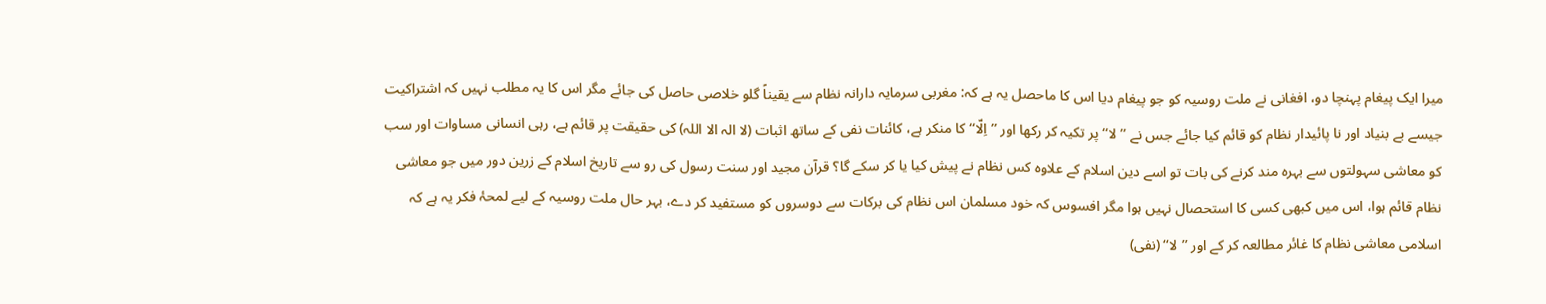میرا ایک پیغام پہنچا دو، افغانی نے ملت روسیہ کو جو پیغام دیا اس کا ماحصل یہ ہے کہ: مغربی سرمایہ دارانہ نظام سے یقیناً گلو خلاصی حاصل کی جائے مگر اس کا یہ مطلب نہیں کہ اشتراکیت جیسے بے بنیاد اور نا پائیدار نظام کو قائم کیا جائے جس نے ’’لا‘‘ پر تکیہ کر رکھا اور ’’اِلّا‘‘ کا منکر ہے، کائنات نفی کے ساتھ اثبات (لا الہ الا اللہ) کی حقیقت پر قائم ہے، رہی انسانی مساوات اور سب کو معاشی سہولتوں سے بہرہ مند کرنے کی بات تو اسے دین اسلام کے علاوہ کس نظام نے پیش کیا یا کر سکے گا؟ قرآن مجید اور سنت رسول کی رو سے تاریخ اسلام کے زرین دور میں جو معاشی نظام قائم ہوا، اس میں کبھی کسی کا استحصال نہیں ہوا مگر افسوس کہ خود مسلمان اس نظام کی برکات سے دوسروں کو مستفید کر دے، بہر حال ملت روسیہ کے لیے لمحۂ فکر یہ ہے کہ اسلامی معاشی نظام کا غائر مطالعہ کر کے اور ’’لا‘‘ (نفی)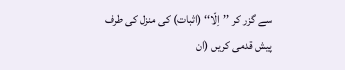سے گزر کر ’’اِلّا‘‘ (اثبات) کی منزل کی طرف پیش قدمی کریں (ان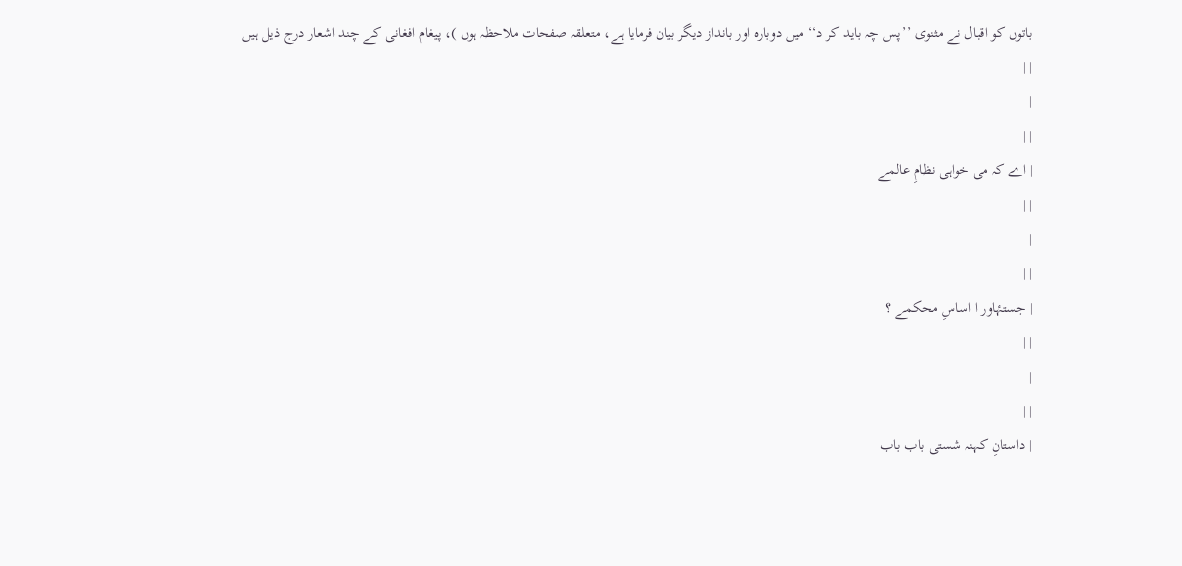باتوں کو اقبال نے مثنوی ’’پس چہ باید کر د‘‘ میں دوبارہ اور بانداز دیگر بیان فرمایا ہے، متعلقہ صفحات ملاحظہ ہوں )، پیغام افغانی کے چند اشعار درج ذیل ہیں
| |
|
| |
| اے کہ می خواہی نظامِ عالمے
| |
|
| |
| جستۂاور ا اساسِ محکمے ؟
| |
|
| |
| داستانِ کہنہ شستی باب باب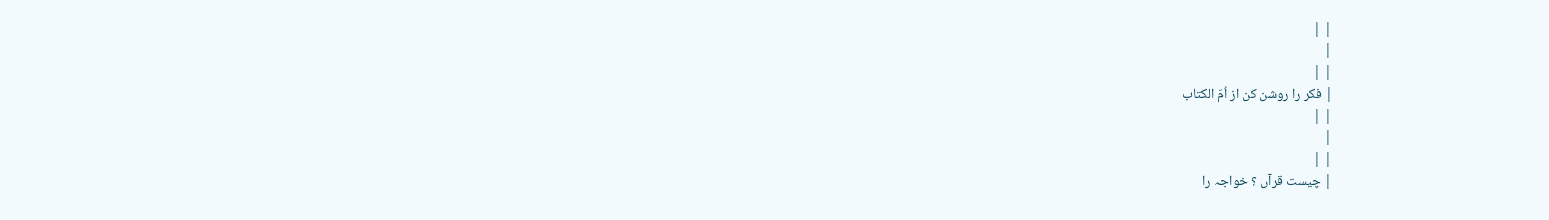| |
|
| |
| فکر را روشن کن از اُمّ الکتاب
| |
|
| |
| چیست قرآں ؟ خواجہ را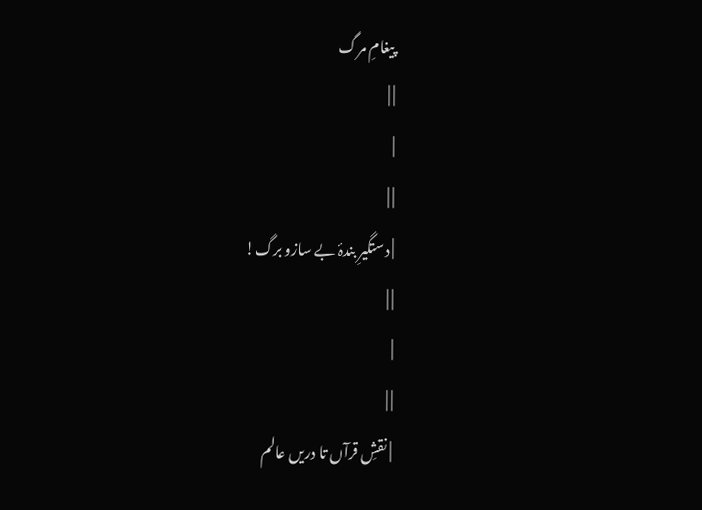پیغامِ مرگ
| |
|
| |
| دستگیرِ بندۂ بے سازو برگ!
| |
|
| |
| نقشِ قرآں تا دریں عالم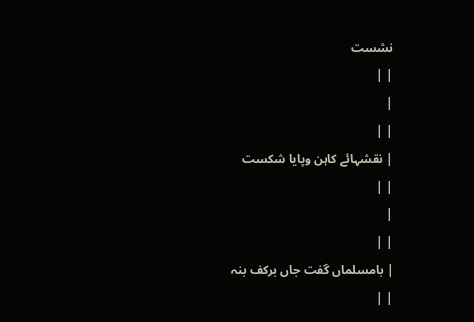نشست
| |
|
| |
| نقشہائے کاہن وپایا شکست
| |
|
| |
| بامسلماں گفت جاں برکف بنہ
| |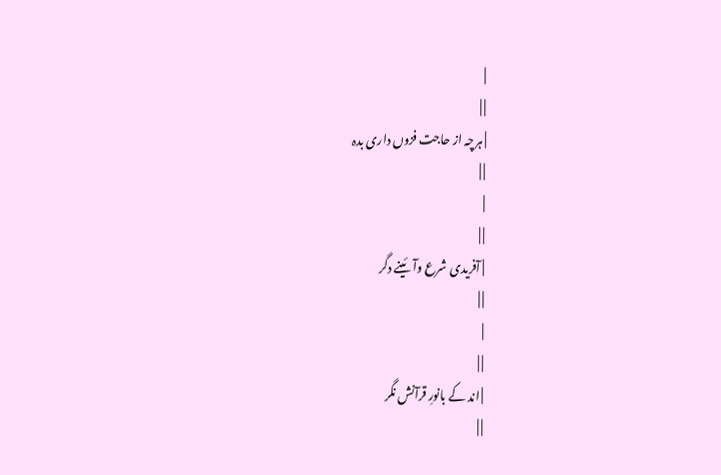|
| |
| ہرچہ از حاجت فزوں داری بدہ
| |
|
| |
| آفریدی شرع وآئینے دگر
| |
|
| |
| اند کے بانورِ قرآنش نگر
| |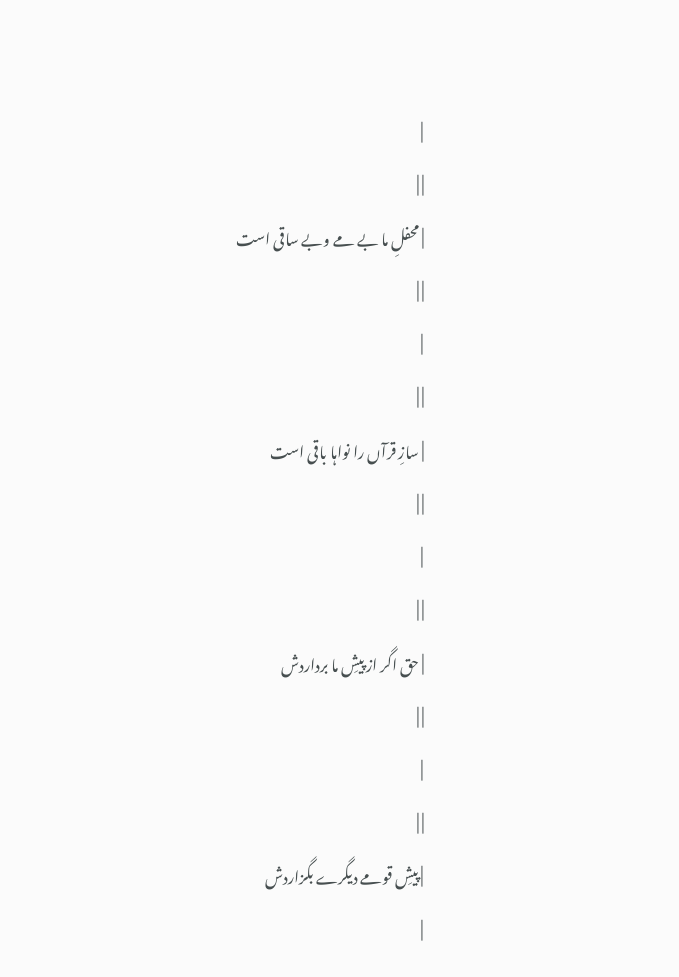|
| |
| محفلِ ما بے مے وبے ساقی است
| |
|
| |
| سازِ قرآں را نواہا باقی است
| |
|
| |
| حق اگر از پیشِ ما برداردش
| |
|
| |
| پیشِ قومے دیگرے بگزاردش
|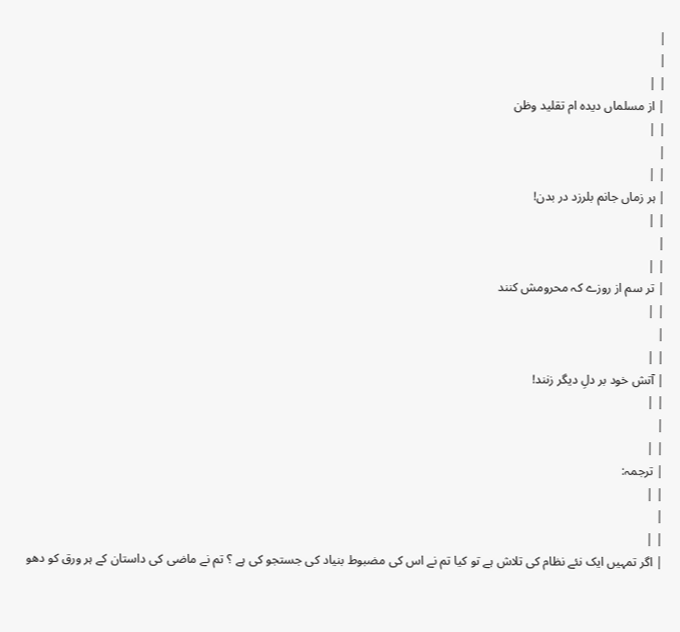|
|
| |
| از مسلماں دیدہ ام تقلید وظن
| |
|
| |
| ہر زماں جانم بلرزد در بدن!
| |
|
| |
| تر سم از روزے کہ محرومش کنند
| |
|
| |
| آتش خود بر دلِ دیگر زنند!
| |
|
| |
| ترجمہ:
| |
|
| |
| اگر تمہیں ایک نئے نظام کی تلاش ہے تو کیا تم نے اس کی مضبوط بنیاد کی جستجو کی ہے ؟ تم نے ماضی کی داستان کے ہر ورق کو دھو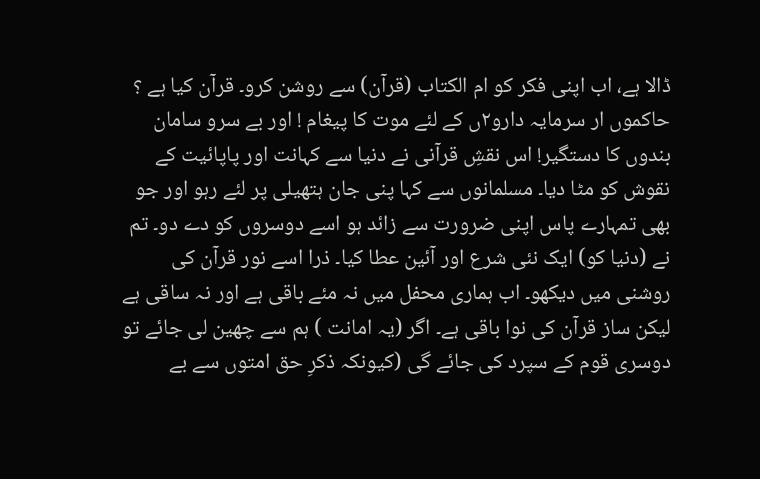ڈالا ہے، اب اپنی فکر کو ام الکتاب (قرآن) سے روشن کرو۔ قرآن کیا ہے ؟ حاکموں ار سرمایہ دارو۲ں کے لئے موت کا پیغام ! اور بے سرو سامان بندوں کا دستگیر! اس نقشِ قرآنی نے دنیا سے کہانت اور پاپائیت کے نقوش کو مٹا دیا۔ مسلمانوں سے کہا پنی جان ہتھیلی پر لئے رہو اور جو بھی تمہارے پاس اپنی ضرورت سے زائد ہو اسے دوسروں کو دے دو۔ تم نے (دنیا کو) ایک نئی شرع اور آئین عطا کیا۔ ذرا اسے نور قرآن کی روشنی میں دیکھو۔ اب ہماری محفل میں نہ مئے باقی ہے اور نہ ساقی ہے لیکن ساز قرآن کی نوا باقی ہے۔ اگر (یہ امانت ) ہم سے چھین لی جائے تو دوسری قوم کے سپرد کی جائے گی (کیونکہ ذکرِ حق امتوں سے بے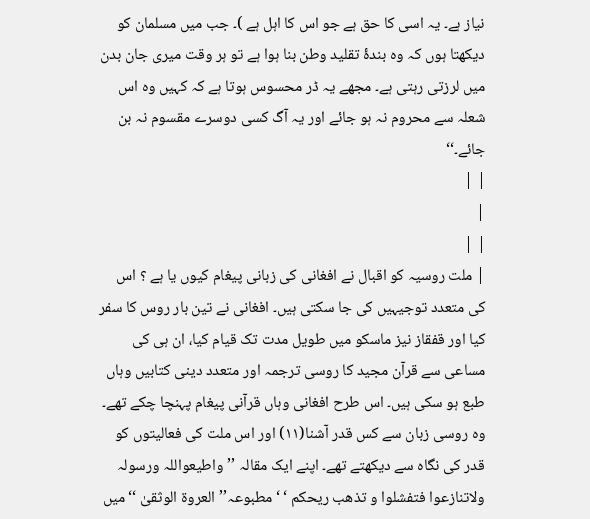نیاز ہے۔ یہ اسی کا حق ہے جو اس کا اہل ہے )۔ جب میں مسلمان کو دیکھتا ہوں کہ وہ بندۂ تقلید وطن بنا ہوا ہے تو ہر وقت میری جان بدن میں لرزتی رہتی ہے۔ مجھے یہ ڈر محسوس ہوتا ہے کہ کہیں وہ اس شعلہ سے محروم نہ ہو جائے اور یہ آگ کسی دوسرے مقسوم نہ بن جائے۔‘‘
| |
|
| |
| ملت روسیہ کو اقبال نے افغانی کی زبانی پیغام کیوں یا ہے ؟ اس کی متعدد توجیہیں کی جا سکتی ہیں۔ افغانی نے تین بار روس کا سفر کیا اور قفقاز نیز ماسکو میں طویل مدت تک قیام کیا، ان ہی کی مساعی سے قرآن مجید کا روسی ترجمہ اور متعدد دینی کتابیں وہاں طبع ہو سکی ہیں۔ اس طرح افغانی وہاں قرآنی پیغام پہنچا چکے تھے۔ وہ روسی زبان سے کس قدر آشنا(۱۱) اور اس ملت کی فعالیتوں کو قدر کی نگاہ سے دیکھتے تھے۔ اپنے ایک مقالہ ’’واطیعواللہ ورسولہ ولاتنازعوا فتفشلوا و تذھب ریحکم ‘ ‘ مطبوعہ’’العروۃ الوثقیٰ ‘‘میں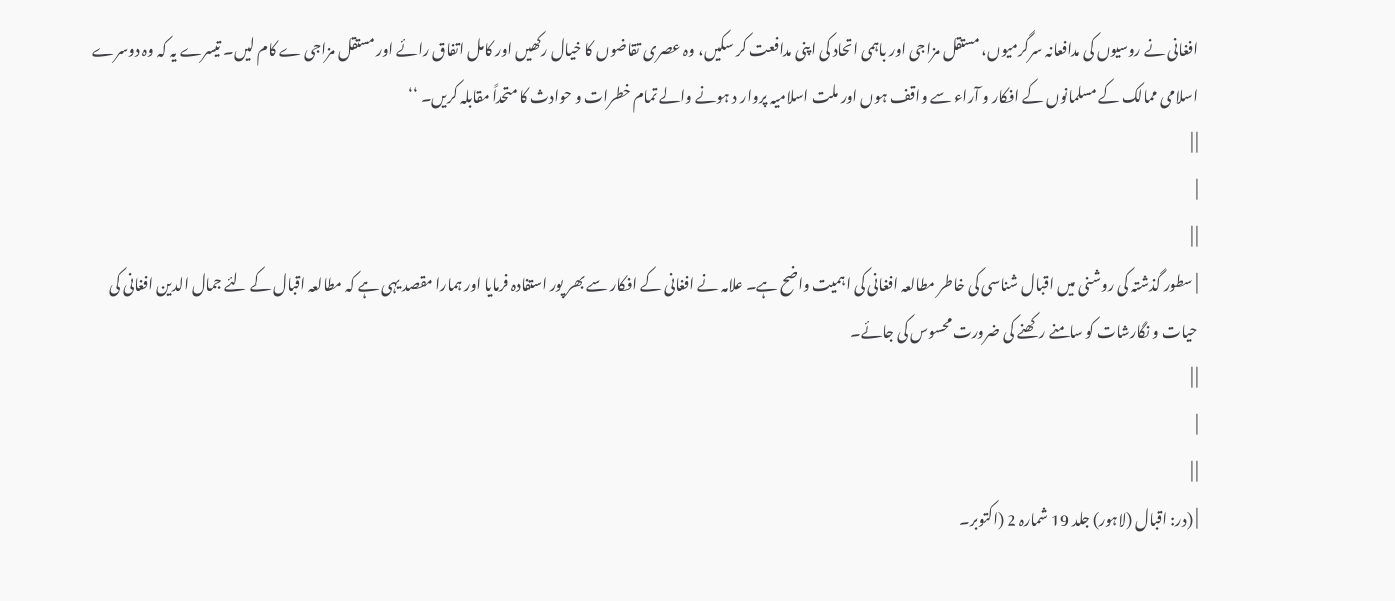افغانی نے روسیوں کی مدافعانہ سرگرمیوں، مستقل مزاجی اور باہمی اتحاد کی اپنی مدافعت کر سکیں، وہ عصری تقاضوں کا خیال رکھیں اور کامل اتفاق رائے اور مستقل مزاجی ے کام لیں۔ تیسرے یہ کہ وہ دوسرے اسلامی ممالک کے مسلمانوں کے افکار و آراء سے واقف ہوں اور ملت اسلامیہ پروار د ہونے والے تمام خطرات و حوادث کا متحداً مقابلہ کریں۔ ‘‘
| |
|
| |
| سطور گذشتہ کی روشنی میں اقبال شناسی کی خاطر مطالعہ افغانی کی اہمیت واضح ہے۔ علامہ نے افغانی کے افکار سے بھر پور استفادہ فرمایا اور ہمارا مقصد یہی ہے کہ مطالعہ اقبال کے لئے جمال الدین افغانی کی حیات و نگارشات کو سامنے رکھنے کی ضرورت محسوس کی جائے۔
| |
|
| |
| (در: اقبال (لاہور) جلد 19 شمارہ 2 (اکتوبر۔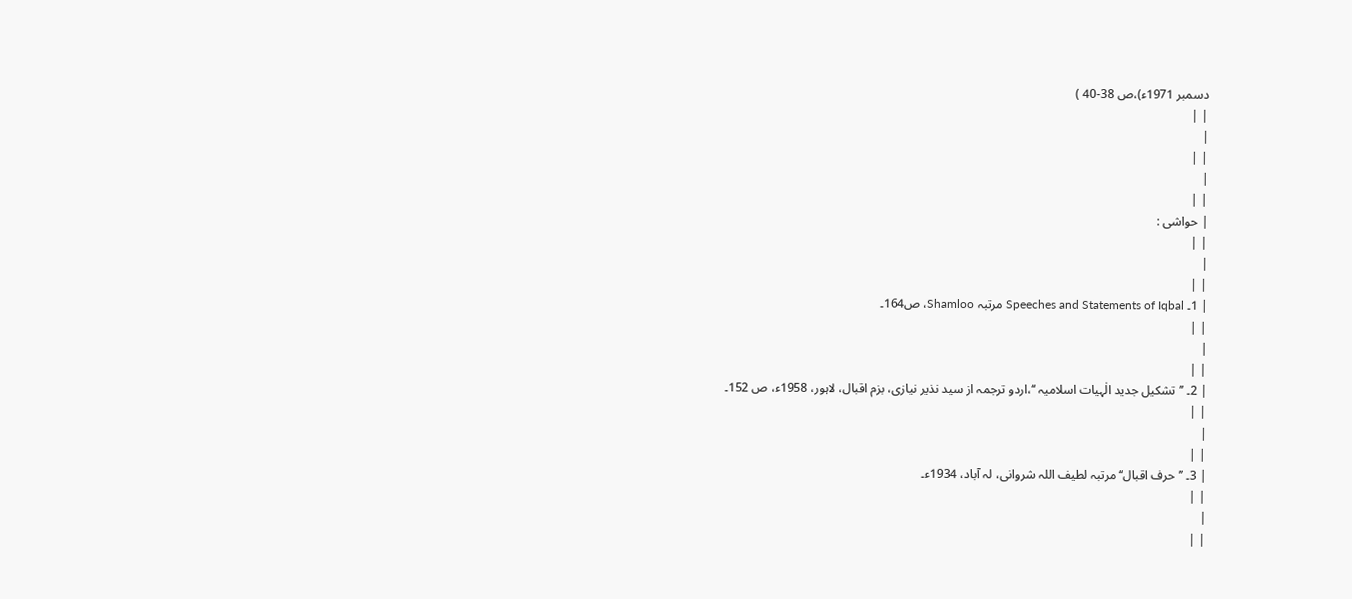دسمبر 1971ء)،ص 38-40 )
| |
|
| |
|
| |
| حواشی :
| |
|
| |
| 1۔ Speeches and Statements of Iqbal مرتبہ Shamloo، ص164۔
| |
|
| |
| 2۔ ’’تشکیل جدید الٰہیات اسلامیہ ‘‘،اردو ترجمہ از سید نذیر نیازی، بزم اقبال، لاہور، 1958ء، ص 152۔
| |
|
| |
| 3۔ ’’حرف اقبال‘‘ مرتبہ لطیف اللہ شروانی، لہ آباد، 1934ء۔
| |
|
| |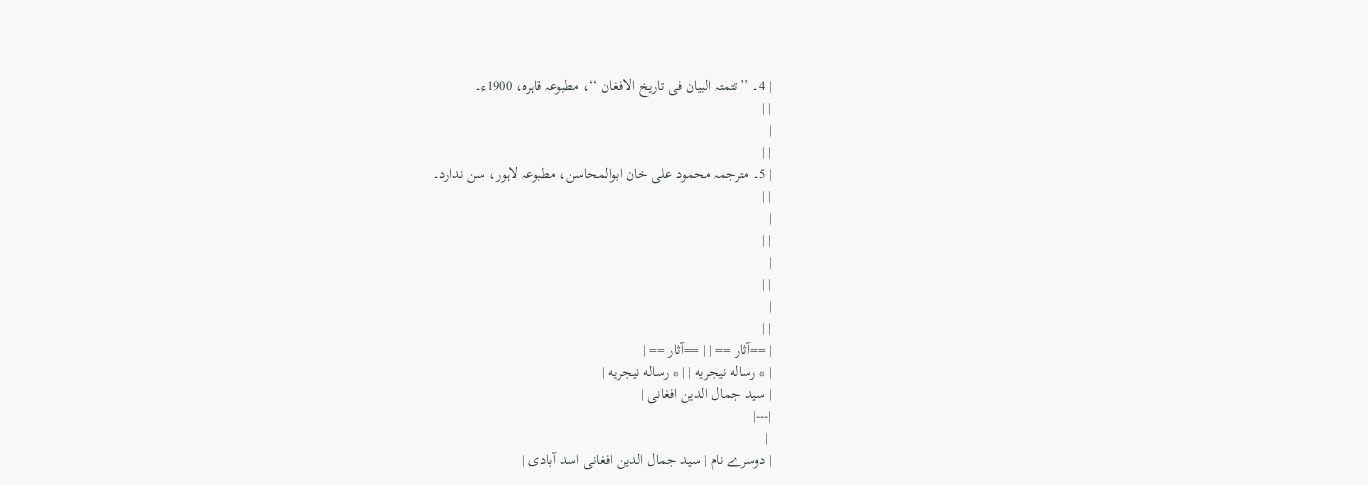| 4۔ ’’تتمتہ البیان فی تاریخ الافغان ‘‘، مطبوعہ قاہرہ، 1900ء۔
| |
|
| |
| 5۔ مترجمہ محمود علی خان ابوالمحاسن، مطبوعہ لاہور، سن ندارد۔
| |
|
| |
|
| |
|
| |
| ==آثار == | | ==آثار == |
| * رساله نیجریه | | * رساله نیجریه |
| سید جمال الدین افغانی |
|---|
 |
| دوسرے نام | سید جمال الدین افغانی اسد آبادی |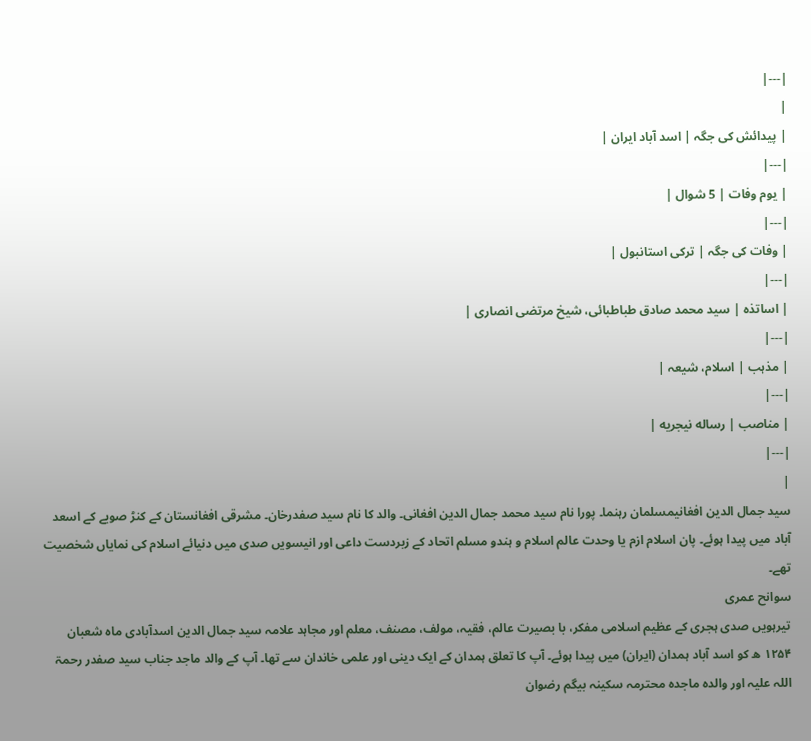|---|
|
| پیدائش کی جگہ | اسد آباد ایران |
|---|
| یوم وفات | 5 شوال |
|---|
| وفات کی جگہ | ترکی استانبول |
|---|
| اساتذہ | سید محمد صادق طباطبائی، شیخ مرتضی انصاری |
|---|
| مذہب | اسلام، شیعہ |
|---|
| مناصب | رساله نیجریه |
|---|
|
سید جمال الدین افغانیمسلمان رہنما۔ پورا نام سید محمد جمال الدین افغانی۔ والد کا نام سید صفدرخان۔ مشرقی افغانستان کے کنڑ صوبے کے اسعد آباد میں پیدا ہوئے۔ پان اسلام ازم یا وحدت عالم اسلام و ہندو مسلم اتحاد کے زبردست داعی اور انیسویں صدی میں دنیائے اسلام کی نمایاں شخصیت تھے۔
سوانح عمری
تیرہویں صدی ہجری کے عظیم اسلامی مفکر، با بصیرت عالم، فقیہ، مولف، مصنف، معلم اور مجاہد علامہ سید جمال الدین اسدآبادی ماہ شعبان ۱۲۵۴ ھ کو اسد آباد ہمدان (ایران) میں پیدا ہوئے۔ آپ کا تعلق ہمدان کے ایک دینی اور علمی خاندان سے تھا۔ آپ کے والد ماجد جناب سید صفدر رحمۃ اللہ علیہ اور والدہ ماجدہ محترمہ سکینہ بیگم رضوان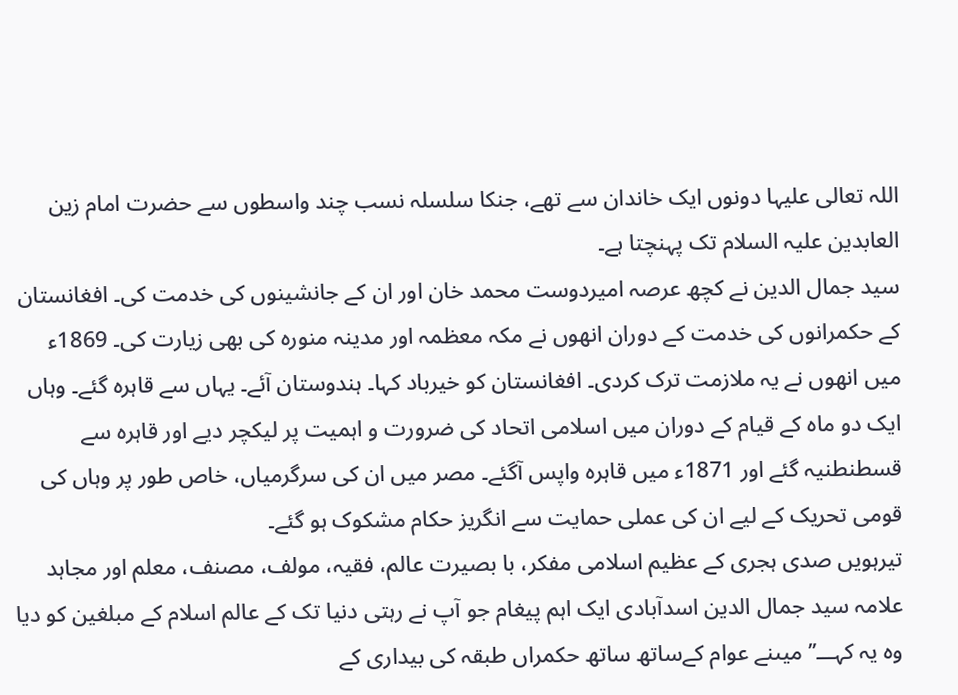اللہ تعالی علیہا دونوں ایک خاندان سے تھے، جنکا سلسلہ نسب چند واسطوں سے حضرت امام زین العابدین علیہ السلام تک پہنچتا ہے۔
سید جمال الدین نے کچھ عرصہ امیردوست محمد خان اور ان کے جانشینوں کی خدمت کی۔ افغانستان کے حکمرانوں کی خدمت کے دوران انھوں نے مکہ معظمہ اور مدینہ منورہ کی بھی زیارت کی۔ 1869ء میں انھوں نے یہ ملازمت ترک کردی۔ افغانستان کو خیرباد کہا۔ ہندوستان آئے۔ یہاں سے قاہرہ گئے۔ وہاں ایک دو ماہ کے قیام کے دوران میں اسلامی اتحاد کی ضرورت و اہمیت پر لیکچر دیے اور قاہرہ سے قسطنطنیہ گئے اور 1871ء میں قاہرہ واپس آگئے۔ مصر میں ان کی سرگرمیاں، خاص طور پر وہاں کی قومی تحریک کے لیے ان کی عملی حمایت سے انگریز حکام مشکوک ہو گئے۔
تیرہویں صدی ہجری کے عظیم اسلامی مفکر، با بصیرت عالم، فقیہ، مولف، مصنف، معلم اور مجاہد علامہ سید جمال الدین اسدآبادی ایک اہم پیغام جو آپ نے رہتی دنیا تک کے عالم اسلام کے مبلغین کو دیا وہ یہ کہـــ’’ میںنے عوام کےساتھ ساتھ حکمراں طبقہ کی بیداری کے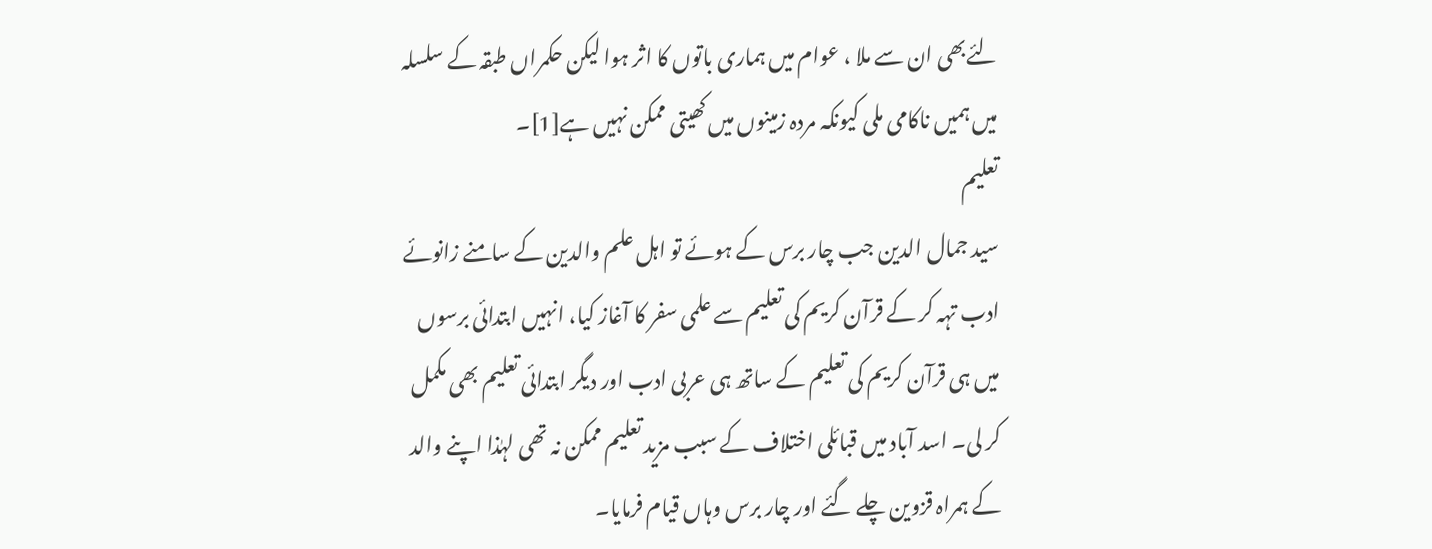لئےبھی ان سے ملا ، عوام میں ہماری باتوں کا اثر ہوا لیکن حکمراں طبقہ کے سلسلہ میں ہمیں ناکامی ملی کیونکہ مردہ زمینوں میں کھیتی ممکن نہیں ہے[1]۔
تعلیم
سید جمال الدین جب چار برس کے ہوئے تو اہل علم والدین کے سامنے زانوئے ادب تہہ کر کے قرآن کریم کی تعلیم سے علمی سفر کا آغاز کیا، انہیں ابتدائی برسوں میں ہی قرآن کریم کی تعلیم کے ساتھ ہی عربی ادب اور دیگر ابتدائی تعلیم بھی مکمل کر لی۔ اسد آباد میں قبائلی اختلاف کے سبب مزید تعلیم ممکن نہ تھی لہٰذا اپنے والد کے ہمراہ قزوین چلے گئے اور چار برس وہاں قیام فرمایا۔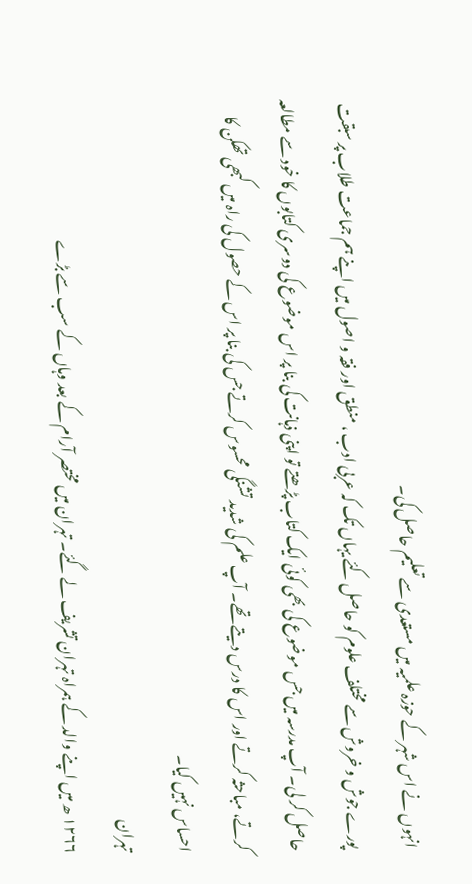انہوں نے اس شہر کے حوزہ علمیہ میں مستعدی سے تعلیم حاصل کی۔
پورے جوش و خروش سے مختلف علوم کو حاصل کئے یہاں تک کہ عربی ادب ، منطق اور فقہ و اصول میں اپنے ہم جماعت طلاب پر سبقت حاصل کر لی۔ آپ مدرسہ میں جس موضوع کی بھی کوئی ایک کتاب پڑھتے تو اپنی ذہانت کی بنا پر اس موضوع کی دوسری کتابوں کا خود سے مطالعہ کرتے، مباحثہ کرتے اور اس کا درس دیتے تھے۔ آپ علم کی شدید تشنگی محسوس کرتے جس کی بنا پر اس کے حصول کی راہ میں کبھی تھکن کا احساس نہیں کیا۔
تہران
۱۲۶۶ ھ میں اپنے والد کے ہمراہ تہران تشریف لے گئے۔ تہران میں مختصر آرام کے بعد وہاں کے سب سے بڑے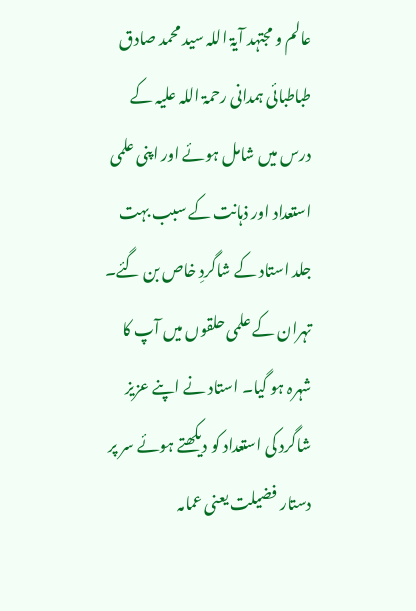عالم و مجتہد آیۃ اللہ سید محمد صادق طباطبائی ہمدانی رحمۃ اللہ علیہ کے درس میں شامل ہوئے اور اپنی علمی استعداد اور ذہانت کے سبب بہت جلد استاد کے شاگردِ خاص بن گئے۔ تہران کے علمی حلقوں میں آپ کا شہرہ ہو گیا۔ استاد نے اپنے عزیز شاگرد کی استعداد کو دیکھتے ہوئے سر پر دستار فضیلت یعنی عمامہ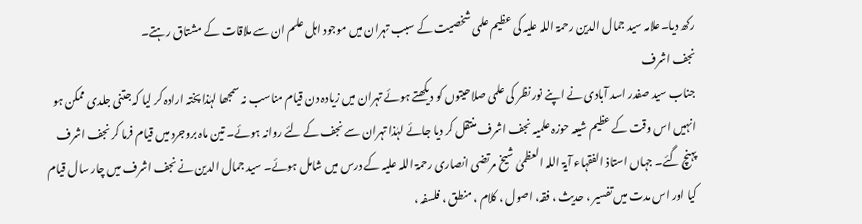رکھ دیا۔علامہ سید جمال الدین رحمۃ اللہ علیہ کی عظیم علمی شخصیت کے سبب تہران میں موجود اہل علم ان سے ملاقات کے مشتاق رہتے۔
نجف اشرف
جناب سید صفدر اسد آبادی نے اپنے نور نظر کی علمی صلاحیتوں کو دیکھتے ہوئے تہران میں زیادہ دن قیام مناسب نہ سمجھا لہٰذا پختہ ارادہ کر لیا کہ جتنی جلدی ممکن ہو انہیں اس وقت کے عظیم شیعہ حوزہ علمیہ نجف اشرف منتقل کر دیا جائے لہٰذا تہران سے نجف کے لئے روانہ ہوئے۔ تین ماہ بروجرد میں قیام فرما کر نجف اشرف پہنچ گئے۔ جہاں استاذ الفقہاء آیۃ اللہ العظمیٰ شیخ مرتضی انصاری رحمۃ اللہ علیہ کے درس میں شامل ہوئے۔ سید جمال الدین نے نجف اشرف میں چار سال قیام کیا اور اس مدت میں تفسیر ، حدیث ، فقہ، اصول ، کلام ، منطق ، فلسفہ ،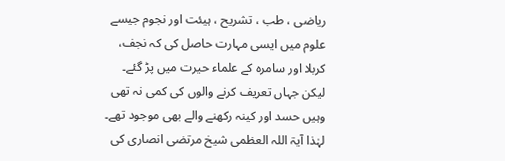ریاضی ، طب ، تشریح ، ہیئت اور نجوم جیسے علوم میں ایسی مہارت حاصل کی کہ نجف، کربلا اور سامرہ کے علماء حیرت میں پڑ گئے۔
لیکن جہاں تعریف کرنے والوں کی کمی نہ تھی وہیں حسد اور کینہ رکھنے والے بھی موجود تھے۔ لہٰذا آیۃ اللہ العظمی شیخ مرتضی انصاری کی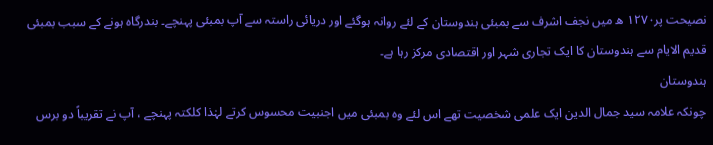نصیحت پر۱۲۷۰ ھ میں نجف اشرف سے بمبئی ہندوستان کے لئے روانہ ہوگئے اور دریائی راستہ سے آپ بمبئی پہنچے۔ بندرگاہ ہونے کے سبب بمبئی قدیم الایام سے ہندوستان کا ایک تجاری شہر اور اقتصادی مرکز رہا ہے۔
ہندوستان
چونکہ علامہ سید جمال الدین ایک علمی شخصیت تھے اس لئے وہ بمبئی میں اجنبیت محسوس کرتے لہٰذا کلکتہ پہنچے ، آپ نے تقریباً دو برس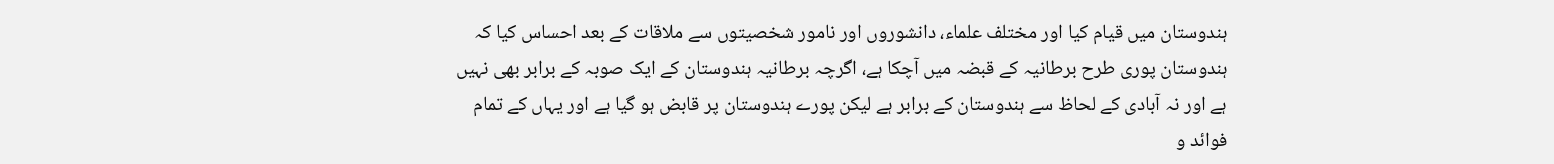ہندوستان میں قیام کیا اور مختلف علماء، دانشوروں اور نامور شخصیتوں سے ملاقات کے بعد احساس کیا کہ ہندوستان پوری طرح برطانیہ کے قبضہ میں آچکا ہے، اگرچہ برطانیہ ہندوستان کے ایک صوبہ کے برابر بھی نہیں ہے اور نہ آبادی کے لحاظ سے ہندوستان کے برابر ہے لیکن پورے ہندوستان پر قابض ہو گیا ہے اور یہاں کے تمام فوائد و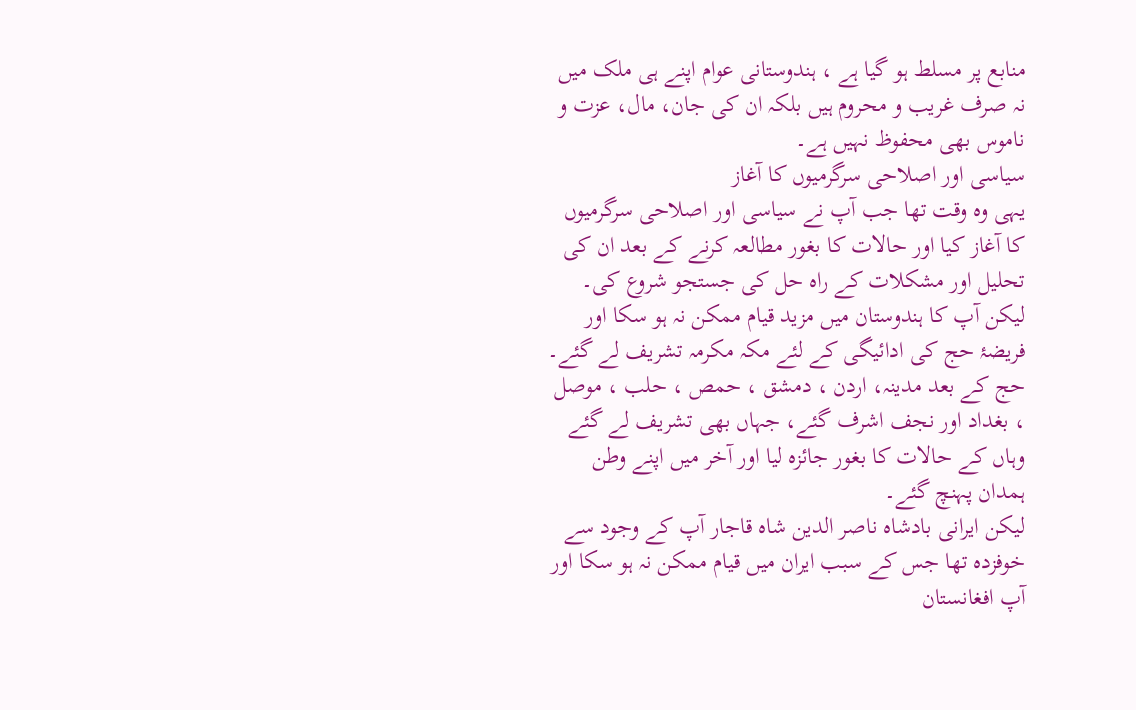منابع پر مسلط ہو گیا ہے ، ہندوستانی عوام اپنے ہی ملک میں نہ صرف غریب و محروم ہیں بلکہ ان کی جان، مال، عزت و ناموس بھی محفوظ نہیں ہے۔
سیاسی اور اصلاحی سرگرمیوں کا آغاز
یہی وہ وقت تھا جب آپ نے سیاسی اور اصلاحی سرگرمیوں کا آغاز کیا اور حالات کا بغور مطالعہ کرنے کے بعد ان کی تحلیل اور مشکلات کے راہ حل کی جستجو شروع کی۔
لیکن آپ کا ہندوستان میں مزید قیام ممکن نہ ہو سکا اور فریضۂ حج کی ادائیگی کے لئے مکہ مکرمہ تشریف لے گئے۔ حج کے بعد مدینہ، اردن ، دمشق ، حمص ، حلب ، موصل ، بغداد اور نجف اشرف گئے، جہاں بھی تشریف لے گئے وہاں کے حالات کا بغور جائزہ لیا اور آخر میں اپنے وطن ہمدان پہنچ گئے۔
لیکن ایرانی بادشاہ ناصر الدین شاہ قاجار آپ کے وجود سے خوفزدہ تھا جس کے سبب ایران میں قیام ممکن نہ ہو سکا اور آپ افغانستان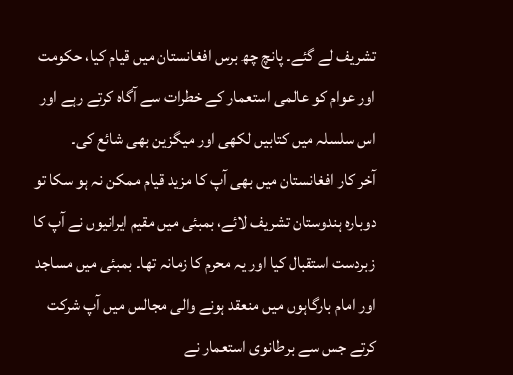تشریف لے گئے۔ پانچ چھ برس افغانستان میں قیام کیا، حکومت اور عوام کو عالمی استعمار کے خطرات سے آگاہ کرتے رہے اور اس سلسلہ میں کتابیں لکھی اور میگزین بھی شائع کی۔
آخر کار افغانستان میں بھی آپ کا مزید قیام ممکن نہ ہو سکا تو دوبارہ ہندوستان تشریف لائے، بمبئی میں مقیم ایرانیوں نے آپ کا زبردست استقبال کیا اور یہ محرم کا زمانہ تھا۔ بمبئی میں مساجد اور امام بارگاہوں میں منعقد ہونے والی مجالس میں آپ شرکت کرتے جس سے برطانوی استعمار نے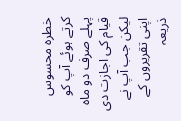خطرہ محسوس کرتے ہوئے آپ کو پہلے صرف دو ماہ قیام کی اجازت دی لیکن جب آپ نے اپنی تقریروں کے ذریعہ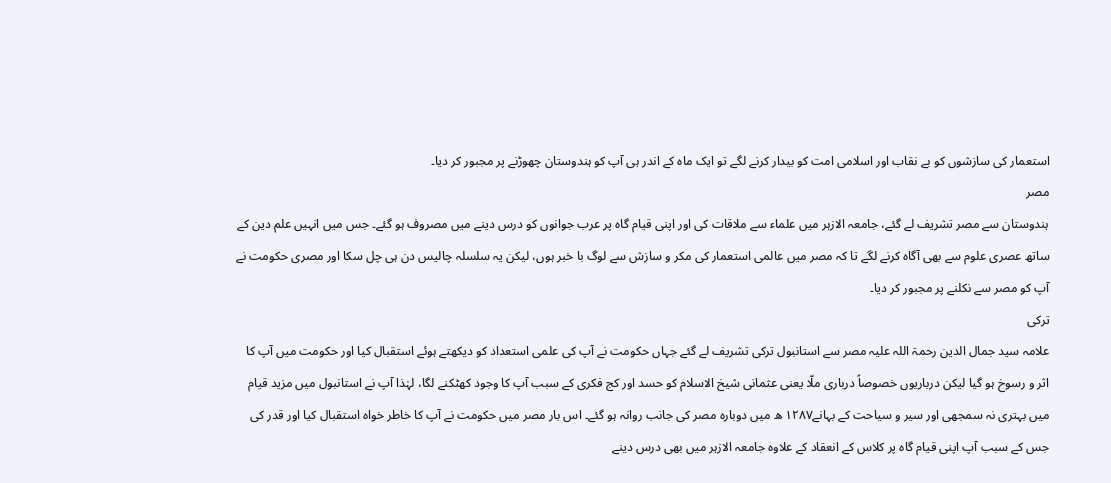استعمار کی سازشوں کو بے نقاب اور اسلامی امت کو بیدار کرنے لگے تو ایک ماہ کے اندر ہی آپ کو ہندوستان چھوڑنے پر مجبور کر دیا۔
مصر
ہندوستان سے مصر تشریف لے گئے، جامعہ الازہر میں علماء سے ملاقات کی اور اپنی قیام گاہ پر عرب جوانوں کو درس دینے میں مصروف ہو گئے۔ جس میں انہیں علم دین کے ساتھ عصری علوم سے بھی آگاہ کرنے لگے تا کہ مصر میں عالمی استعمار کی مکر و سازش سے لوگ با خبر ہوں، لیکن یہ سلسلہ چالیس دن ہی چل سکا اور مصری حکومت نے آپ کو مصر سے نکلنے پر مجبور کر دیا۔
ترکی
علامہ سید جمال الدین رحمۃ اللہ علیہ مصر سے استانبول ترکی تشریف لے گئے جہاں حکومت نے آپ کی علمی استعداد کو دیکھتے ہوئے استقبال کیا اور حکومت میں آپ کا اثر و رسوخ ہو گیا لیکن درباریوں خصوصاً درباری ملّا یعنی عثمانی شیخ الاسلام کو حسد اور کج فکری کے سبب آپ کا وجود کھٹکنے لگا، لہٰذا آپ نے استانبول میں مزید قیام میں بہتری نہ سمجھی اور سیر و سیاحت کے بہانے۱۲۸۷ ھ میں دوبارہ مصر کی جانب روانہ ہو گئے۔ اس بار مصر میں حکومت نے آپ کا خاطر خواہ استقبال کیا اور قدر کی جس کے سبب آپ اپنی قیام گاہ پر کلاس کے انعقاد کے علاوہ جامعہ الازہر میں بھی درس دینے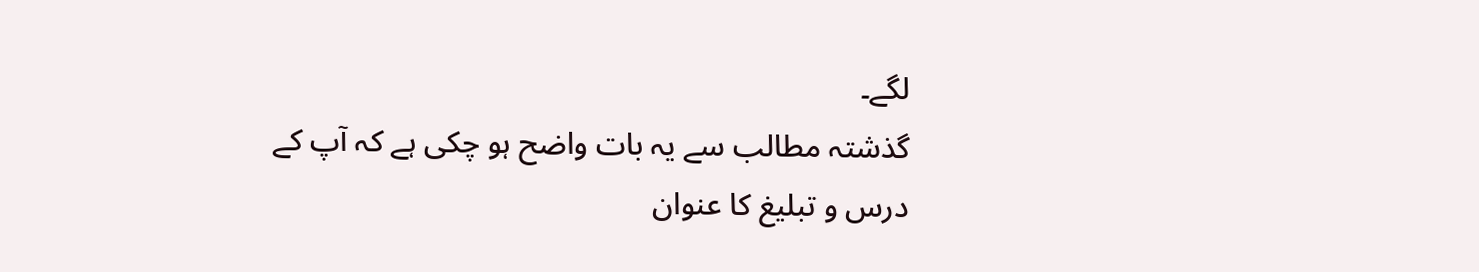لگے۔
گذشتہ مطالب سے یہ بات واضح ہو چکی ہے کہ آپ کے درس و تبلیغ کا عنوان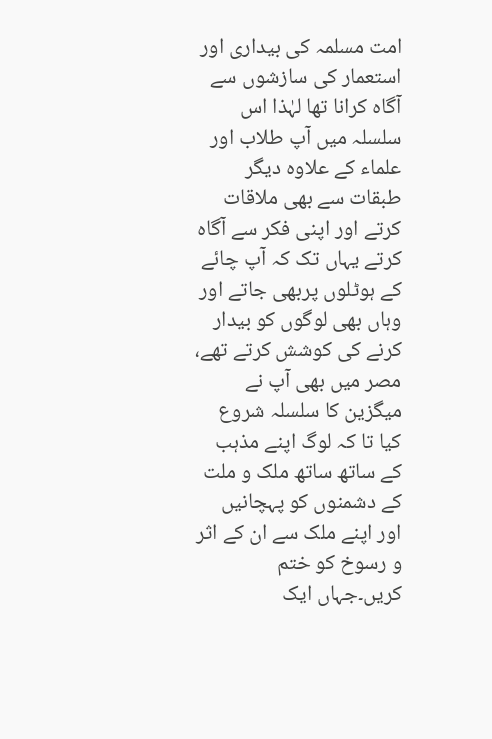امت مسلمہ کی بیداری اور استعمار کی سازشوں سے آگاہ کرانا تھا لہٰذا اس سلسلہ میں آپ طلاب اور علماء کے علاوہ دیگر طبقات سے بھی ملاقات کرتے اور اپنی فکر سے آگاہ کرتے یہاں تک کہ آپ چائے کے ہوٹلوں پربھی جاتے اور وہاں بھی لوگوں کو بیدار کرنے کی کوشش کرتے تھے، مصر میں بھی آپ نے میگزین کا سلسلہ شروع کیا تا کہ لوگ اپنے مذہب کے ساتھ ساتھ ملک و ملت کے دشمنوں کو پہچانیں اور اپنے ملک سے ان کے اثر و رسوخ کو ختم کریں۔جہاں ایک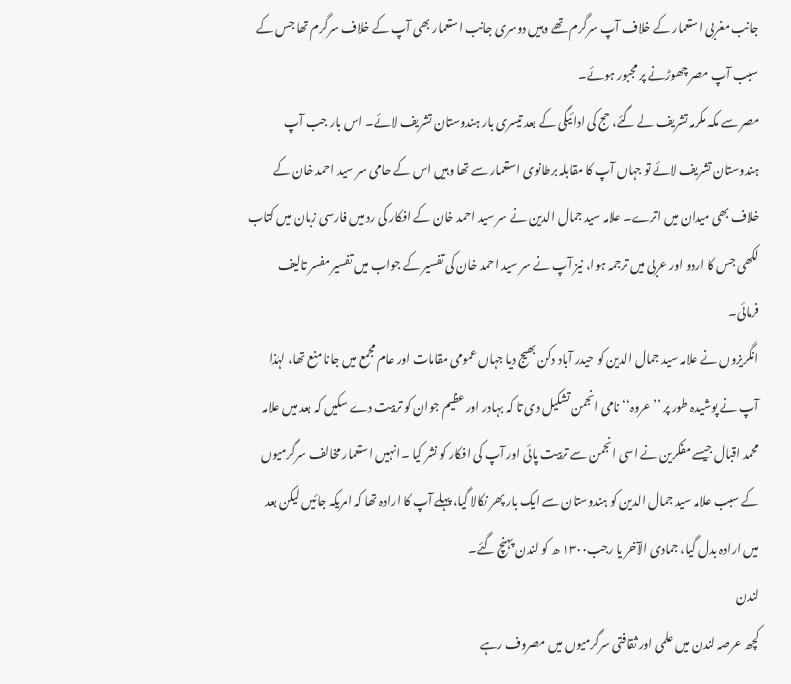جانب مغربی استعمار کے خلاف آپ سرگرم تھے وہیں دوسری جانب استعمار بھی آپ کے خلاف سرگرم تھا جس کے سبب آپ مصر چھوڑنے پر مجبور ہوئے۔
مصر سے مکہ مکرمہ تشریف لے گئے، حج کی ادائیگی کے بعد تیسری بار ہندوستان تشریف لائے۔ اس بار جب آپ ہندوستان تشریف لائے تو جہاں آپ کا مقابلہ برطانوی استعمار سے تھا وہیں اس کے حامی سر سید احمد خان کے خلاف بھی میدان میں اترے۔ علامہ سید جمال الدین نے سر سید احمد خان کے افکار کی رد میں فارسی زبان میں کتاب لکھی جس کا اردو اور عربی میں ترجمہ ہوا، نیز آپ نے سر سید احمد خان کی تفسیر کے جواب میں تفسیر مفسر تالیف فرمائی۔
انگریزوں نے علامہ سید جمال الدین کو حیدر آباد دکن بھیج دیا جہاں عمومی مقامات اور عام مجمع میں جانا منع تھا، لہٰذا آپ نے پوشیدہ طور پر ’’عروہ‘‘ نامی انجمن تشکیل دی تا کہ بہادر اور عظیم جوان کو تربیت دے سکیں کہ بعد میں علامہ محمد اقبال جیسے مفکرین نے اسی انجمن سے تربیت پائی اور آپ کی افکار کو نشر کیا ۔انہیں استعمار مخالف سرگرمیوں کے سبب علامہ سید جمال الدین کو ہندوستان سے ایک بار پھر نکالا گیا، پہلے آپ کا ارادہ تھا کہ امریکہ جائیں لیکن بعد میں ارادہ بدل گیا، جمادی الآخر یا رجب۱۳۰۰ ھ کو لندن پہنچ گئے۔
لندن
کچھ عرصہ لندن میں علمی اور ثقافتی سرگرمیوں میں مصروف رہے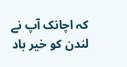کہ اچانک آپ نے لندن کو خیر باد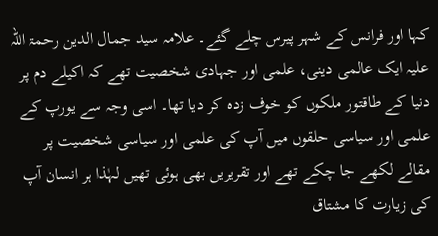کہا اور فرانس کے شہر پیرس چلے گئے۔ علامہ سید جمال الدین رحمۃ اللہ علیہ ایک عالمی دینی، علمی اور جہادی شخصیت تھے کہ اکیلے دم پر دنیا کے طاقتور ملکوں کو خوف زدہ کر دیا تھا۔ اسی وجہ سے یورپ کے علمی اور سیاسی حلقوں میں آپ کی علمی اور سیاسی شخصیت پر مقالے لکھے جا چکے تھے اور تقریریں بھی ہوئی تھیں لہٰذا ہر انسان آپ کی زیارت کا مشتاق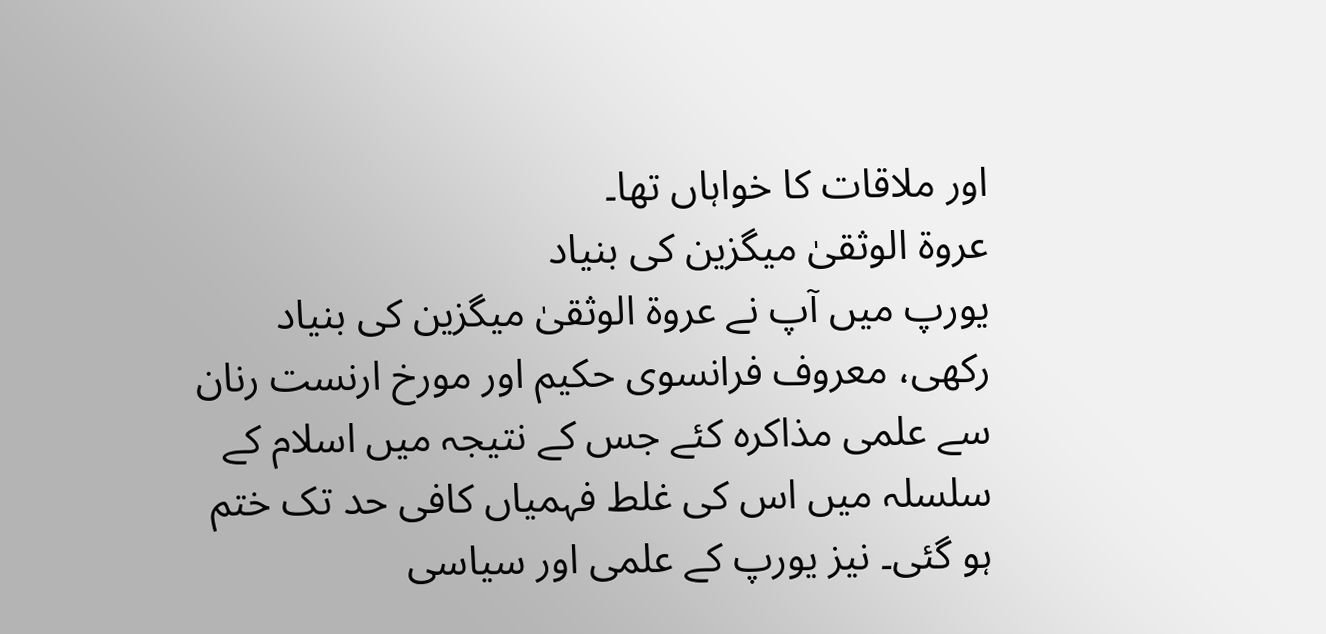اور ملاقات کا خواہاں تھا۔
عروۃ الوثقیٰ میگزین کی بنیاد
یورپ میں آپ نے عروۃ الوثقیٰ میگزین کی بنیاد رکھی، معروف فرانسوی حکیم اور مورخ ارنست رنان سے علمی مذاکرہ کئے جس کے نتیجہ میں اسلام کے سلسلہ میں اس کی غلط فہمیاں کافی حد تک ختم ہو گئی۔ نیز یورپ کے علمی اور سیاسی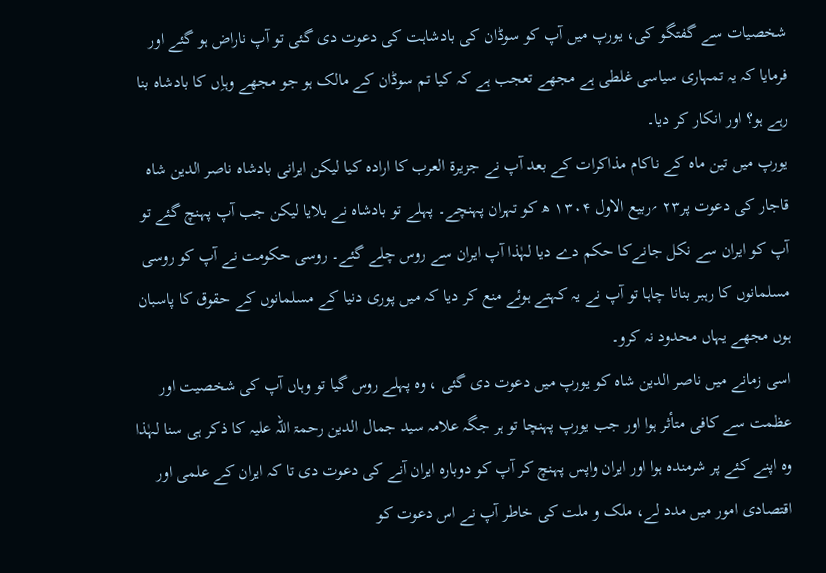شخصیات سے گفتگو کی، یورپ میں آپ کو سوڈان کی بادشاہت کی دعوت دی گئی تو آپ ناراض ہو گئے اور فرمایا کہ یہ تمہاری سیاسی غلطی ہے مجھے تعجب ہے کہ کیا تم سوڈان کے مالک ہو جو مجھے وہاِں کا بادشاہ بنا رہے ہو؟ اور انکار کر دیا۔
یورپ میں تین ماہ کے ناکام مذاکرات کے بعد آپ نے جزیرۃ العرب کا ارادہ کیا لیکن ایرانی بادشاہ ناصر الدین شاہ قاجار کی دعوت پر۲۳ ؍ربیع الاول ۱۳۰۴ ھ کو تہران پہنچے۔ پہلے تو بادشاہ نے بلایا لیکن جب آپ پہنچ گئے تو آپ کو ایران سے نکل جانےکا حکم دے دیا لہٰذا آپ ایران سے روس چلے گئے۔ روسی حکومت نے آپ کو روسی مسلمانوں کا رہبر بنانا چاہا تو آپ نے یہ کہتے ہوئے منع کر دیا کہ میں پوری دنیا کے مسلمانوں کے حقوق کا پاسبان ہوں مجھے یہاں محدود نہ کرو۔
اسی زمانے میں ناصر الدین شاہ کو یورپ میں دعوت دی گئی ، وہ پہلے روس گیا تو وہاں آپ کی شخصیت اور عظمت سے کافی متأثر ہوا اور جب یورپ پہنچا تو ہر جگہ علامہ سید جمال الدین رحمۃ اللہ علیہ کا ذکر ہی سنا لہٰذا وہ اپنے کئے پر شرمندہ ہوا اور ایران واپس پہنچ کر آپ کو دوبارہ ایران آنے کی دعوت دی تا کہ ایران کے علمی اور اقتصادی امور میں مدد لے، ملک و ملت کی خاطر آپ نے اس دعوت کو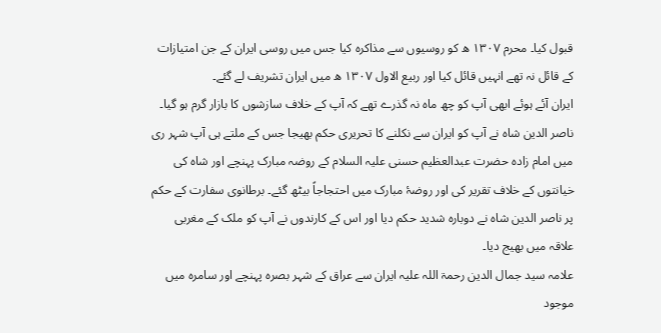قبول کیا۔ محرم ۱۳۰۷ ھ کو روسیوں سے مذاکرہ کیا جس میں روسی ایران کے جن امتیازات کے قائل نہ تھے انہیں قائل کیا اور ربیع الاول ۱۳۰۷ ھ میں ایران تشریف لے گئے۔
ایران آئے ہوئے ابھی آپ کو چھ ماہ نہ گذرے تھے کہ آپ کے خلاف سازشوں کا بازار گرم ہو گیا۔ ناصر الدین شاہ نے آپ کو ایران سے نکلنے کا تحریری حکم بھیجا جس کے ملتے ہی آپ شہر ری میں امام زادہ حضرت عبدالعظیم حسنی علیہ السلام کے روضہ مبارک پہنچے اور شاہ کی خیانتوں کے خلاف تقریر کی اور روضۂ مبارک میں احتجاجاً بیٹھ گئے۔ برطانوی سفارت کے حکم پر ناصر الدین شاہ نے دوبارہ شدید حکم دیا اور اس کے کارندوں نے آپ کو ملک کے مغربی علاقہ میں بھیج دیا۔
علامہ سید جمال الدین رحمۃ اللہ علیہ ایران سے عراق کے شہر بصرہ پہنچے اور سامرہ میں موجود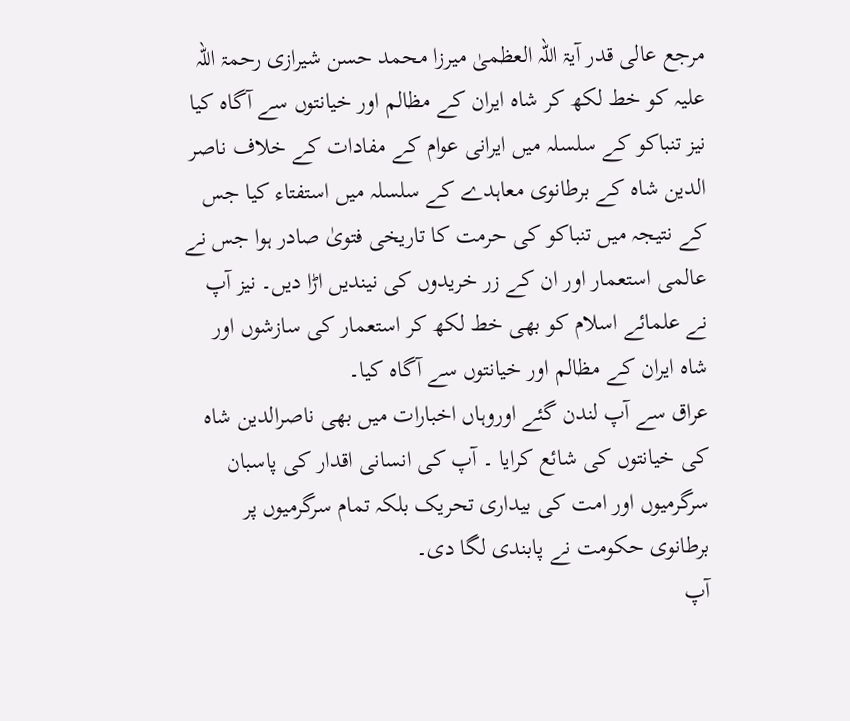مرجع عالی قدر آیۃ اللہ العظمیٰ میرزا محمد حسن شیرازی رحمۃ اللہ علیہ کو خط لکھ کر شاہ ایران کے مظالم اور خیانتوں سے آگاہ کیا نیز تنباکو کے سلسلہ میں ایرانی عوام کے مفادات کے خلاف ناصر الدین شاہ کے برطانوی معاہدے کے سلسلہ میں استفتاء کیا جس کے نتیجہ میں تنباکو کی حرمت کا تاریخی فتویٰ صادر ہوا جس نے عالمی استعمار اور ان کے زر خریدوں کی نیندیں اڑا دیں۔ نیز آپ نے علمائے اسلام کو بھی خط لکھ کر استعمار کی سازشوں اور شاہ ایران کے مظالم اور خیانتوں سے آگاہ کیا۔
عراق سے آپ لندن گئے اوروہاں اخبارات میں بھی ناصرالدین شاہ کی خیانتوں کی شائع کرایا ۔ آپ کی انسانی اقدار کی پاسبان سرگرمیوں اور امت کی بیداری تحریک بلکہ تمام سرگرمیوں پر برطانوی حکومت نے پابندی لگا دی۔
آپ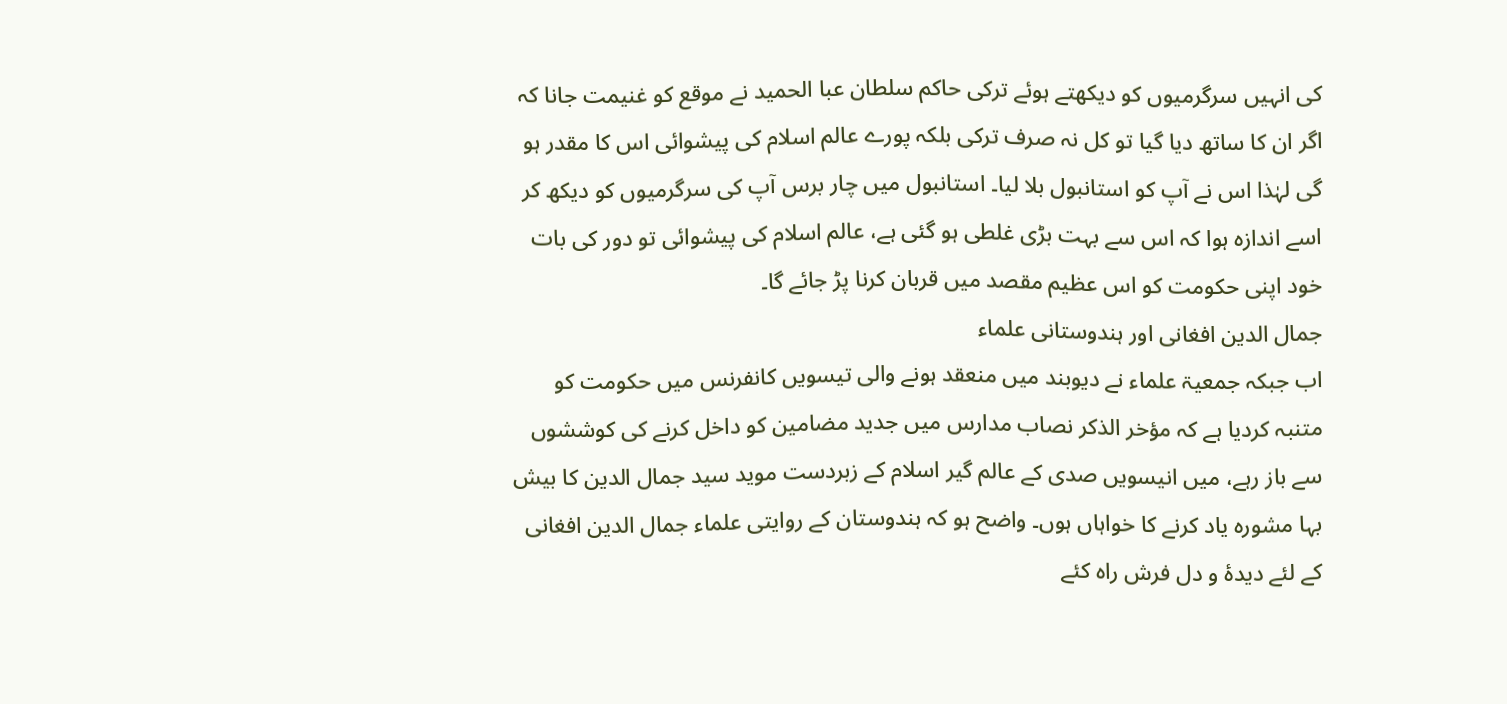کی انہیں سرگرمیوں کو دیکھتے ہوئے ترکی حاکم سلطان عبا الحمید نے موقع کو غنیمت جانا کہ اگر ان کا ساتھ دیا گیا تو کل نہ صرف ترکی بلکہ پورے عالم اسلام کی پیشوائی اس کا مقدر ہو گی لہٰذا اس نے آپ کو استانبول بلا لیا۔ استانبول میں چار برس آپ کی سرگرمیوں کو دیکھ کر اسے اندازہ ہوا کہ اس سے بہت بڑی غلطی ہو گئی ہے، عالم اسلام کی پیشوائی تو دور کی بات خود اپنی حکومت کو اس عظیم مقصد میں قربان کرنا پڑ جائے گا۔
جمال الدین افغانی اور ہندوستانی علماء
اب جبکہ جمعیۃ علماء نے دیوبند میں منعقد ہونے والی تیسویں کانفرنس میں حکومت کو متنبہ کردیا ہے کہ مؤخر الذکر نصاب مدارس میں جدید مضامین کو داخل کرنے کی کوششوں سے باز رہے، میں انیسویں صدی کے عالم گیر اسلام کے زبردست موید سید جمال الدین کا بیش بہا مشورہ یاد کرنے کا خواہاں ہوں۔ واضح ہو کہ ہندوستان کے روایتی علماء جمال الدین افغانی کے لئے دیدۂ و دل فرش راہ کئے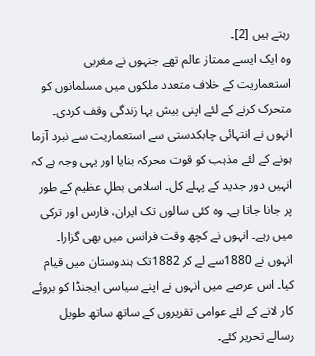رہتے ہیں [2]۔
وہ ایک ایسے ممتاز عالم تھے جنہوں نے مغربی استعماریت کے خلاف متعدد ملکوں میں مسلمانوں کو متحرک کرنے کے لئے اپنی بیش بہا زندگی وقف کردی۔
انہوں نے انتہائی چابکدستی سے استعماریت سے نبرد آزما ہونے کے لئے مذہب کو قوت محرکہ بنایا اور یہی وجہ ہے کہ انہیں دور جدید کے پہلے کل۔ اسلامی بطلِ عظیم کے طور پر جانا جاتا ہے۔ وہ کئی سالوں تک ایران، فارس اور ترکی میں رہے۔ انہوں نے کچھ وقت فرانس میں بھی گزارا۔ انہوں نے 1880سے لے کر 1882تک ہندوستان میں قیام کیا۔ اس عرصے میں انہوں نے اپنے سیاسی ایجنڈا کو بروئے کار لانے کے لئے عوامی تقریروں کے ساتھ ساتھ طویل رسالے تحریر کئے۔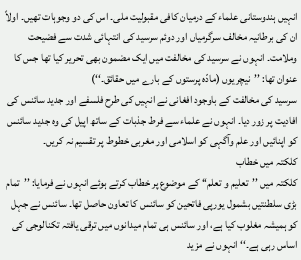انہیں ہندوستانی علماء کے درمیان کافی مقبولیت ملی۔ اس کی دو وجوہات تھیں۔ اولاً ان کی برطانیہ مخالف سرگرمیاں اور دوئم سرسید کی انتہائی شدت سے فضیحت وملامت۔ انہوں نے سرسید کی مخالفت میں ایک مضمون بھی تحریر کیا تھا جس کا عنوان تھا: ’’نیچریوں (مادّہ پرستوں کے بارے میں حقائق۔‘‘)
سرسید کی مخالفت کے باوجود افغانی نے انہیں کی طرح فلسفے اور جدید سائنس کی افادیت پر زور دیا۔ انہوں نے علماء سے فرط جذبات کے ساتھ اپیل کی وہ جدید سائنس کو اپنائیں اور علم وآگہی کو اسلامی اور مغربی خطوط پر تقسیم نہ کریں۔
کلکتہ میں خطاب
کلکتہ میں ’’تعلیم و تعلم‘‘ کے موضوع پر خطاب کرتے ہوئے انہوں نے فرمایا: ’’تمام بڑی سلطنتیں بشمول یورپی فاتحین کو سائنس کا تعاون حاصل تھا۔ سائنس نے جہل کو ہمیشہ مغلوب کیا ہے، اور سائنس ہی تمام میدانوں میں ترقی یافتہ تکنالوجی کی اساس رہی ہے۔‘‘ انہوں نے مزید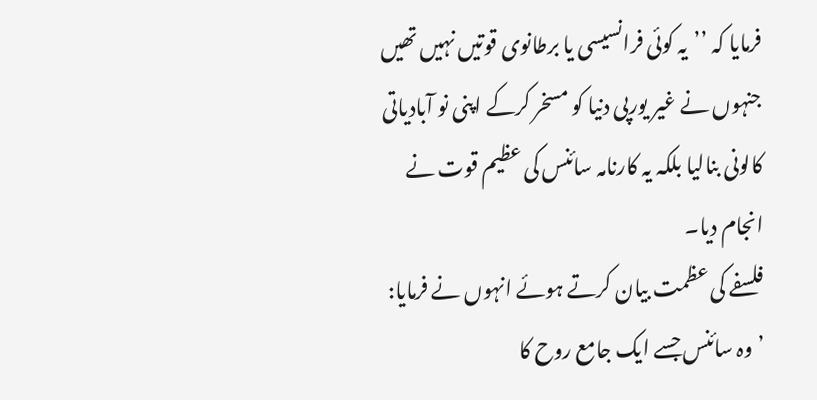فرمایا کہ ’’یہ کوئی فرانسیسی یا برطانوی قوتیں نہیں تھیں جنہوں نے غیر یورپی دنیا کو مسخر کرکے اپنی نو آبادیاتی کالونی بنالیا بلکہ یہ کارنامہ سائنس کی عظیم قوت نے انجام دیا۔
فلسفے کی عظمت بیان کرتے ہوئے انہوں نے فرمایا: ’وہ سائنس جسے ایک جامع روح کا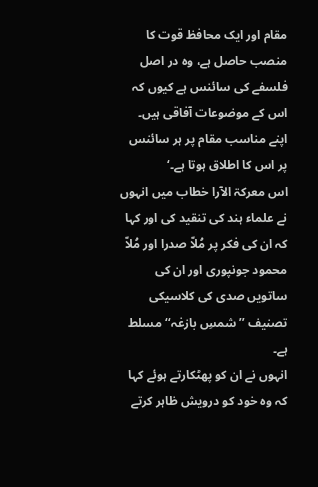مقام اور ایک محافظ قوت کا منصب حاصل ہے، وہ در اصل فلسفے کی سائنس ہے کیوں کہ اس کے موضوعات آفاقی ہیں۔ اپنے مناسب مقام پر ہر سائنس پر اس کا اطلاق ہوتا ہے۔‘
اس معرکۃ الآرا خطاب میں انہوں نے علماء ہند کی تنقید کی اور کہا کہ ان کی فکر پر مُلاّ صدرا اور مُلاّ محمود جونپوری اور ان کی ساتویں صدی کی کلاسیکی تصنیف ’’شمسِ بازغہ‘‘ مسلط ہے۔
انہوں نے ان کو پھٹکارتے ہوئے کہا کہ وہ خود کو درویش ظاہر کرتے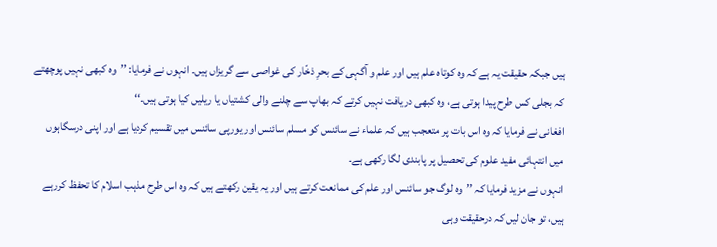ہیں جبکہ حقیقت یہ ہے کہ وہ کوتاہ علم ہیں اور علم و آگہی کے بحرِ ذخّار کی غواصی سے گریزاں ہیں۔ انہوں نے فرمایا: ’’وہ کبھی نہیں پوچھتے کہ بجلی کس طرح پیدا ہوتی ہے، وہ کبھی دریافت نہیں کرتے کہ بھاپ سے چلنے والی کشتیاں یا ریلیں کیا ہوتی ہیں۔‘‘
افغانی نے فرمایا کہ وہ اس بات پر متعجب ہیں کہ علماء نے سائنس کو مسلم سائنس اور یورپی سائنس میں تقسیم کردیا ہے اور اپنی درسگاہوں میں انتہائی مفید علوم کی تحصیل پر پابندی لگا رکھی ہے۔
انہوں نے مزید فرمایا کہ ’’وہ لوگ جو سائنس اور علم کی ممانعت کرتے ہیں اور یہ یقین رکھتے ہیں کہ وہ اس طرح مذہب اسلام کا تحفظ کررہے ہیں، تو جان لیں کہ درحقیقت وہی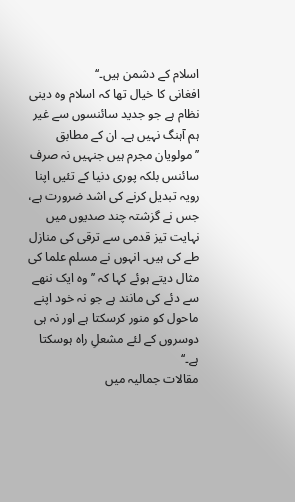اسلام کے دشمن ہیں۔‘‘
افغانی کا خیال تھا کہ اسلام وہ دینی نظام ہے جو جدید سائنسوں سے غیر ہم آہنگ نہیں ہے۔ ان کے مطابق ’’مولویان مجرم ہیں جنہیں نہ صرف سائنس بلکہ پوری دنیا کے تئیں اپنا رویہ تبدیل کرنے کی اشد ضرورت ہے، جس نے گزشتہ چند صدیوں میں نہایت تیز قدمی سے ترقی کی منازل طے کی ہیں۔ انہوں نے مسلم علما کی مثال دیتے ہوئے کہا کہ ’’وہ ایک ننھے سے دئے کی مانند ہے جو نہ خود اپنے ماحول کو منور کرسکتا ہے اور نہ ہی دوسروں کے لئے مشعلِ راہ ہوسکتا ہے۔‘‘
مقالات جمالیہ میں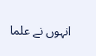انہوں نے علما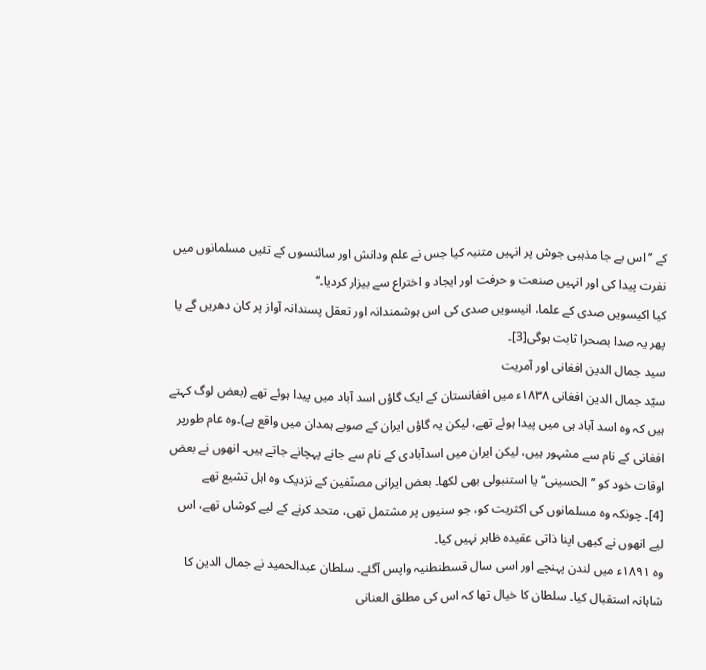کے ’’اس بے جا مذہبی جوش پر انہیں متنبہ کیا جس نے علم ودانش اور سائنسوں کے تئیں مسلمانوں میں نفرت پیدا کی اور انہیں صنعت و حرفت اور ایجاد و اختراع سے بیزار کردیا۔‘‘
کیا اکیسویں صدی کے علما، انیسویں صدی کی اس ہوشمندانہ اور تعقل پسندانہ آواز پر کان دھریں گے یا پھر یہ صدا بصحرا ثابت ہوگی[3]۔
سید جمال الدین افغانی اور آمریت
سیّد جمال الدین افغانی ۱۸۳۸ء میں افغانستان کے ایک گاؤں اسد آباد میں پیدا ہوئے تھے (بعض لوگ کہتے ہیں کہ وہ اسد آباد ہی میں پیدا ہوئے تھے، لیکن یہ گاؤں ایران کے صوبے ہمدان میں واقع ہے)۔وہ عام طورپر افغانی کے نام سے مشہور ہیں، لیکن ایران میں اسدآبادی کے نام سے جانے پہچانے جاتے ہیں۔ انھوں نے بعض اوقات خود کو ’’الحسینی‘‘ یا استنبولی بھی لکھا۔ بعض ایرانی مصنّفین کے نزدیک وہ اہل تشیع تھے
[4]۔ چونکہ وہ مسلمانوں کی اکثریت کو، جو سنیوں پر مشتمل تھی، متحد کرنے کے لیے کوشاں تھے، اس لیے انھوں نے کبھی اپنا ذاتی عقیدہ ظاہر نہیں کیا۔
وہ ۱۸۹۱ء میں لندن پہنچے اور اسی سال قسطنطنیہ واپس آگئے۔ سلطان عبدالحمید نے جمال الدین کا شاہانہ استقبال کیا۔ سلطان کا خیال تھا کہ اس کی مطلق العنانی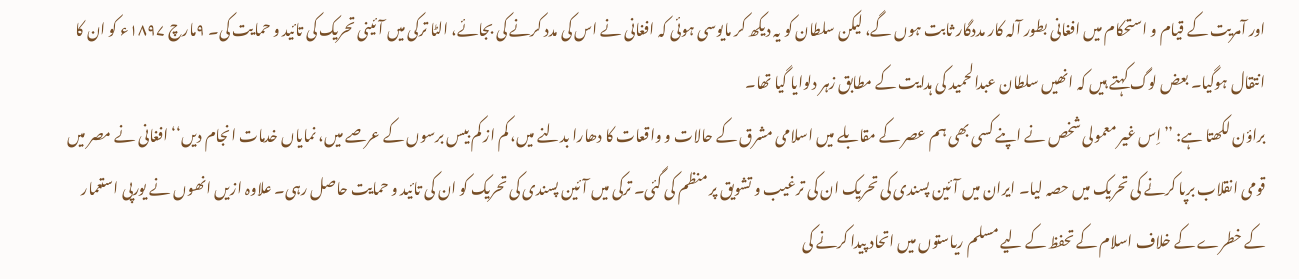اور آمریت کے قیام و استحکام میں افغانی بطور آلہ کار مددگار ثابت ہوں گے، لیکن سلطان کو یہ دیکھ کر مایوسی ہوئی کہ افغانی نے اس کی مدد کرنے کی بجائے، الٹا ترکی میں آئینی تحریک کی تائید و حمایت کی۔ ۹مارچ ۱۸۹۷ء کو ان کا انتقال ہوگیا۔ بعض لوگ کہتے ہیں کہ انھیں سلطان عبدالحمید کی ہدایت کے مطابق زہر دلوایا گیا تھا۔
براؤن لکھتا ہے: ’’اِس غیر معمولی شخص نے اپنے کسی بھی ہم عصر کے مقابلے میں اسلامی مشرق کے حالات و واقعات کا دھارا بدلنے میں، کم از کم بیس برسوں کے عرصے میں، نمایاں خدمات انجام دیں‘‘ افغانی نے مصر میں قومی انقلاب برپا کرنے کی تحریک میں حصہ لیا۔ ایران میں آئین پسندی کی تحریک ان کی ترغیب و تشویق پر منظم کی گئی۔ ترکی میں آئین پسندی کی تحریک کو ان کی تائید و حمایت حاصل رہی۔ علاوہ ازیں انھوں نے یورپی استعمار کے خطرے کے خلاف اسلام کے تحفظ کے لیے مسلم ریاستوں میں اتحاد پیدا کرنے کی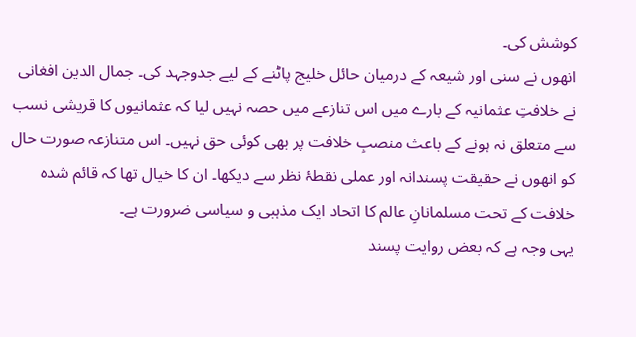کوشش کی۔
انھوں نے سنی اور شیعہ کے درمیان حائل خلیج پاٹنے کے لیے جدوجہد کی۔ جمال الدین افغانی نے خلافتِ عثمانیہ کے بارے میں اس تنازعے میں حصہ نہیں لیا کہ عثمانیوں کا قریشی نسب سے متعلق نہ ہونے کے باعث منصبِ خلافت پر بھی کوئی حق نہیں۔ اس متنازعہ صورت حال کو انھوں نے حقیقت پسندانہ اور عملی نقطۂ نظر سے دیکھا۔ ان کا خیال تھا کہ قائم شدہ خلافت کے تحت مسلمانانِ عالم کا اتحاد ایک مذہبی و سیاسی ضرورت ہے۔
یہی وجہ ہے کہ بعض روایت پسند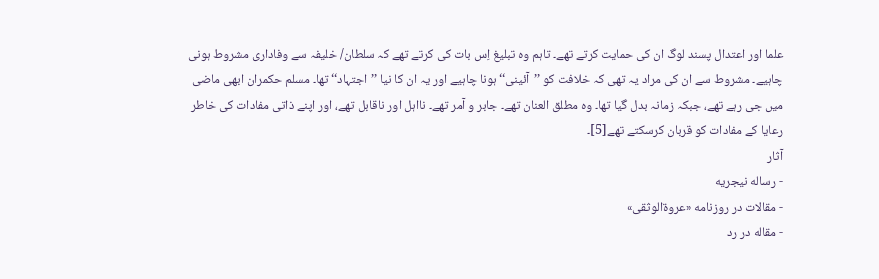علما اور اعتدال پسند لوگ ان کی حمایت کرتے تھے۔ تاہم وہ تبلیغ اِس بات کی کرتے تھے کہ سلطان/ خلیفہ سے وفاداری مشروط ہونی چاہیے۔ مشروط سے ان کی مراد یہ تھی کہ خلافت کو ’’آئینی‘‘ ہونا چاہیے اور یہ ان کا نیا ’’اجتہاد‘‘ تھا۔ مسلم حکمران ابھی ماضی میں جی رہے تھے، جبکہ زمانہ بدل گیا تھا۔ وہ مطلق العنان تھے۔ جابر و آمر تھے۔ نااہل اور ناقابل تھے، اور اپنے ذاتی مفادات کی خاطر رعایا کے مفادات کو قربان کرسکتے تھے[5]۔
آثار
- رساله نیجریه
- مقالات در روزنامه «عروةالوثقی»
- مقاله در رد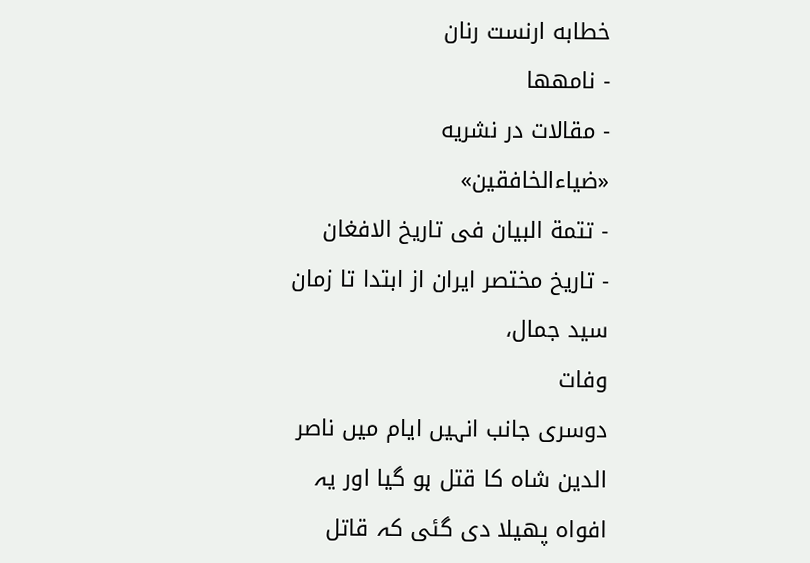خطابه ارنست رنان
- نامهها
- مقالات در نشریه «ضیاءالخافقین»
- تتمة البیان فی تاریخ الافغان
- تاریخ مختصر ایران از ابتدا تا زمان سید جمال،
وفات
دوسری جانب انہیں ایام میں ناصر الدین شاہ کا قتل ہو گیا اور یہ افواہ پھیلا دی گئی کہ قاتل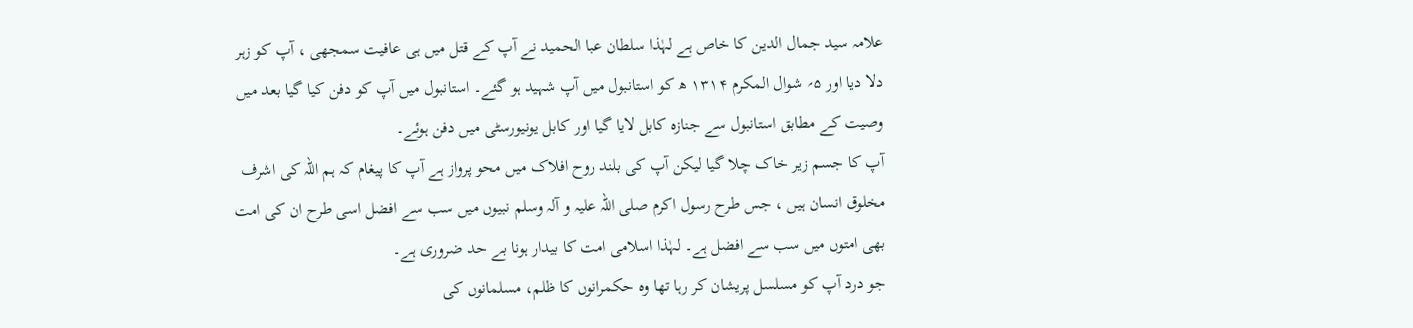علامہ سید جمال الدین کا خاص ہے لہٰذا سلطان عبا الحمید نے آپ کے قتل میں ہی عافیت سمجھی ، آپ کو زہر دلا دیا اور ۵؍ شوال المکرم ۱۳۱۴ ھ کو استانبول میں آپ شہید ہو گئے۔ استانبول میں آپ کو دفن کیا گیا بعد میں وصیت کے مطابق استانبول سے جنازہ کابل لایا گیا اور کابل یونیورسٹی میں دفن ہوئے۔
آپ کا جسم زیر خاک چلا گیا لیکن آپ کی بلند روح افلاک میں محو پرواز ہے آپ کا پیغام کہ ہم اللہ کی اشرف مخلوق انسان ہیں ، جس طرح رسول اکرم صلی اللہ علیہ و آلہ وسلم نبیوں میں سب سے افضل اسی طرح ان کی امت بھی امتوں میں سب سے افضل ہے۔ لہٰذا اسلامی امت کا بیدار ہونا بے حد ضروری ہے۔
جو درد آپ کو مسلسل پریشان کر رہا تھا وہ حکمرانوں کا ظلم، مسلمانوں کی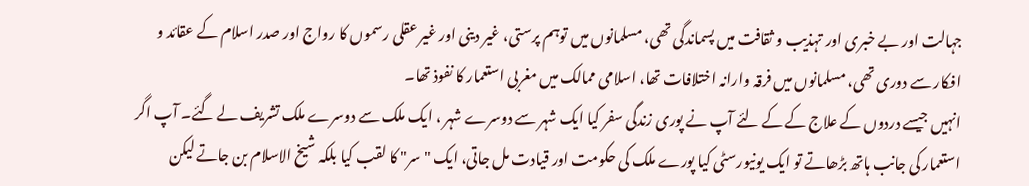جہالت اور بے خبری اور تہذیب و ثقافت میں پسماندگی تھی، مسلمانوں میں توہم پرستی، غیر دینی اور غیر عقلی رسموں کا رواج اور صدر اسلام کے عقائد و افکار سے دوری تھی، مسلمانوں میں فرقہ وارانہ اختلافات تھا، اسلامی ممالک میں مغربی استعمار کا نفوذ تھا۔
انہیں جیسے دردوں کے علاج کے کے لئے آپ نے پوری زندگی سفر کیا ایک شہر سے دوسرے شہر ، ایک ملک سے دوسرے ملک تشریف لے گئے۔ آپ اگر استعمار کی جانب ہاتھ بڑھاتے تو ایک یونیورسٹی کیا پورے ملک کی حکومت اور قیادت مل جاتی، ایک "سر" کا لقب کیا بلکہ شیخ الاسلام بن جاتے لیکن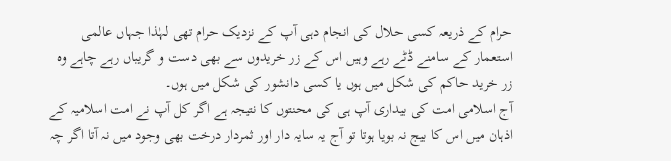حرام کے ذریعہ کسی حلال کی انجام دہی آپ کے نزدیک حرام تھی لہٰذا جہاں عالمی استعمار کے سامنے ڈٹے رہے وہیں اس کے زر خریدوں سے بھی دست و گریباں رہے چاہے وہ زر خرید حاکم کی شکل میں ہوں یا کسی دانشور کی شکل میں ہوں۔
آج اسلامی امت کی بیداری آپ ہی کی محنتوں کا نتیجہ ہے اگر کل آپ نے امت اسلامیہ کے اذہان میں اس کا بیج نہ بویا ہوتا تو آج یہ سایہ دار اور ثمردار درخت بھی وجود میں نہ آتا اگر چہ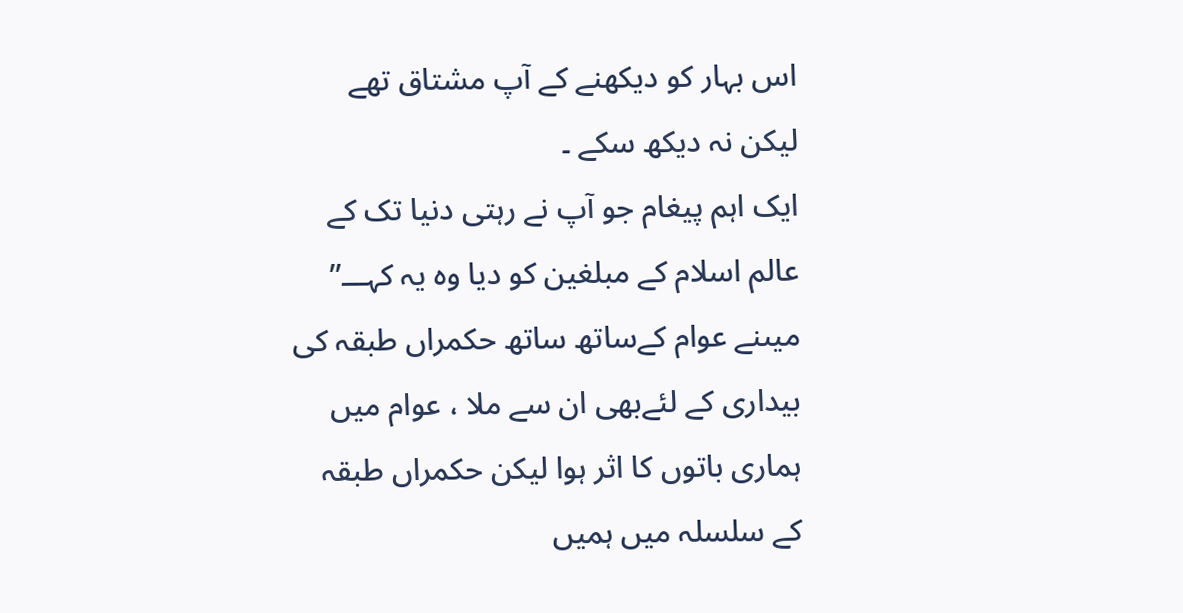اس بہار کو دیکھنے کے آپ مشتاق تھے لیکن نہ دیکھ سکے ۔
ایک اہم پیغام جو آپ نے رہتی دنیا تک کے عالم اسلام کے مبلغین کو دیا وہ یہ کہـــ’’ میںنے عوام کےساتھ ساتھ حکمراں طبقہ کی بیداری کے لئےبھی ان سے ملا ، عوام میں ہماری باتوں کا اثر ہوا لیکن حکمراں طبقہ کے سلسلہ میں ہمیں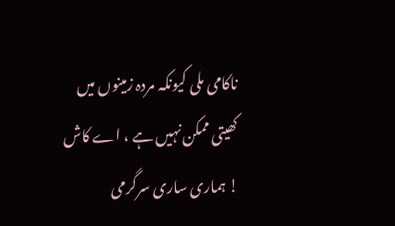ناکامی ملی کیونکہ مردہ زمینوں میں کھیتی ممکن نہیں ہے ، اے کاش ! ہماری ساری سرگرمی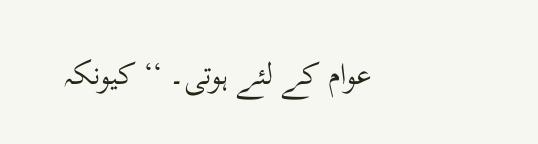عوام کے لئے ہوتی۔ ‘‘ کیونکہ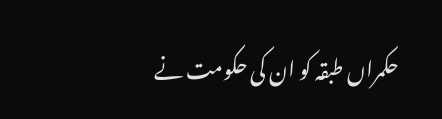حکمراں طبقہ کو ان کی حکومت نے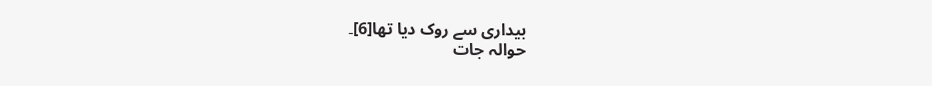بیداری سے روک دیا تھا[6]۔
حوالہ جات